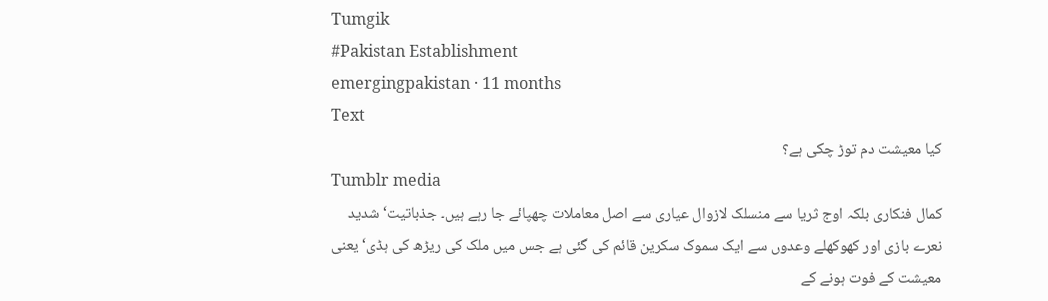Tumgik
#Pakistan Establishment
emergingpakistan · 11 months
Text
کیا معیشت دم توڑ چکی ہے؟
Tumblr media
کمال فنکاری بلکہ اوج ثریا سے منسلک لازوال عیاری سے اصل معاملات چھپائے جا رہے ہیں۔ جذباتیت‘ شدید نعرے بازی اور کھوکھلے وعدوں سے ایک سموک سکرین قائم کی گئی ہے جس میں ملک کی ریڑھ کی ہڈی‘ یعنی معیشت کے فوت ہونے کے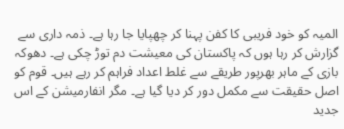المیہ کو خود فریبی کا کفن پہنا کر چھپایا جا رہا ہے۔ ذمہ داری سے گزارش کر رہا ہوں کہ پاکستان کی معیشت دم توڑ چکی ہے۔ دھوکہ بازی کے ماہر بھرپور طریقے سے غلط اعداد فراہم کر رہے ہیں۔ قوم کو اصل حقیقت سے مکمل دور کر دیا گیا ہے۔ مگر انفارمیشن کے اس جدید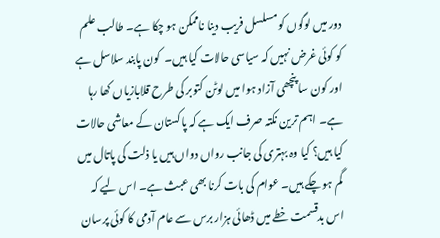دور میں لوگوں کو مسلسل فریب دینا ناممکن ہو چکا ہے۔ طالب علم کو کوئی غرض نہیں کہ سیاسی حالات کیا ہیں۔  کون پابند سلاسل ہے اور کون سا پنچھی آزاد ہوا میں لوٹن کتوبر کی طرح قلابازیاں کھا رہا ہے۔ اہم ترین نکتہ صرف ایک ہے کہ پاکستان کے معاشی حالات کیا ہیں؟ کیا وہ بہتری کی جانب رواں دواں ہیں یا ذلت کی پاتال میں گم ہو چکے ہیں۔ عوام کی بات کرنا بھی عبث ہے۔ اس لیے کہ اس بدقسمت خطے میں ڈھائی ہزار برس سے عام آدمی کا کوئی پرسان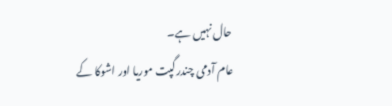حال نہیں ہے۔
عام آدمی چندرگپت موریا اور اشوکا کے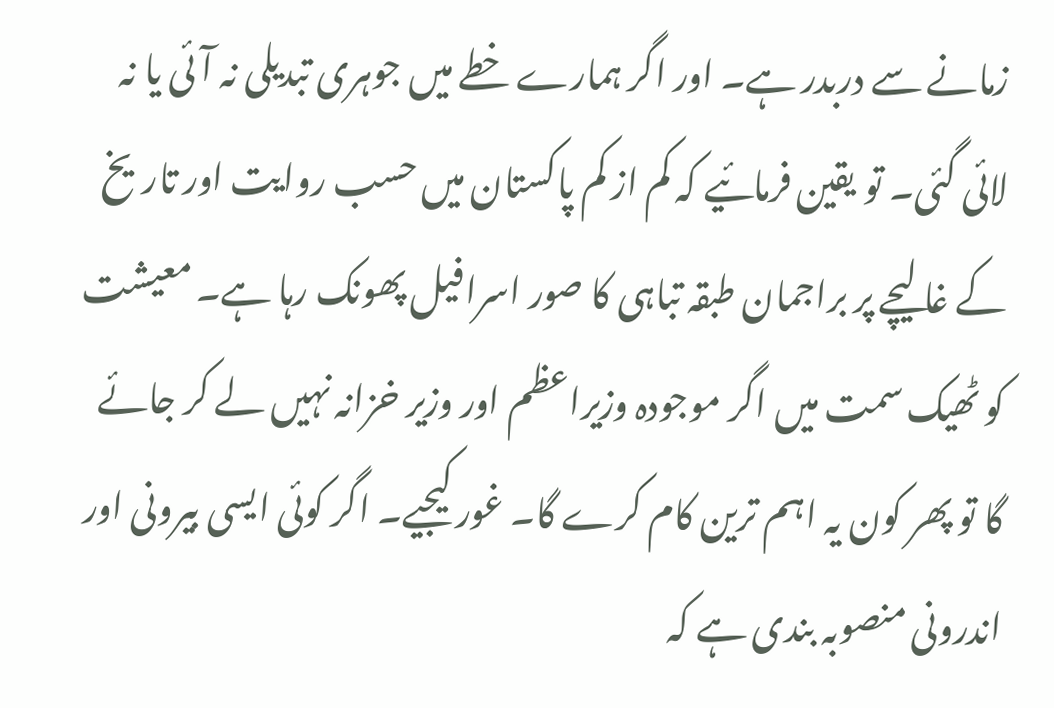زمانے سے دربدر ہے۔ اور اگر ہمارے خطے میں جوہری تبدیلی نہ آئی یا نہ لائی گئی۔ تو یقین فرمائیے کہ کم از کم پاکستان میں حسب روایت اور تاریخ کے غالیچے پر براجمان طبقہ تباہی کا صور اسرافیل پھونک رہا ہے۔ معیشت کو ٹھیک سمت میں اگر موجودہ وزیراعظم اور وزیر خزانہ نہیں لے کر جائے گا تو پھر کون یہ اہم ترین کام کرے گا۔ غور کیجیے۔ اگر کوئی ایسی بیرونی اور اندرونی منصوبہ بندی ہے کہ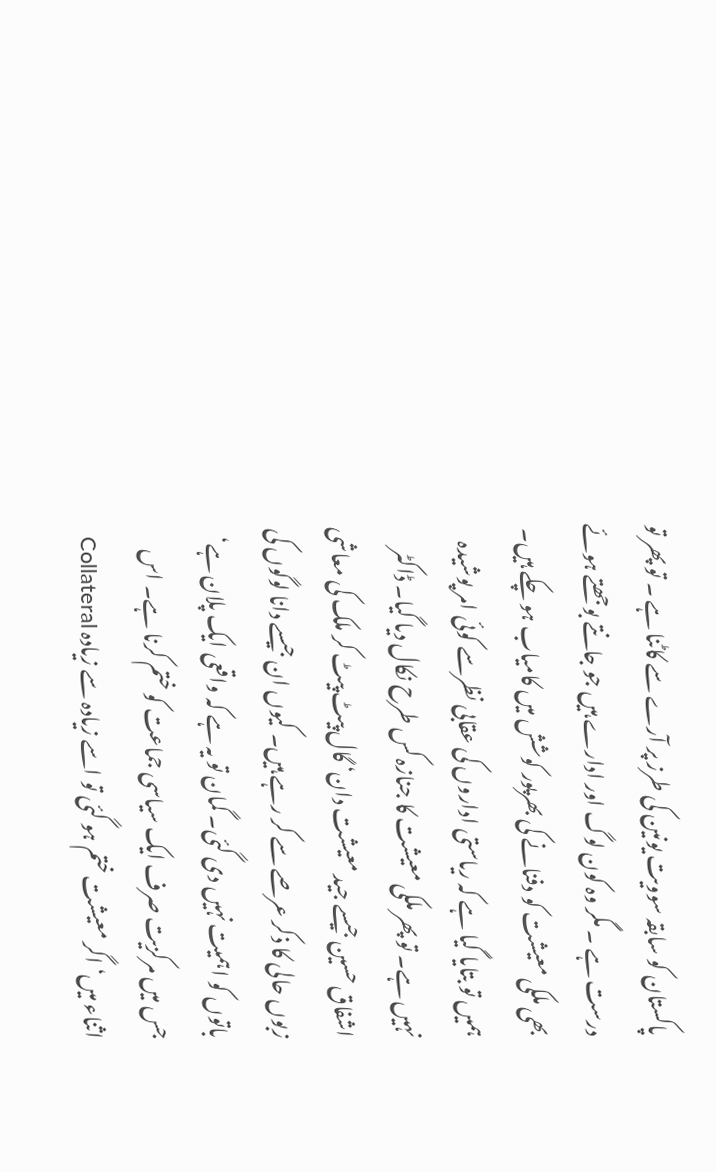پاکستان کو سابقہ سوویت یونین کی طرز پر آرے سے کاٹنا ہے ۔ تو پھر تو درست ہے ۔ مگر وہ کون لوگ اور ادارے ہیں جو جانتے بوجھتے ہوئے بھی ملکی معیشت کو دفنانے کی بھرپور کوشش میں کامیاب ہو چکے ہیں۔ ہمیں تو بتایا گیا ہے کہ ریاستی اداروں کی عقابی نظرسے کوئی امر پوشیدہ نہیں ہے۔ تو پھر ملکی معیشت کا جنازہ کس طرح نکال دیا گیا۔ ڈاکٹر اشفاق حسین جیسے جید معیشت دان‘ گال پیٹ پیٹ کر ملک کی معاشی زبوں حالی کا ذکر عرصے سے کر رہے ہیں۔ کیوں ان جیسے دانا لوگوں کی باتوں کو اہمیت نہیں دی گئی۔ گمان تو یہ ہے کہ واقعی ایک پلان ہے‘ جس میں مرکزیت صرف ایک سیاسی جماعت کو ختم کرنا ہے۔ اس اثناء میں‘ اگر معیشت ختم ہو گئی تو اسے زیادہ سے زیادہ Collateral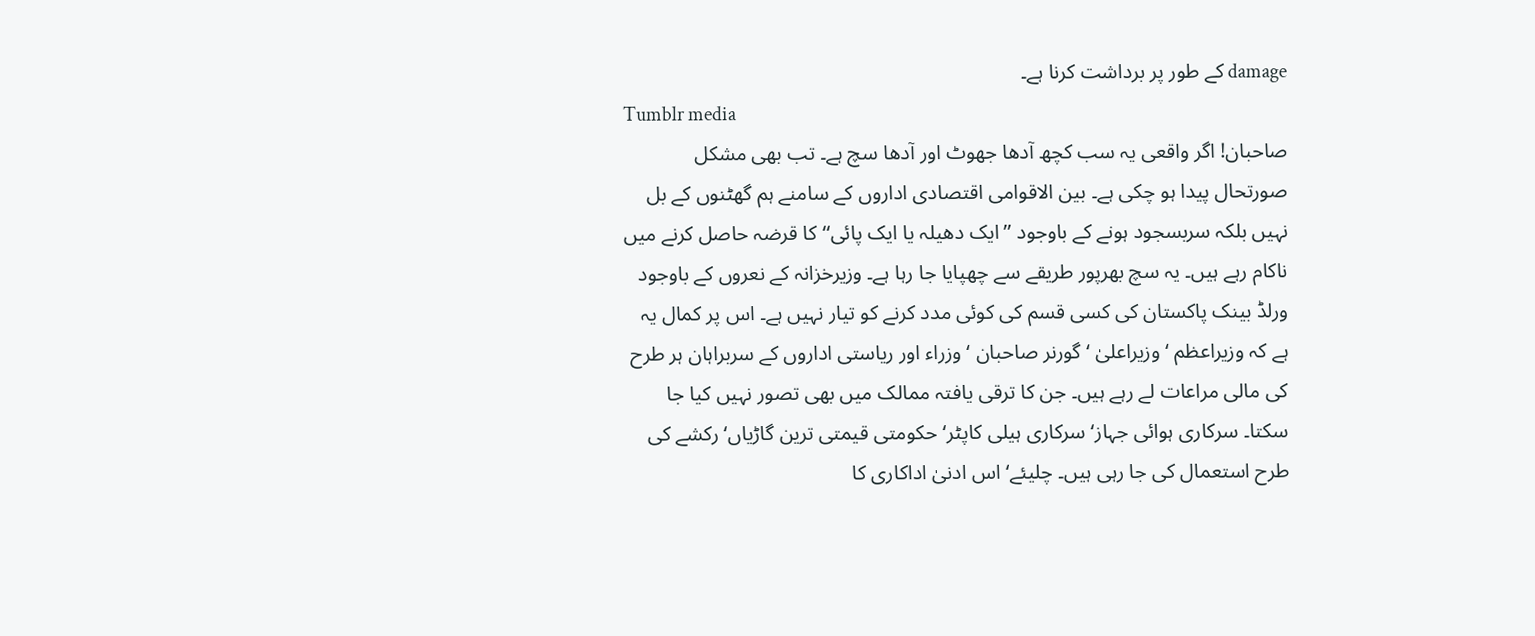damage کے طور پر برداشت کرنا ہے۔
Tumblr media
صاحبان! اگر واقعی یہ سب کچھ آدھا جھوٹ اور آدھا سچ ہے۔ تب بھی مشکل صورتحال پیدا ہو چکی ہے۔ بین الاقوامی اقتصادی اداروں کے سامنے ہم گھٹنوں کے بل نہیں بلکہ سربسجود ہونے کے باوجود ’’ایک دھیلہ یا ایک پائی‘‘ کا قرضہ حاصل کرنے میں ناکام رہے ہیں۔ یہ سچ بھرپور طریقے سے چھپایا جا رہا ہے۔ وزیرخزانہ کے نعروں کے باوجود ورلڈ بینک پاکستان کی کسی قسم کی کوئی مدد کرنے کو تیار نہیں ہے۔ اس پر کمال یہ ہے کہ وزیراعظم ‘ وزیراعلیٰ ‘ گورنر صاحبان ‘ وزراء اور ریاستی اداروں کے سربراہان ہر طرح کی مالی مراعات لے رہے ہیں۔ جن کا ترقی یافتہ ممالک میں بھی تصور نہیں کیا جا سکتا۔ سرکاری ہوائی جہاز‘ سرکاری ہیلی کاپٹر‘ حکومتی قیمتی ترین گاڑیاں‘ رکشے کی طرح استعمال کی جا رہی ہیں۔ چلیئے‘ اس ادنیٰ اداکاری کا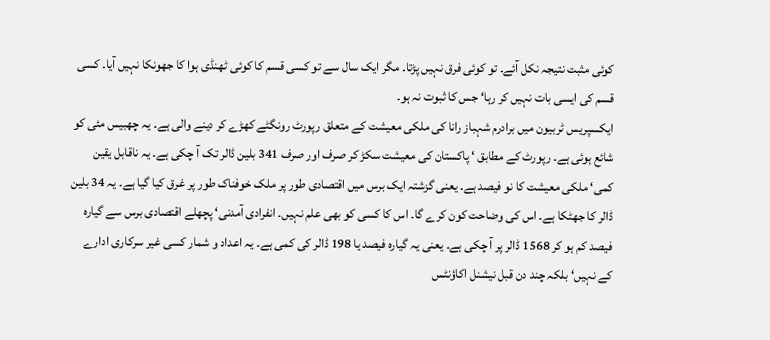کوئی مثبت نتیجہ نکل آئے۔ تو کوئی فرق نہیں پڑتا۔ مگر ایک سال سے تو کسی قسم کا کوئی ٹھنڈی ہوا کا جھونکا نہیں آیا۔ کسی قسم کی ایسی بات نہیں کر رہا‘ جس کا ثبوت نہ ہو۔
ایکسپریس ٹربیون میں برادرم شہباز رانا کی ملکی معیشت کے متعلق رپورٹ رونگٹے کھڑے کر دینے والی ہے۔ یہ چھبیس مئی کو شائع ہوئی ہے۔ رپورٹ کے مطابق ‘ پاکستان کی معیشت سکڑ کر صرف اور صرف 341 بلین ڈالر تک آ چکی ہے۔ یہ ناقابل یقین کمی‘ ملکی معیشت کا نو فیصد ہے۔ یعنی گزشتہ ایک برس میں اقتصادی طور پر ملک خوفناک طور پر غرق کیا گیا ہے۔ یہ 34 بلین ڈالر کا جھٹکا ہے۔ اس کی وضاحت کون کرے گا۔ اس کا کسی کو بھی علم نہیں۔ انفرادی آمدنی‘ پچھلے اقتصادی برس سے گیارہ فیصد کم ہو کر 1568 ڈالر پر آ چکی ہے۔ یعنی یہ گیارہ فیصد یا 198 ڈالر کی کمی ہے۔ یہ اعداد و شمار کسی غیر سرکاری ادارے کے نہیں‘ بلکہ چند دن قبل نیشنل اکاؤنٹس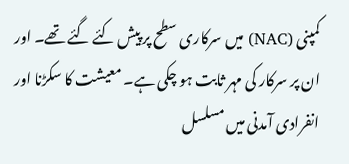کمپنی (NAC) میں سرکاری سطح پر پیش کئے گئے تھے۔ اور ان پر سرکار کی مہر ثابت ہو چکی ہے۔ معیشت کا سکڑنا اور انفرادی آمدنی میں مسلسل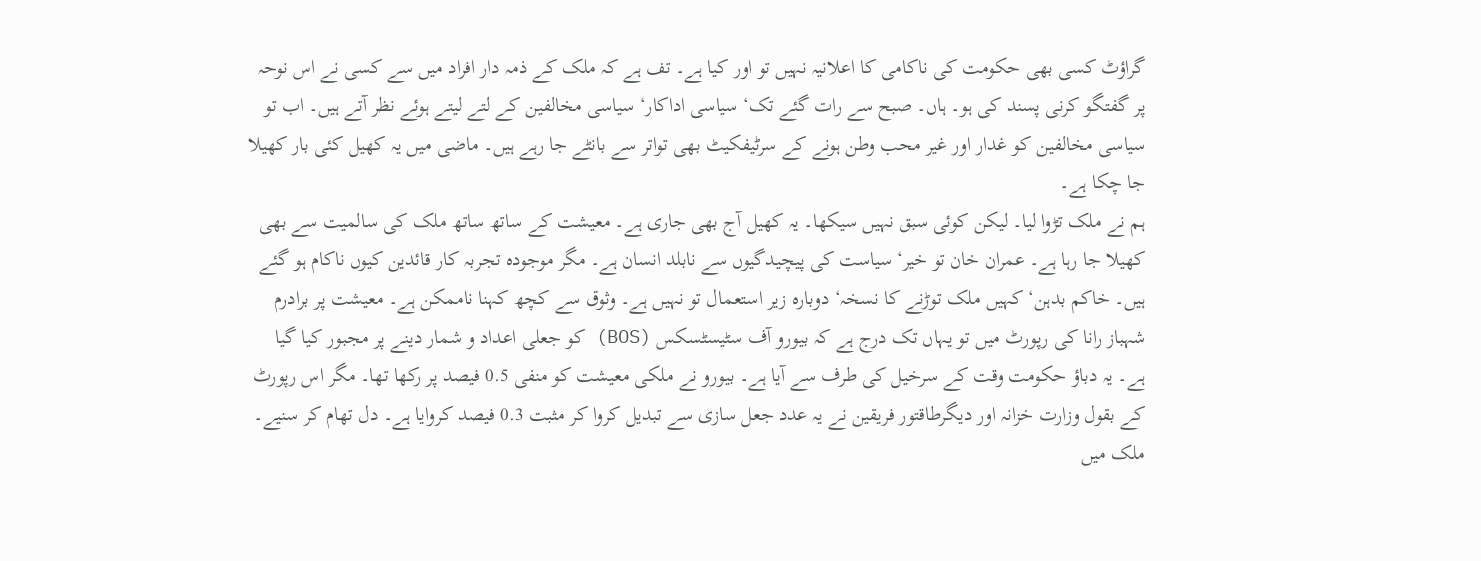گراؤٹ کسی بھی حکومت کی ناکامی کا اعلانیہ نہیں تو اور کیا ہے۔ تف ہے کہ ملک کے ذمہ دار افراد میں سے کسی نے اس نوحہ پر گفتگو کرنی پسند کی ہو۔ ہاں۔ صبح سے رات گئے تک‘ سیاسی اداکار‘ سیاسی مخالفین کے لتے لیتے ہوئے نظر آتے ہیں۔ اب تو سیاسی مخالفین کو غدار اور غیر محب وطن ہونے کے سرٹیفکیٹ بھی تواتر سے بانٹے جا رہے ہیں۔ ماضی میں یہ کھیل کئی بار کھیلا جا چکا ہے۔
ہم نے ملک تڑوا لیا۔ لیکن کوئی سبق نہیں سیکھا۔ یہ کھیل آج بھی جاری ہے۔ معیشت کے ساتھ ساتھ ملک کی سالمیت سے بھی کھیلا جا رہا ہے۔ عمران خان تو خیر‘ سیاست کی پیچیدگیوں سے نابلد انسان ہے۔ مگر موجودہ تجربہ کار قائدین کیوں ناکام ہو گئے ہیں۔ خاکم بدہن‘ کہیں ملک توڑنے کا نسخہ‘ دوبارہ زیر استعمال تو نہیں ہے۔ وثوق سے کچھ کہنا ناممکن ہے۔ معیشت پر برادرم شہباز رانا کی رپورٹ میں تو یہاں تک درج ہے کہ بیورو آف سٹیسٹسکس (BOS) کو جعلی اعداد و شمار دینے پر مجبور کیا گیا ہے۔ یہ دباؤ حکومت وقت کے سرخیل کی طرف سے آیا ہے۔ بیورو نے ملکی معیشت کو منفی 0.5 فیصد پر رکھا تھا۔ مگر اس رپورٹ کے بقول وزارت خزانہ اور دیگرطاقتور فریقین نے یہ عدد جعل سازی سے تبدیل کروا کر مثبت 0.3 فیصد کروایا ہے۔ دل تھام کر سنیے۔ ملک میں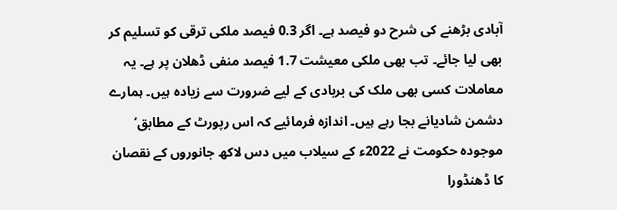آبادی بڑھنے کی شرح دو فیصد ہے۔ اگر 0.3 فیصد ملکی ترقی کو تسلیم کر بھی لیا جائے۔ تب بھی ملکی معیشت 1.7 فیصد منفی ڈھلان پر ہے۔ یہ معاملات کسی بھی ملک کی بربادی کے لیے ضرورت سے زیادہ ہیں۔ ہمارے دشمن شادیانے بجا رہے ہیں۔ اندازہ فرمائیے کہ اس رپورٹ کے مطابق‘ موجودہ حکومت نے 2022ء کے سیلاب میں دس لاکھ جانوروں کے نقصان کا ڈھنڈورا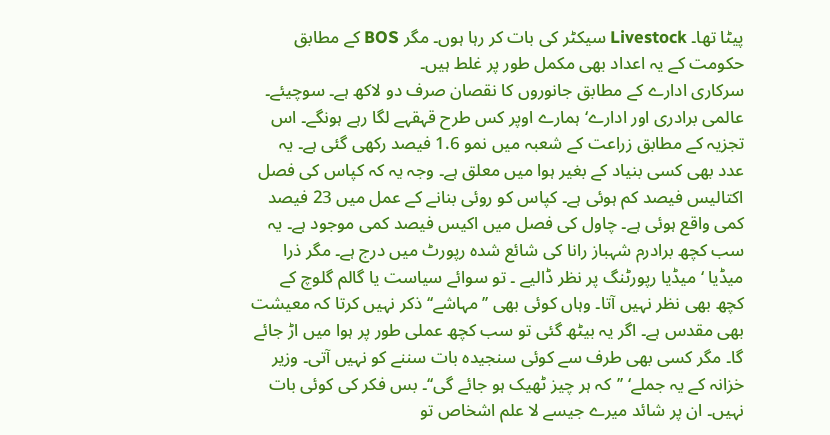پیٹا تھا۔ Livestock سیکٹر کی بات کر رہا ہوں۔ مگر BOS کے مطابق حکومت کے یہ اعداد بھی مکمل طور پر غلط ہیں۔
سرکاری ادارے کے مطابق جانوروں کا نقصان صرف دو لاکھ ہے۔ سوچیئے۔ عالمی برادری اور ادارے‘ ہمارے اوپر کس طرح قہقہے لگا رہے ہونگے۔ اس تجزیہ کے مطابق زراعت کے شعبہ میں نمو 1.6 فیصد رکھی گئی ہے۔ یہ عدد بھی کسی بنیاد کے بغیر ہوا میں معلق ہے۔ وجہ یہ کہ کپاس کی فصل اکتالیس فیصد کم ہوئی ہے۔ کپاس کو روئی بنانے کے عمل میں 23 فیصد کمی واقع ہوئی ہے۔ چاول کی فصل میں اکیس فیصد کمی موجود ہے۔ یہ سب کچھ برادرم شہباز رانا کی شائع شدہ رپورٹ میں درج ہے۔ مگر ذرا میڈیا ‘ میڈیا رپورٹنگ پر نظر ڈالیے ۔ تو سوائے سیاست یا گالم گلوچ کے کچھ بھی نظر نہیں آتا۔ وہاں کوئی بھی ’’مہاشے‘‘ ذکر نہیں کرتا کہ معیشت بھی مقدس ہے۔ اگر یہ بیٹھ گئی تو سب کچھ عملی طور پر ہوا میں اڑ جائے گا۔ مگر کسی بھی طرف سے کوئی سنجیدہ بات سننے کو نہیں آتی۔ وزیر خزانہ کے یہ جملے‘ ’’کہ ہر چیز ٹھیک ہو جائے گی‘‘۔ بس فکر کی کوئی بات نہیں۔ ان پر شائد میرے جیسے لا علم اشخاص تو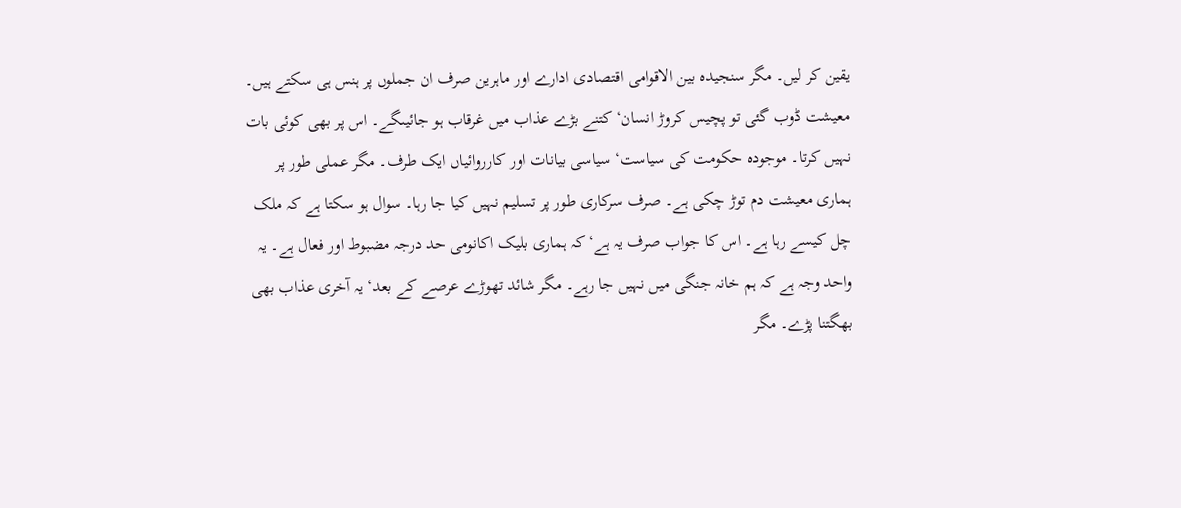یقین کر لیں۔ مگر سنجیدہ بین الاقوامی اقتصادی ادارے اور ماہرین صرف ان جملوں پر ہنس ہی سکتے ہیں۔
معیشت ڈوب گئی تو پچیس کروڑ انسان‘ کتنے بڑے عذاب میں غرقاب ہو جائیںگے۔ اس پر بھی کوئی بات نہیں کرتا۔ موجودہ حکومت کی سیاست‘ سیاسی بیانات اور کارروائیاں ایک طرف۔ مگر عملی طور پر ہماری معیشت دم توڑ چکی ہے۔ صرف سرکاری طور پر تسلیم نہیں کیا جا رہا۔ سوال ہو سکتا ہے کہ ملک چل کیسے رہا ہے۔ اس کا جواب صرف یہ ہے‘ کہ ہماری بلیک اکانومی حد درجہ مضبوط اور فعال ہے۔ یہ واحد وجہ ہے کہ ہم خانہ جنگی میں نہیں جا رہے۔ مگر شائد تھوڑے عرصے کے بعد‘ یہ آخری عذاب بھی بھگتنا پڑے۔ مگر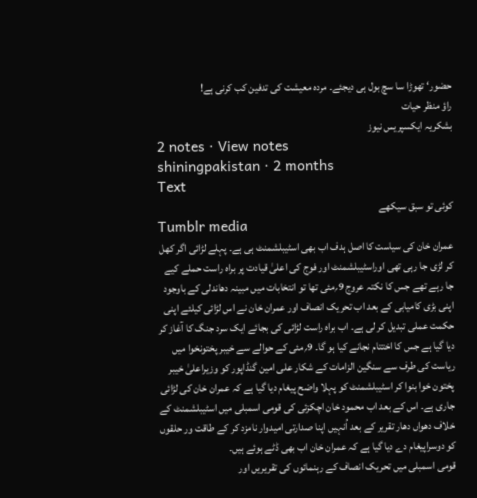حضور‘ تھوڑا سا سچ بول ہی دیجئے۔ مردہ معیشت کی تدفین کب کرنی ہے!
راؤ منظر حیات
بشکریہ ایکسپریس نیوز
2 notes · View notes
shiningpakistan · 2 months
Text
کوئی تو سبق سیکھے
Tumblr media
عمران خان کی سیاست کا اصل ہدف اب بھی اسٹیبلشمنٹ ہی ہے۔ پہلے لڑائی اگر کھل کر لڑی جا رہی تھی اوراسٹیبلشمنٹ اور فوج کی اعلیٰ قیادت پر براہ راست حملے کیے جا رہے تھے جس کا نکتہ عروج 9؍مئی تھا تو انتخابات میں مبینہ دھاندلی کے باوجود اپنی بڑی کامیابی کے بعد اب تحریک انصاف اور عمران خان نے اس لڑائی کیلئے اپنی حکمت عملی تبدیل کر لی ہے۔ اب براہ راست لڑائی کی بجائے ایک سرد جنگ کا آغاز کر دیا گیا ہے جس کا اختتام نجانے کیا ہو گا۔ 9؍مئی کے حوالے سے خیبر پختونخوا میں ریاست کی طرف سے سنگین الزامات کے شکار علی امین گنڈاپور کو وزیراعلیٰ خیبر پختون خوا بنوا کر اسٹیبلشمنٹ کو پہلا واضح پیغام دیا گیا ہے کہ عمران خان کی لڑائی جاری ہے۔ اس کے بعد اب محمود خان اچکزئی کی قومی اسمبلی میں اسٹیبلشمنٹ کے خلاف دھواں دھار تقریر کے بعد اُنہیں اپنا صدارتی امیدوار نامزد کر کے طاقت ور حلقوں کو دوسراپیغام دے دیا گیا ہے کہ عمران خان اب بھی ڈٹے ہوئے ہیں۔
قومی اسمبلی میں تحریک انصاف کے رہنمائوں کی تقریریں اور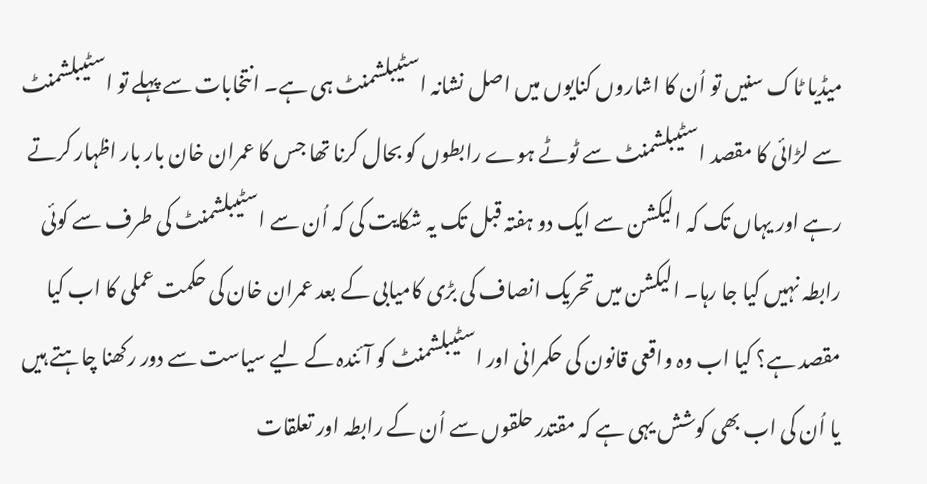میڈیا ٹاک سنیں تو اُن کا اشاروں کنایوں میں اصل نشانہ اسٹیبلشمنٹ ہی ہے۔ انتخابات سے پہلے تو اسٹیبلشمنٹ سے لڑائی کا مقصد اسٹیبلشمنٹ سے ٹوٹے ہوے رابطوں کو بحال کرنا تھا جس کا عمران خان بار بار اظہار کرتے رہے اور یہاں تک کہ الیکشن سے ایک دو ہفتہ قبل تک یہ شکایت کی کہ اُن سے اسٹیبلشمنٹ کی طرف سے کوئی رابطہ نہیں کیا جا رہا۔ الیکشن میں تحریک انصاف کی بڑی کامیابی کے بعد عمران خان کی حکمت عملی کا اب کیا مقصد ہے؟ کیا اب وہ واقعی قانون کی حکمرانی اور اسٹیبلشمنٹ کو آئندہ کے لیے سیاست سے دور رکھنا چاہتے ہیں یا اُن کی اب بھی کوشش یہی ہے کہ مقتدر حلقوں سے اُن کے رابطہ اور تعلقات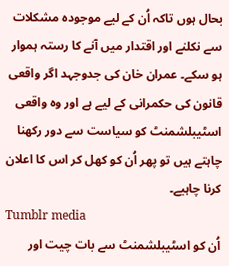بحال ہوں تاکہ اُن کے لیے موجودہ مشکلات سے نکلنے اور اقتدار میں آنے کا رستہ ہموار ہو سکے۔ عمران خان کی جدوجہد اگر واقعی قانون کی حکمرانی کے لیے ہے اور وہ واقعی اسٹیبلشمنٹ کو سیاست سے دور رکھنا چاہتے ہیں تو پھر اُن کو کھل کر اس کا اعلان کرنا چاہیے۔
Tumblr media
اُن کو اسٹیبلشمنٹ سے بات چیت اور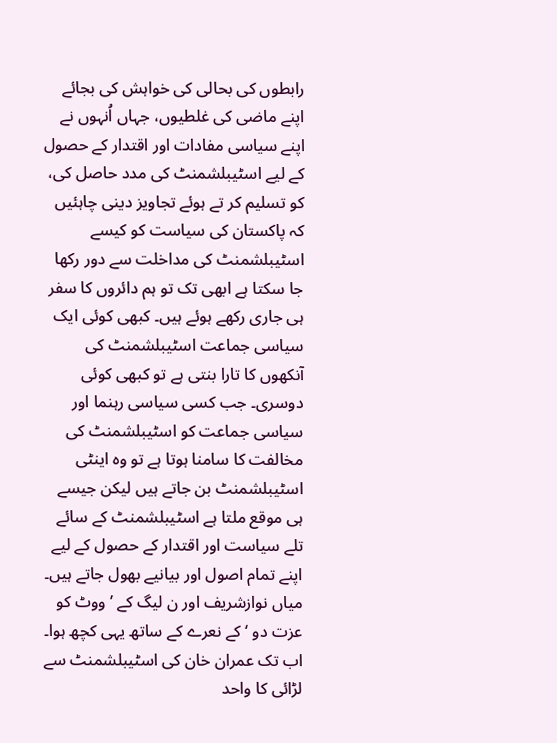رابطوں کی بحالی کی خواہش کی بجائے اپنے ماضی کی غلطیوں، جہاں اُنہوں نے اپنے سیاسی مفادات اور اقتدار کے حصول کے لیے اسٹیبلشمنٹ کی مدد حاصل کی، کو تسلیم کر تے ہوئے تجاویز دینی چاہئیں کہ پاکستان کی سیاست کو کیسے اسٹیبلشمنٹ کی مداخلت سے دور رکھا جا سکتا ہے ابھی تک تو ہم دائروں کا سفر ہی جاری رکھے ہوئے ہیں۔ کبھی کوئی ایک سیاسی جماعت اسٹیبلشمنٹ کی آنکھوں کا تارا بنتی ہے تو کبھی کوئی دوسری۔ جب کسی سیاسی رہنما اور سیاسی جماعت کو اسٹیبلشمنٹ کی مخالفت کا سامنا ہوتا ہے تو وہ اینٹی اسٹیبلشمنٹ بن جاتے ہیں لیکن جیسے ہی موقع ملتا ہے اسٹیبلشمنٹ کے سائے تلے سیاست اور اقتدار کے حصول کے لیے اپنے تمام اصول اور بیانیے بھول جاتے ہیں۔ میاں نوازشریف اور ن لیگ کے ’ ووٹ کو عزت دو ‘ کے نعرے کے ساتھ یہی کچھ ہوا۔ اب تک عمران خان کی اسٹیبلشمنٹ سے لڑائی کا واحد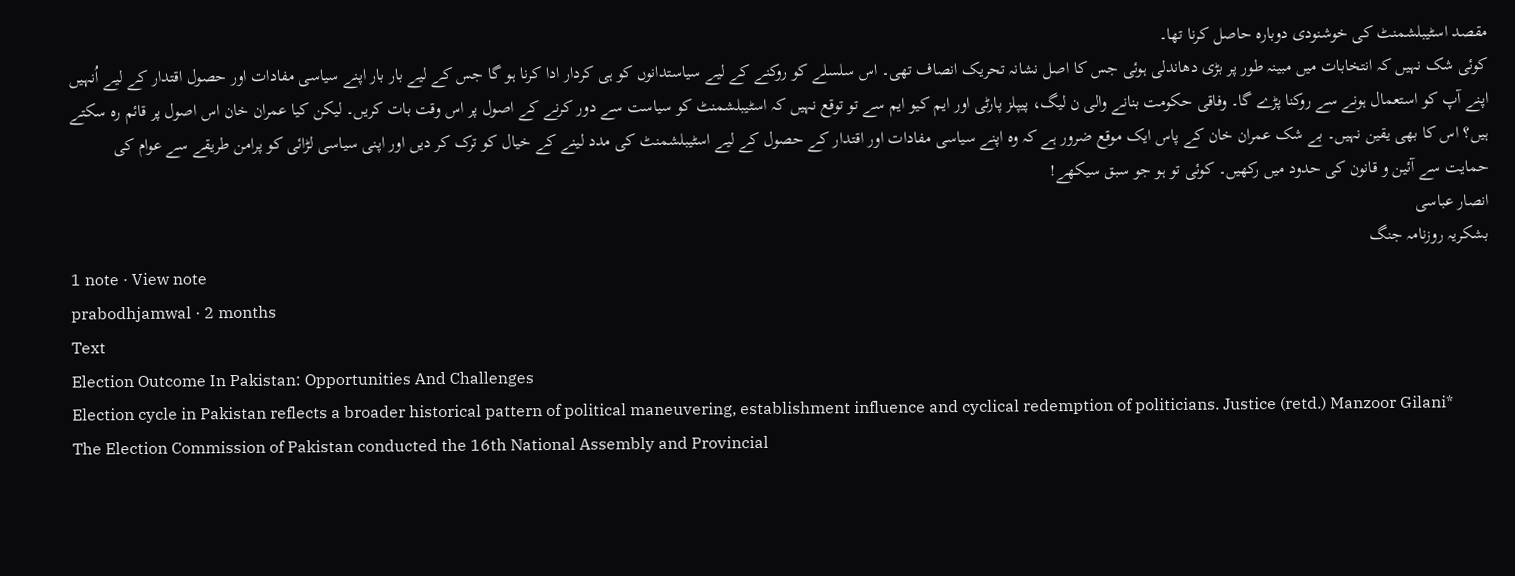مقصد اسٹیبلشمنٹ کی خوشنودی دوبارہ حاصل کرنا تھا۔
کوئی شک نہیں کہ انتخابات میں مبینہ طور پر بڑی دھاندلی ہوئی جس کا اصل نشانہ تحریک انصاف تھی۔ اس سلسلے کو روکنے کے لیے سیاستدانوں کو ہی کردار ادا کرنا ہو گا جس کے لیے بار بار اپنے سیاسی مفادات اور حصول اقتدار کے لیے اُنہیں اپنے آپ کو استعمال ہونے سے روکنا پڑے گا۔ وفاقی حکومت بنانے والی ن لیگ، پیپلز پارٹی اور ایم کیو ایم سے تو توقع نہیں کہ اسٹیبلشمنٹ کو سیاست سے دور کرنے کے اصول پر اس وقت بات کریں۔ لیکن کیا عمران خان اس اصول پر قائم رہ سکتے ہیں؟ اس کا بھی یقین نہیں۔ بے شک عمران خان کے پاس ایک موقع ضرور ہے کہ وہ اپنے سیاسی مفادات اور اقتدار کے حصول کے لیے اسٹیبلشمنٹ کی مدد لینے کے خیال کو ترک کر دیں اور اپنی سیاسی لڑائی کو پرامن طریقے سے عوام کی حمایت سے آئین و قانون کی حدود میں رکھیں۔ کوئی تو ہو جو سبق سیکھے!
انصار عباسی
بشکریہ روزنامہ جنگ
1 note · View note
prabodhjamwal · 2 months
Text
Election Outcome In Pakistan: Opportunities And Challenges
Election cycle in Pakistan reflects a broader historical pattern of political maneuvering, establishment influence and cyclical redemption of politicians. Justice (retd.) Manzoor Gilani* The Election Commission of Pakistan conducted the 16th National Assembly and Provincial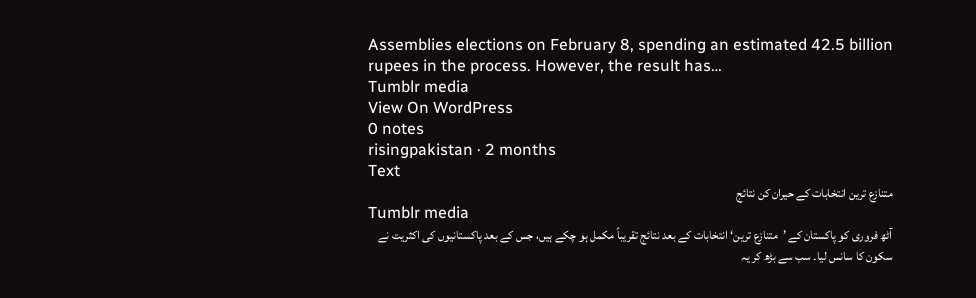Assemblies elections on February 8, spending an estimated 42.5 billion rupees in the process. However, the result has…
Tumblr media
View On WordPress
0 notes
risingpakistan · 2 months
Text
متنازع ترین انتخابات کے حیران کن نتائج
Tumblr media
آٹھ فروری کو پاکستان کے ’متنازع ترین‘ انتخابات کے بعد نتائج تقریباً مکمل ہو چکے ہیں، جس کے بعد پاکستانیوں کی اکثریت نے سکون کا سانس لیا۔ سب سے بڑھ کر یہ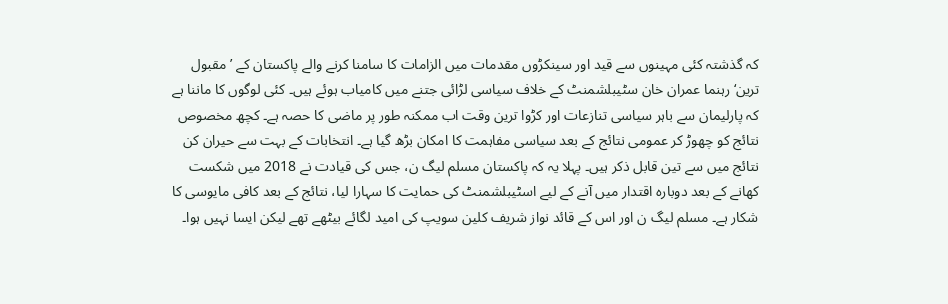کہ گذشتہ کئی مہینوں سے قید اور سینکڑوں مقدمات میں الزامات کا سامنا کرنے والے پاکستان کے ’مقبول ترین‘ رہنما عمران خان سٹیبلشمنٹ کے خلاف سیاسی لڑائی جتنے میں کامیاب ہوئے ہیں۔ کئی لوگوں کا ماننا ہے کہ پارلیمان سے باہر سیاسی تنازعات اور کڑوا ترین وقت اب ممکنہ طور پر ماضی کا حصہ ہے۔ کچھ مخصوص نتائج کو چھوڑ کر عمومی نتائج کے بعد سیاسی مفاہمت کا امکان بڑھ گیا ہے۔ انتخابات کے بہت سے حیران کن نتائج میں سے تین قابل ذکر ہیں۔ پہلا یہ کہ پاکستان مسلم لیگ ن، جس کی قیادت نے 2018 میں شکست کھانے کے بعد دوبارہ اقتدار میں آنے کے لیے اسٹیبلشمنٹ کی حمایت کا سہارا لیا، نتائج کے بعد کافی مایوسی کا شکار ہے۔ مسلم لیگ ن اور اس کے قائد نواز شریف کلین سویپ کی امید لگائے بیٹھے تھے لیکن ایسا نہیں ہوا۔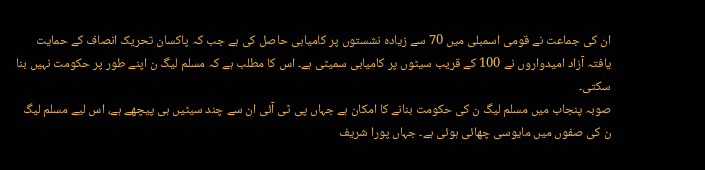ان کی جماعت نے قومی اسمبلی میں 70 سے زیادہ نشستوں پر کامیابی حاصل کی ہے جب کہ پاکسان تحریک انصاف کے حمایت یافتہ آزاد امیدواروں نے 100 کے قریب سیٹوں پر کامیابی سمیٹی ہے۔ اس کا مطلب ہے کہ مسلم لیگ ن اپنے طور پر حکومت نہیں بنا سکتی۔
صوبہ پنجاب میں مسلم لیگ ن کی حکومت بنانے کا امکان ہے جہاں پی ٹی آئی ان سے چند سیٹیں ہی پیچھے ہے، اس لیے مسلم لیگ ن کی صفوں میں مایوسی چھائی ہوئی ہے۔ جہاں پورا شریف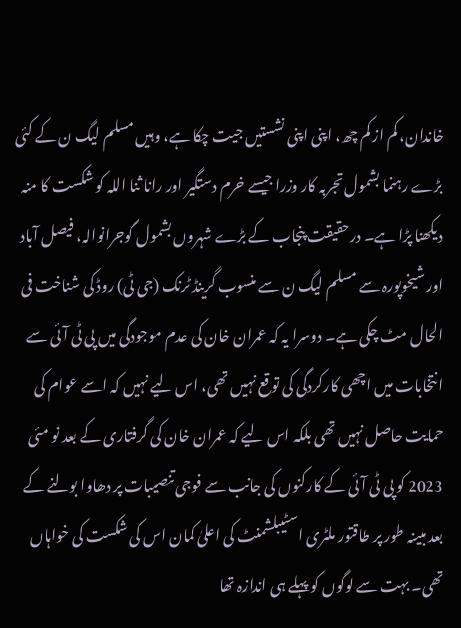خاندان، کم از کم چھ، اپنی اپنی نشستیں جیت چکا ہے، وہیں مسلم لیگ ن کے کئی بڑے رہنما بشمول تجربہ کار وزرا جیسے خرم دستگیر اور رانا ثنا اللہ کو شکست کا منہ دیکھنا پڑا ہے۔ درحقیقت پنجاب کے بڑے شہروں بشمول گوجرانوالہ، فیصل آباد اور شیخوپورہ سے مسلم لیگ ن سے منسوب گرینڈ ٹرنک (جی ٹی) روڈ کی شناخت فی الحال مٹ چکی ہے۔ دوسرا یہ کہ عمران خان کی عدم موجودگی میں پی ٹی آئی سے انتخابات میں اچھی کارکردگی کی توقع نہیں تھی، اس لیے نہیں کہ اسے عوام کی حمایت حاصل نہیں تھی بلکہ اس لیے کہ عمران خان کی گرفتاری کے بعد نو مئی 2023 کو پی ٹی آئی کے کارکنوں کی جانب سے فوجی تنصیبات پر دھاوا بولنے کے بعد مبینہ طور پر طاقتور ملٹری اسٹیبلشمنٹ کی اعلیٰ کمان اس کی شکست کی خواہاں تھی۔ بہت سے لوگوں کو پہلے ہی اندازہ تھا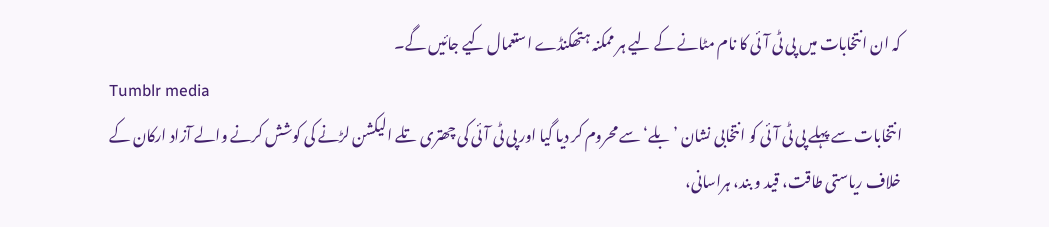کہ ان انتخابات میں پی ٹی آئی کا نام مٹانے کے لیے ہر ممکنہ ہتھکنڈے استعمال کیے جائیں گے۔
Tumblr media
انتخابات سے پہلے پی ٹی آئی کو انتخابی نشان ’بلے‘ سے محروم کر دیا گیا اور پی ٹی آئی کی چھتری تلے الیکشن لڑنے کی کوشش کرنے والے آزاد ارکان کے خلاف ریاستی طاقت، قید و بند، ہراسانی،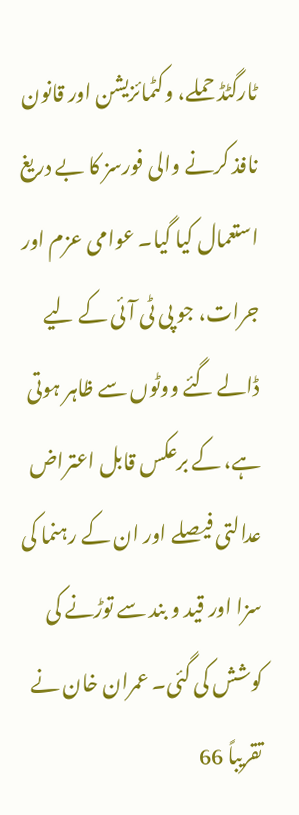ٹارگٹڈ حملے، وکٹمائزیشن اور قانون نافذ کرنے والی فورسز کا بے دریغ استعمال کیا گیا۔ عوامی عزم اور جرات، جو پی ٹی آئی کے لیے ڈالے گئے ووٹوں سے ظاہر ہوتی ہے، کے برعکس قابل اعتراض عدالتی فیصلے اور ان کے رہنما کی سزا اور قید و بند سے توڑنے کی کوشش کی گئی۔ عمران خان نے تقریباً 66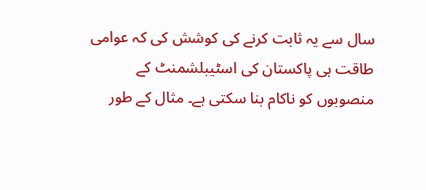سال سے یہ ثابت کرنے کی کوشش کی کہ عوامی طاقت ہی پاکستان کی اسٹیبلشمنٹ کے منصوبوں کو ناکام بنا سکتی ہے۔ مثال کے طور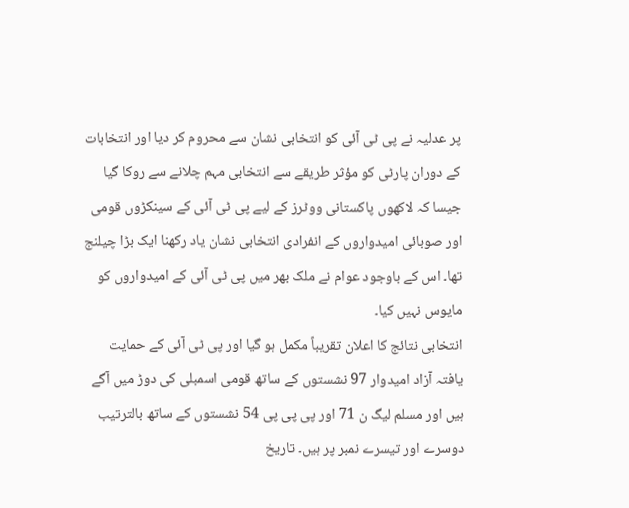پر عدلیہ نے پی ٹی آئی کو انتخابی نشان سے محروم کر دیا اور انتخابات کے دوران پارٹی کو مؤثر طریقے سے انتخابی مہم چلانے سے روکا گیا جیسا کہ لاکھوں پاکستانی ووٹرز کے لیے پی ٹی آئی کے سینکڑوں قومی اور صوبائی امیدواروں کے انفرادی انتخابی نشان یاد رکھنا ایک بڑا چیلنج تھا۔ اس کے باوجود عوام نے ملک بھر میں پی ٹی آئی کے امیدواروں کو مایوس نہیں کیا۔
انتخابی نتائج کا اعلان تقریباً مکمل ہو گیا اور پی ٹی آئی کے حمایت یافتہ آزاد امیدوار 97 نشستوں کے ساتھ قومی اسمبلی کی دوڑ میں آگے ہیں اور مسلم لیگ ن 71 اور پی پی پی 54 نشستوں کے ساتھ بالترتیب دوسرے اور تیسرے نمبر پر ہیں۔ تاریخ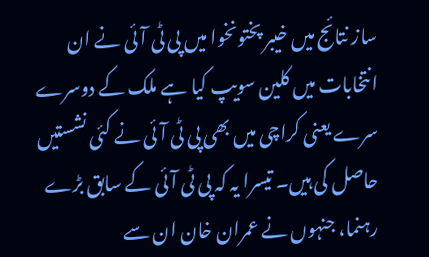ساز نتائج میں خیبر پختونخوا میں پی ٹی آئی نے ان انتخابات میں کلین سویپ کیا ہے ملک کے دوسرے سرے یعنی کراچی میں بھی پی ٹی آئی نے کئی نشستیں حاصل کی ہیں۔ تیسرا یہ کہ پی ٹی آئی کے سابق بڑے رہنما، جنہوں نے عمران خان ان سے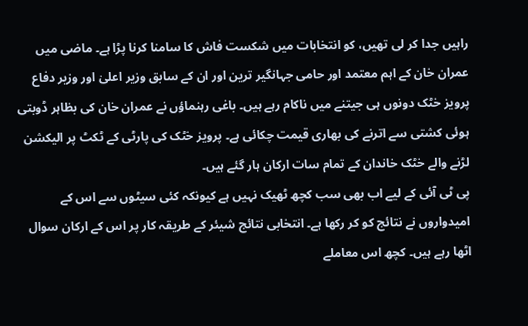راہیں جدا کر لی تھیں، کو انتخابات میں شکست فاش کا سامنا کرنا پڑا ہے۔ ماضی میں عمران خان کے اہم معتمد اور حامی جہانگیر ترین اور ان کے سابق وزیر اعلیٰ اور وزیر دفاع پرویز خٹک دونوں ہی جیتنے میں ناکام رہے ہیں۔ باغی رہنماؤں نے عمران خان کی بظاہر ڈوبتی ہوئی کشتی سے اترنے کی بھاری قیمت چکائی ہے۔ پرویز خٹک کی پارٹی کے ٹکٹ پر الیکشن لڑنے والے خٹک خاندان کے تمام سات ارکان ہار گئے ہیں۔
پی ٹی آئی کے لیے اب بھی سب کچھ ٹھیک نہیں ہے کیونکہ کئی سیٹوں سے اس کے امیدواروں نے نتائج کو کر رکھا ہے۔ انتخابی نتائج شیئر کے طریقہ کار پر اس کے ارکان سوال اٹھا رہے ہیں۔ کچھ اس معاملے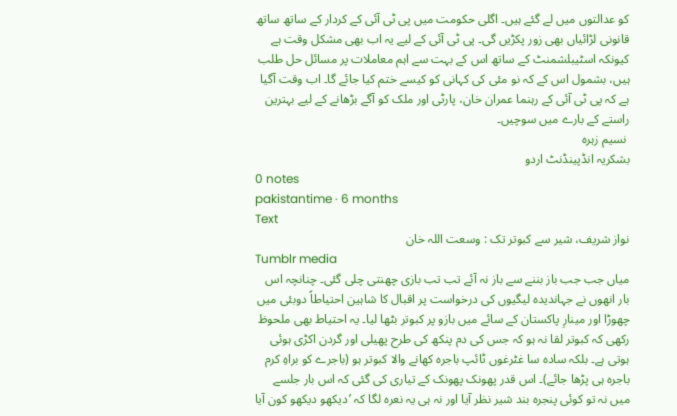کو عدالتوں میں لے گئے ہیں۔ اگلی حکومت میں پی ٹی آئی کے کردار کے ساتھ ساتھ قانونی لڑائیاں بھی زور پکڑیں گی۔ پی ٹی آئی کے لیے یہ اب بھی مشکل وقت ہے کیونکہ اسٹیبلشمنٹ کے ساتھ اس کے بہت سے اہم معاملات پر مسائل حل طلب ہیں، بشمول اس کے کہ نو مئی کی کہانی کو کیسے ختم کیا جائے گا۔ اب وقت آگیا ہے کہ پی ٹی آئی کے رہنما عمران خان، پارٹی اور ملک کو آگے بڑھانے کے لیے بہترین راستے کے بارے میں سوچیں۔
 نسیم زہرہ
بشکریہ انڈپینڈنٹ اردو
0 notes
pakistantime · 6 months
Text
نواز شریف، شیر سے کبوتر تک : وسعت اللہ خان
Tumblr media
میاں جب جب باز بننے سے باز نہ آئے تب تب بازی چھنتی چلی گئی۔ چنانچہ اس بار انھوں نے جہاندیدہ لیگیوں کی درخواست پر اقبال کا شاہین احتیاطاً دوبئی میں چھوڑا اور مینارِ پاکستان کے سائے میں بازو پر کبوتر بٹھا لیا۔ یہ احتیاط بھی ملحوظ رکھی کہ کبوتر لقا نہ ہو کہ جس کی دم پنکھ کی طرح پھیلی اور گردن اکڑی ہوئی ہوتی ہے۔ بلکہ سادہ سا غٹرغوں ٹائپ باجرہ کھانے والا کبوتر ہو (باجرے کو براہِ کرم باجرہ ہی پڑھا جائے)۔ اس قدر پھونک پھونک کے تیاری کی گئی کہ اس بار جلسے میں نہ تو کوئی پنجرہ بند شیر نظر آیا اور نہ ہی یہ نعرہ لگا کہ ’دیکھو دیکھو کون آیا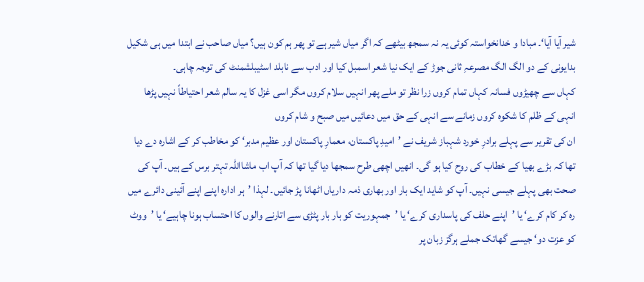شیر آیا آیا‘۔ مبادا و خدانخواستہ کوئی یہ نہ سمجھ بیٹھے کہ اگر میاں شیر ہے تو پھر ہم کون ہیں؟ میاں صاحب نے ابتدا میں ہی شکیل بدایونی کے دو الگ الگ مصرعہِ ثانی جوڑ کے ایک نیا شعر اسمبل کیا اور ادب سے نابلد اسٹیبلشمنٹ کی توجہ چاہی۔
کہاں سے چھیڑوں فسانہ کہاں تمام کروں زرا نظر تو ملے پھر انہیں سلام کروں مگر اسی غزل کا یہ سالم شعر احتیاطاً نہیں پڑھا
انہی کے ظلم کا شکوہ کروں زمانے سے انہی کے حق میں دعائیں میں صبح و شام کروں
ان کی تقریر سے پہلے برادرِ خورد شہباز شریف نے ’امیدِ پاکستان، معمارِ پاکستان اور عظیم مدبر‘ کو مخاطب کر کے اشارہ دے دیا تھا کہ بڑے بھیا کے خطاب کی روح کیا ہو گی۔ انھیں اچھی طرح سمجھا دیا گیا تھا کہ آپ اب ماشااللہ تہتر برس کے ہیں۔ آپ کی صحت بھی پہلے جیسی نہیں۔ آپ کو شاید ایک بار اور بھاری ذمہ داریاں اٹھانا پڑ جائیں۔ لہذا ’ہر ادارہ اپنے اپنے آئینی دائرے میں رہ کر کام کرے‘ یا ’اپنے حلف کی پاسداری کرے‘ یا ’جمہوریت کو بار بار پٹڑی سے اتارنے والوں کا احتساب ہونا چاہیے‘ یا ’ووٹ کو عزت دو‘ جیسے گھاتک جملے ہرگز زبان پر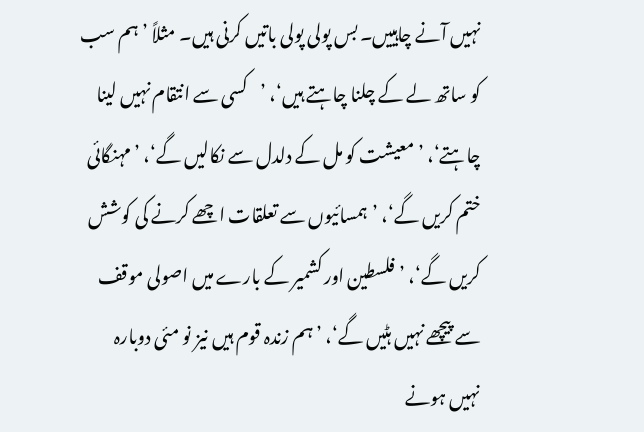نہیں آنے چاہییں۔ بس پولی پولی باتیں کرنی ہیں۔ مثلاً ’ہم سب کو ساتھ لے کے چلنا چاہتے ہیں‘، ’کسی سے انتقام نہیں لینا چاہتے‘، ’معیشت کو مل کے دلدل سے نکالیں گے‘، ’مہنگائی ختم کریں گے‘، ’ہمسائیوں سے تعلقات اچھے کرنے کی کوشش کریں گے‘، ’فلسطین اور کشمیر کے بارے میں اصولی موقف سے پیچھے نہیں ہٹیں گے‘، ’ہم زندہ قوم ہیں نیز نو مئی دوبارہ نہیں ہونے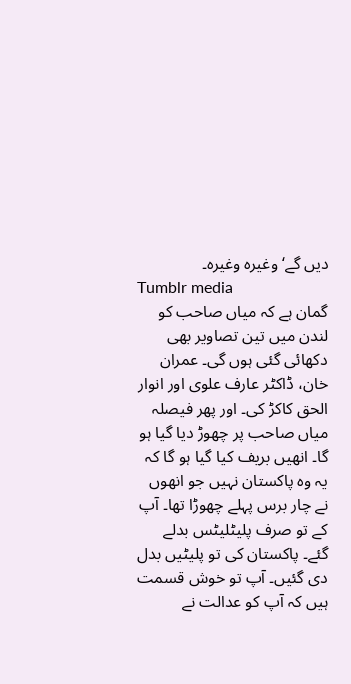دیں گے‘ وغیرہ وغیرہ۔
Tumblr media
گمان ہے کہ میاں صاحب کو لندن میں تین تصاویر بھی دکھائی گئی ہوں گی۔ عمران خان، ڈاکٹر عارف علوی اور انوار الحق کاکڑ کی۔ اور پھر فیصلہ میاں صاحب پر چھوڑ دیا گیا ہو گا۔ انھیں بریف کیا گیا ہو گا کہ یہ وہ پاکستان نہیں جو انھوں نے چار برس پہلے چھوڑا تھا۔ آپ کے تو صرف پلیٹلیٹس بدلے گئے۔ پاکستان کی تو پلیٹیں بدل دی گئیں۔ آپ تو خوش قسمت ہیں کہ آپ کو عدالت نے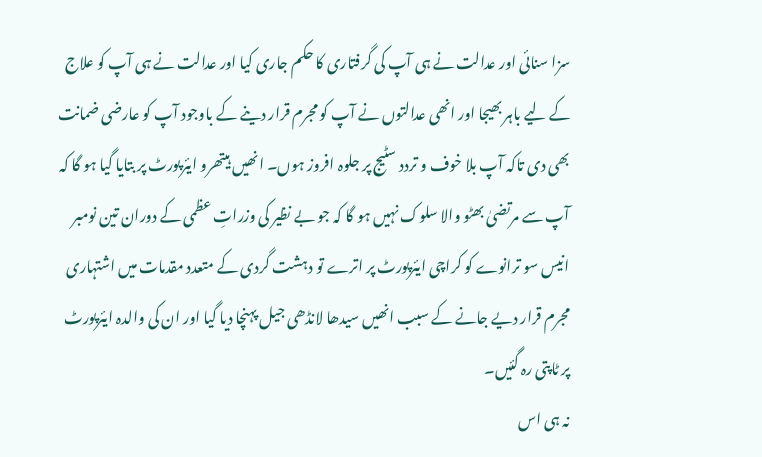سزا سنائی اور عدالت نے ہی آپ کی گرفتاری کا حکم جاری کیا اور عدالت نے ہی آپ کو علاج کے لیے باہر بھیجا اور انھی عدالتوں نے آپ کو مجرم قرار دینے کے باوجود آپ کو عارضی ضمانت بھی دی تاکہ آپ بلا خوف و تردد سٹیج پر جلوہ افروز ہوں۔ انھیں ہیتھرو ایئرپورٹ پر بتایا گیا ہو گا کہ آپ سے مرتضیٰ بھٹو والا سلوک نہیں ہو گا کہ جو بے نظیر کی وزراتِ عظمی کے دوران تین نومبر انیس سو ترانوے کو کراچی ایئرپورٹ پر اترے تو دہشت گردی کے متعدد مقدمات میں اشتہاری مجرم قرار دیے جانے کے سبب انھیں سیدھا لانڈھی جیل پہنچا دیا گیا اور ان کی والدہ ایئرپورٹ پر ٹاپتی رہ گئیں۔
نہ ہی اس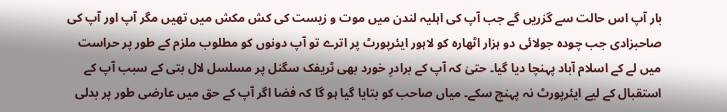بار آپ اس حالت سے گزریں گے جب آپ کی اہلیہ لندن میں موت و زیست کی کش مکش میں تھیں مگر آپ اور آپ کی صاحبزادی جب چودہ جولائی دو ہزار اٹھارہ کو لاہور ایئرپورٹ پر اترے تو آپ دونوں کو مطلوب ملزم کے طور پر حراست میں لے کے اسلام آباد پہنچا دیا گیا۔ حتیٰ کہ آپ کے برادرِ خورد بھی ٹریفک سگنل پر مسلسل لال بتی کے سبب آپ کے استقبال کے لیے ایئرپورٹ نہ پہنچ سکے۔ میاں صاحب کو بتایا گیا ہو گا کہ فضا اگر آپ کے حق میں عارضی طور پر بدلی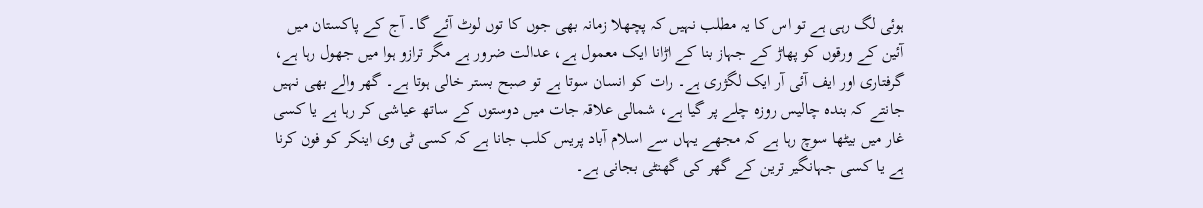ہوئی لگ رہی ہے تو اس کا یہ مطلب نہیں کہ پچھلا زمانہ بھی جوں کا توں لوٹ آئے گا۔ آج کے پاکستان میں آئین کے ورقوں کو پھاڑ کے جہاز بنا کے اڑانا ایک معمول ہے، عدالت ضرور ہے مگر ترازو ہوا میں جھول رہا ہے، گرفتاری اور ایف آئی آر ایک لگژری ہے۔ رات کو انسان سوتا ہے تو صبح بستر خالی ہوتا ہے۔ گھر والے بھی نہیں جانتے کہ بندہ چالیس روزہ چلے پر گیا ہے، شمالی علاقہ جات میں دوستوں کے ساتھ عیاشی کر رہا ہے یا کسی غار میں بیٹھا سوچ رہا ہے کہ مجھے یہاں سے اسلام آباد پریس کلب جانا ہے کہ کسی ٹی وی اینکر کو فون کرنا ہے یا کسی جہانگیر ترین کے گھر کی گھنٹی بجانی ہے۔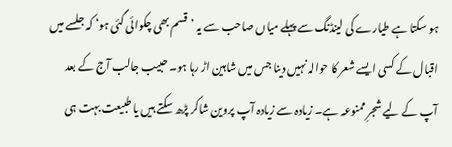ہو سکتا ہے طیارے کی لینڈنگ سے پہلے میاں صاحب سے یہ ’قسم بھی چکوائی گئی ہو‘ کہ جلسے میں اقبال کے کسی ایسے شعر کا حوالہ نہیں دینا جس میں شاہین اڑ رہا ہو۔ حبیب جالب آج کے بعد آپ کے لیے شجرِ ممنوعہ ہے۔ زیادہ سے زیادہ آپ پروین شاکر پڑھ سکتے ہیں یا طبیعت بہت ہی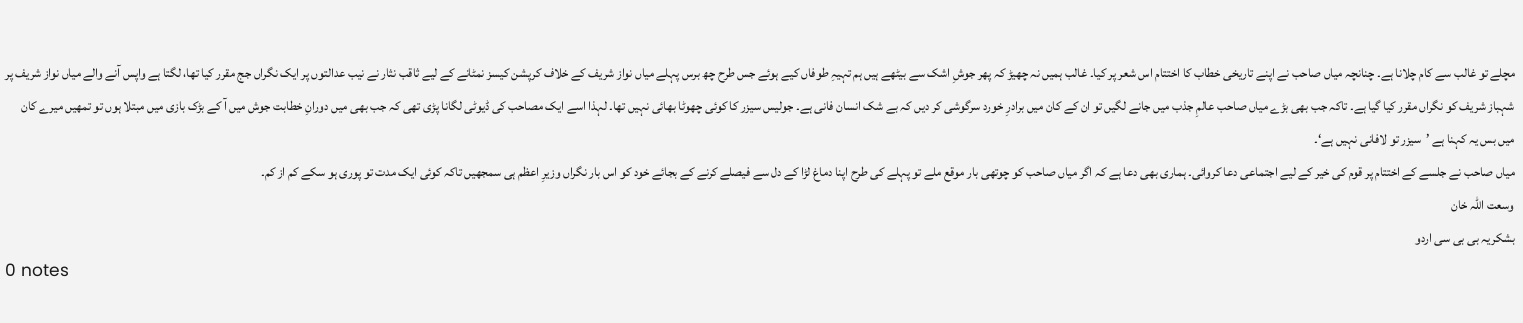مچلے تو غالب سے کام چلانا ہے۔ چنانچہ میاں صاحب نے اپنے تاریخی خطاب کا اختتام اس شعر پر کیا۔ غالب ہمیں نہ چھیڑ کہ پھر جوشِ اشک سے بیٹھے ہیں ہم تہیہِ طوفاں کیے ہوئے جس طرح چھ برس پہلے میاں نواز شریف کے خلاف کرپشن کیسز نمٹانے کے لیے ثاقب نثار نے نیب عدالتوں پر ایک نگراں جج مقرر کیا تھا، لگتا ہے واپس آنے والے میاں نواز شریف پر شہباز شریف کو نگراں مقرر کیا گیا ہے۔ تاکہ جب بھی بڑے میاں صاحب عالمِ جذب میں جانے لگیں تو ان کے کان میں برادرِ خورد سرگوشی کر دیں کہ بے شک انسان فانی ہے۔ جولیس سیزر کا کوئی چھوٹا بھائی نہیں تھا۔ لہذا اسے ایک مصاحب کی ڈیوٹی لگانا پڑی تھی کہ جب بھی میں دورانِ خطابت جوش میں آ کے بڑک بازی میں مبتلا ہوں تو تمھیں میرے کان میں بس یہ کہنا ہے ’سیزر تو لافانی نہیں ہے‘۔
میاں صاحب نے جلسے کے اختتام پر قوم کی خیر کے لیے اجتماعی دعا کروائی۔ ہماری بھی دعا ہے کہ اگر میاں صاحب کو چوتھی بار موقع ملے تو پہلے کی طرح اپنا دماغ لڑا کے دل سے فیصلے کرنے کے بجائے خود کو اس بار نگراں وزیرِ اعظم ہی سمجھیں تاکہ کوئی ایک مدت تو پوری ہو سکے کم از کم۔
وسعت اللہ خان
بشکریہ بی بی سی اردو
0 notes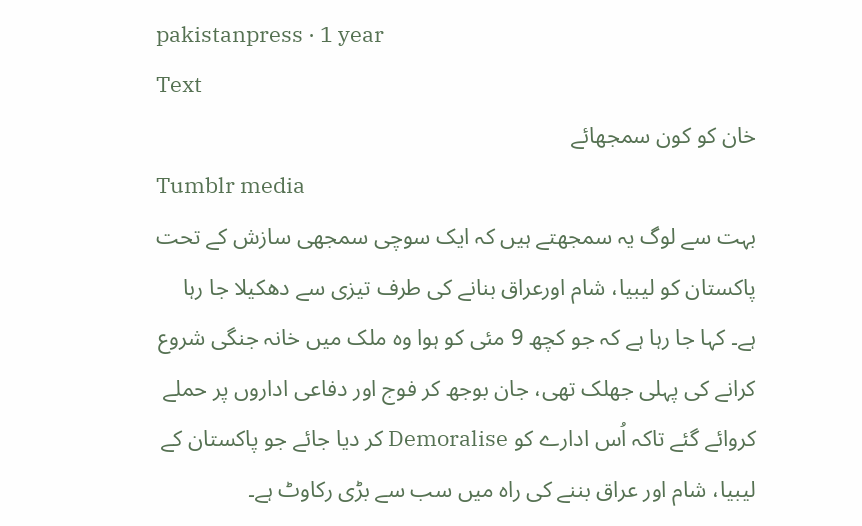pakistanpress · 1 year
Text
خان کو کون سمجھائے
Tumblr media
بہت سے لوگ یہ سمجھتے ہیں کہ ایک سوچی سمجھی سازش کے تحت پاکستان کو لیبیا، شام اورعراق بنانے کی طرف تیزی سے دھکیلا جا رہا ہے۔ کہا جا رہا ہے کہ جو کچھ 9 مئی کو ہوا وہ ملک میں خانہ جنگی شروع کرانے کی پہلی جھلک تھی، جان بوجھ کر فوج اور دفاعی اداروں پر حملے کروائے گئے تاکہ اُس ادارے کو Demoralise کر دیا جائے جو پاکستان کے لیبیا، شام اور عراق بننے کی راہ میں سب سے بڑی رکاوٹ ہے۔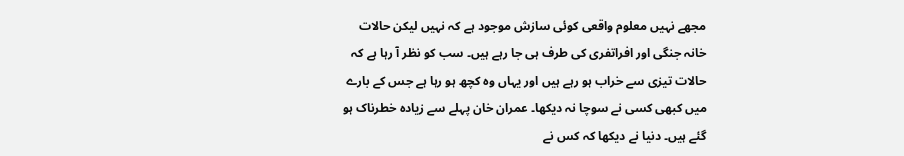مجھے نہیں معلوم واقعی کوئی سازش موجود ہے کہ نہیں لیکن حالات خانہ جنگی اور افراتفری کی طرف ہی جا رہے ہیں۔ سب کو نظر آ رہا ہے کہ حالات تیزی سے خراب ہو رہے ہیں اور یہاں وہ کچھ ہو رہا ہے جس کے بارے میں کبھی کسی نے سوچا نہ دیکھا۔ عمران خان پہلے سے زیادہ خطرناک ہو گئے ہیں۔ دنیا نے دیکھا کہ کس نے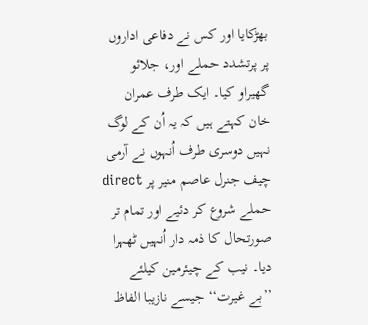بھڑکایا اور کس نے دفاعی اداروں پر پرتشدد حملے اور، جلائو گھیراو کیا۔ ایک طرف عمران خان کہتے ہیں کہ یہ اُن کے لوگ نہیں دوسری طرف اُنہوں نے آرمی چیف جنرل عاصم منیر پر direct حملے شروع کر دئیے اور تمام تر صورتحال کا ذمہ دار اُنہیں ٹھہرا دیا۔ نیب کے چیئرمین کیلئے ’’بے غیرت‘‘ جیسے نازیبا الفاظ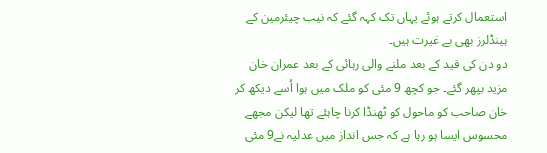استعمال کرتے ہوئے یہاں تک کہہ گئے کہ نیب چیئرمین کے ہینڈلرز بھی بے غیرت ہیں۔
دو دن کی قید کے بعد ملنے والی رہائی کے بعد عمران خان مزید بپھر گئے۔ جو کچھ 9 مئی کو ملک میں ہوا اُسے دیکھ کر خان صاحب کو ماحول کو ٹھنڈا کرنا چاہئے تھا لیکن مجھے محسوس ایسا ہو رہا ہے کہ جس انداز میں عدلیہ نے9 مئی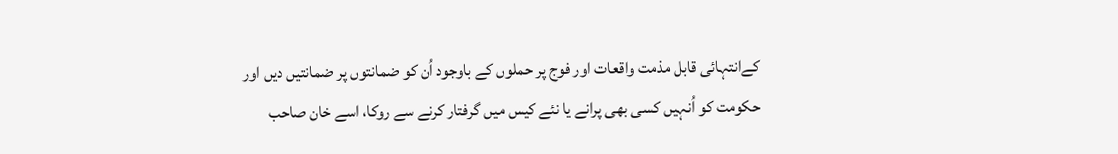کےانتہائی قابل مذمت واقعات اور فوج پر حملوں کے باوجود اُن کو ضمانتوں پر ضمانتیں دیں اور حکومت کو اُنہیں کسی بھی پرانے یا نئے کیس میں گرفتار کرنے سے روکا، اسے خان صاحب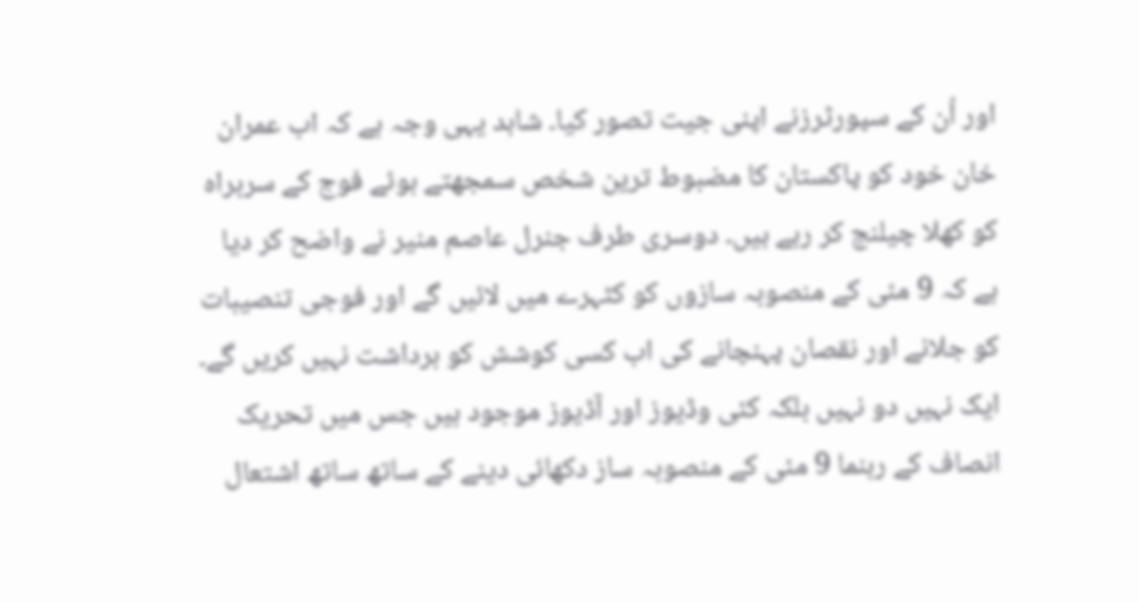اور اُن کے سپورٹرزنے اپنی جیت تصور کیا۔ شاہد یہی وجہ ہے کہ اب عمران خان خود کو پاکستان کا مضبوط ترین شخص سمجھتے ہوئے فوج کے سربراہ کو کھلا چیلنج کر رہے ہیں۔ دوسری طرف جنرل عاصم منیر نے واضح کر دیا ہے کہ 9 مئی کے منصوبہ سازوں کو کٹہرے میں لائیں گے اور فوجی تنصیبات کو جلانے اور نقصان پہنچانے کی اب کسی کوشش کو برداشت نہیں کریں گے۔ ایک نہیں دو نہیں بلکہ کئی وڈیوز اور آڈیوز موجود ہیں جس میں تحریک انصاف کے رہنما 9 مئی کے منصوبہ ساز دکھائی دینے کے ساتھ ساتھ اشتعال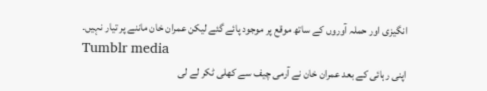انگیزی اور حملہ آوروں کے ساتھ موقع پر موجود پائے گئے لیکن عمران خان ماننے پر تیار نہیں۔
Tumblr media
اپنی رہائی کے بعد عمران خان نے آرمی چیف سے کھلی ٹکر لے لی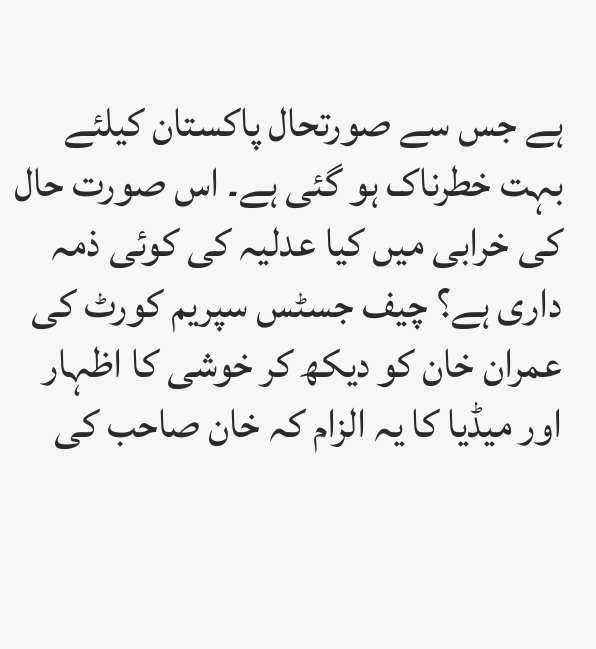ہے جس سے صورتحال پاکستان کیلئے بہت خطرناک ہو گئی ہے۔ اس صورت حال کی خرابی میں کیا عدلیہ کی کوئی ذمہ داری ہے؟ چیف جسٹس سپریم کورٹ کی عمران خان کو دیکھ کر خوشی کا اظہار اور میڈیا کا یہ الزام کہ خان صاحب کی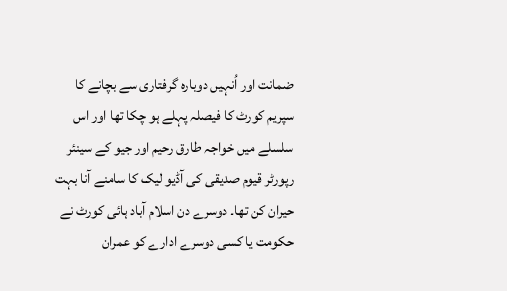ضمانت اور اُنہیں دوبارہ گرفتاری سے بچانے کا سپریم کورٹ کا فیصلہ پہلے ہو چکا تھا اور اس سلسلے میں خواجہ طارق رحیم اور جیو کے سینئر رپورٹر قیوم صدیقی کی آڈیو لیک کا سامنے آنا بہت حیران کن تھا۔ دوسرے دن اسلام آباد ہائی کورٹ نے حکومت یا کسی دوسرے ادارے کو عمران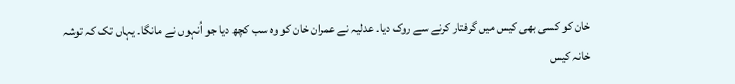خان کو کسی بھی کیس میں گرفتار کرنے سے روک دیا۔ عدلیہ نے عمران خان کو وہ سب کچھ دیا جو اُنہوں نے مانگا۔ یہاں تک کہ توشہ خانہ کیس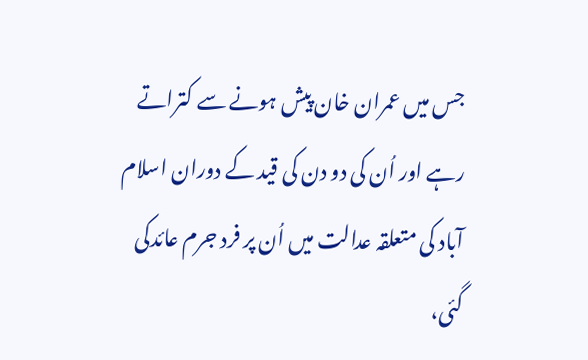جس میں عمران خان پیش ہونے سے کتراتے رہے اور اُن کی دو دن کی قید کے دوران اسلام آباد کی متعلقہ عدالت میں اُن پر فرد جرم عائدکی گئی،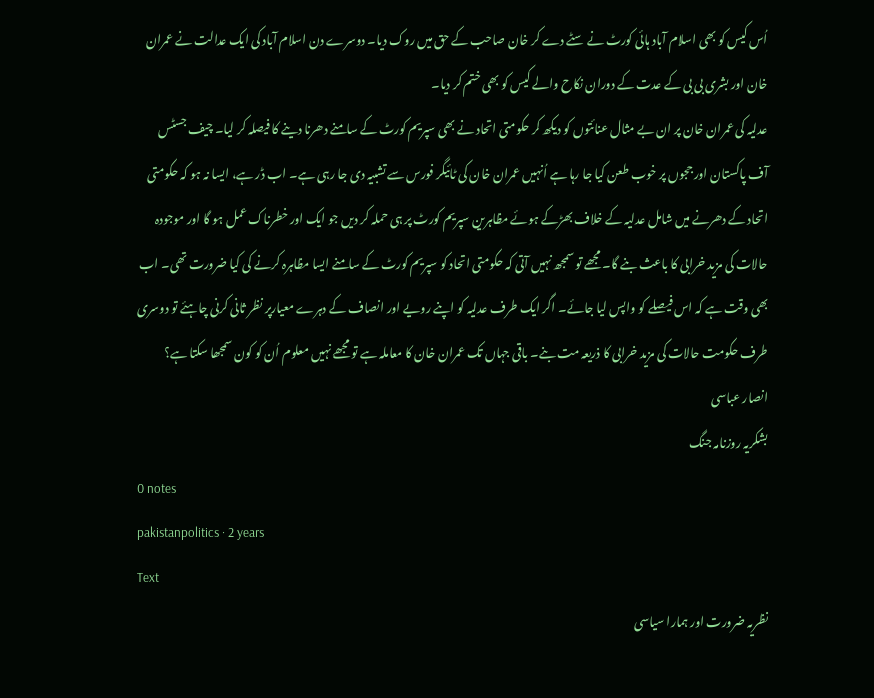اُس کیس کو بھی اسلام آباد ہائی کورٹ نے سٹے دے کر خان صاحب کے حق میں روک دیا۔ دوسرے دن اسلام آباد کی ایک عدالت نے عمران خان اور بشری بی بی کے عدت کے دوران نکاح والے کیس کو بھی ختم کر دیا۔
عدلیہ کی عمران خان پر ان بے مثال عنائتوں کو دیکھ کر حکومتی اتحاد نے بھی سپریم کورٹ کے سامنے دھرنا دینے کا فیصلہ کر لیا۔ چیف جسٹس آف پاکستان اور ججوں پر خوب طعن کیا جا رہا ہے اُنہیں عمران خان کی ٹائیگر فورس سے تشبیہ دی جا رہی ہے۔ اب ڈر ہے، ایسا نہ ہو کہ حکومتی اتحاد کے دھرنے میں شامل عدلیہ کے خلاف بھڑکے ہوئے مظاہرین سپریم کورٹ پر ہی حملہ کر دیں جو ایک اور خطرناک عمل ہو گا اور موجودہ حالات کی مزید خرابی کا باعث بنے گا۔ مجھے تو سمجھ نہیں آتی کہ حکومتی اتحاد کو سپریم کورٹ کے سامنے ایسا مظاہرہ کرنے کی کیا ضرورت تھی۔ اب بھی وقت ہے کہ اس فیصلے کو واپس لیا جائے۔ اگر ایک طرف عدلیہ کو اپنے رویے اور انصاف کے دہرے معیارپر نظر ثانی کرنی چاہئے تو دوسری طرف حکومت حالات کی مزید خرابی کا ذریعہ مت بنے۔ باقی جہاں تک عمران خان کا معاملہ ہے تو مجھے نہیں معلوم اُن کو کون سمجھا سکتا ہے؟
انصار عباسی
بشکریہ روزنامہ جنگ
0 notes
pakistanpolitics · 2 years
Text
نظریہ ضرورت اور ہمارا سیاسی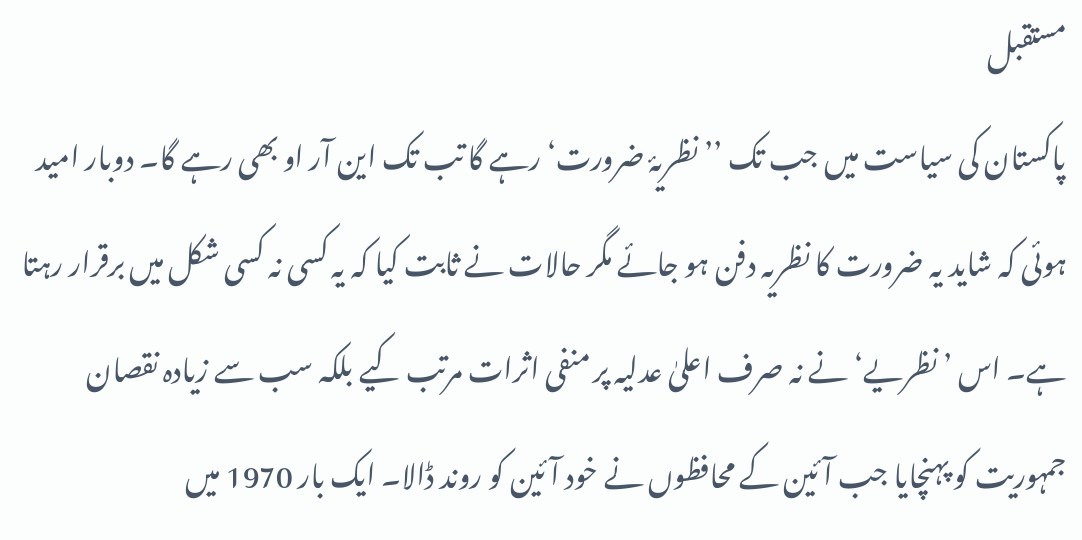مستقبل
پاکستان کی سیاست میں جب تک ’’ نظریۂ ضرورت‘ رہے گا تب تک این آر او بھی رہے گا۔ دوبار امید ہوئی کہ شاید یہ ضرورت کا نظریہ دفن ہو جائے مگر حالات نے ثابت کیا کہ یہ کسی نہ کسی شکل میں برقرار رہتا ہے۔ اس ’ نظریے‘ نے نہ صرف اعلیٰ عدلیہ پر منفی اثرات مرتب کیے بلکہ سب سے زیادہ نقصان جمہوریت کو پہنچایا جب آئین کے محافظوں نے خود آئین کو روند ڈالا۔ ایک بار 1970 میں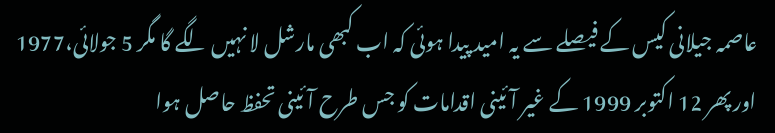عاصمہ جیلانی کیس کے فیصلے سے یہ امید پیدا ہوئی کہ اب کبھی مارشل لا نہیں لگے گا مگر 5 جولائی،1977 اور پھر 12 اکتوبر 1999 کے غیر آئینی اقدامات کو جس طرح آئینی تحفظ حاصل ہوا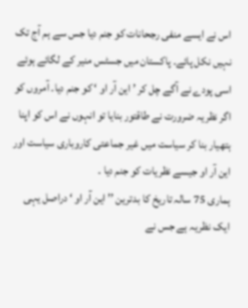اس نے ایسے منفی رجحانات کو جنم دیا جس سے ہم آج تک نہیں نکل پائے۔ پاکستان میں جسٹس منیر کے لگائے ہوئے اسی پودے نے آگے چل کر ’ این آر او ‘ کو جنم دیا۔ آمروں کو اگر نظریہ ضرورت نے طاقتور بنایا تو انہوں نے اس کو اپنا ہتھیار بنا کر سیاست میں غیر جماعتی کاروباری سیاست اور این آر او جیسے نظریات کو جنم دیا ۔
ہماری 75 سالہ تاریخ کا بدترین ’’ این آر او ‘ دراصل یہی ایک نظریہ ہے جس نے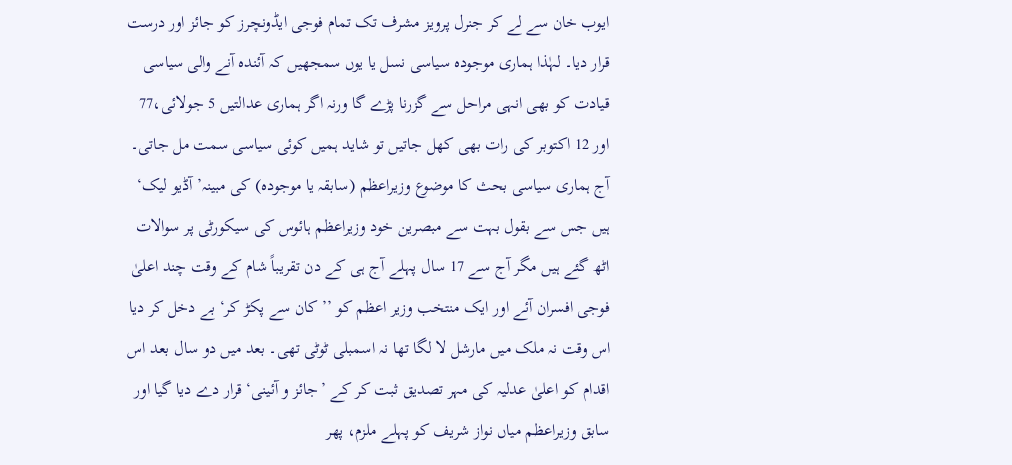ایوب خان سے لے کر جنرل پرویز مشرف تک تمام فوجی ایڈونچرز کو جائز اور درست قرار دیا۔ لہٰذا ہماری موجودہ سیاسی نسل یا یوں سمجھیں کہ آئندہ آنے والی سیاسی قیادت کو بھی انہی مراحل سے گزرنا پڑے گا ورنہ اگر ہماری عدالتیں 5 جولائی،77 اور 12 اکتوبر کی رات بھی کھل جاتیں تو شاید ہمیں کوئی سیاسی سمت مل جاتی۔ آج ہماری سیاسی بحث کا موضوع وزیراعظم (سابقہ یا موجودہ) کی مبینہ’ آڈیو لیک‘ ہیں جس سے بقول بہت سے مبصرین خود وزیراعظم ہائوس کی سیکورٹی پر سوالات اٹھ گئے ہیں مگر آج سے 17 سال پہلے آج ہی کے دن تقریباً شام کے وقت چند اعلیٰ فوجی افسران آئے اور ایک منتخب وزیر اعظم کو ’’ کان سے پکڑ کر‘ بے دخل کر دیا اس وقت نہ ملک میں مارشل لا لگا تھا نہ اسمبلی ٹوٹی تھی۔ بعد میں دو سال بعد اس اقدام کو اعلیٰ عدلیہ کی مہر تصدیق ثبت کر کے ’جائز و آئینی‘ قرار دے دیا گیا اور سابق وزیراعظم میاں نواز شریف کو پہلے ملزم، پھر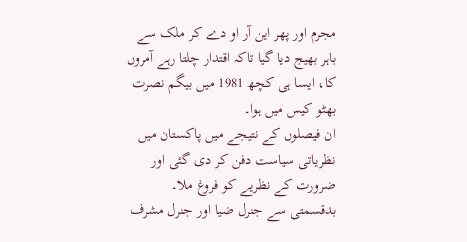مجرم اور پھر این آر او دے کر ملک سے باہر بھیج دیا گیا تاکہ اقتدار چلتا رہے آمروں کا، ایسا ہی کچھ 1981 میں بیگم نصرت بھٹو کیس میں ہوا۔
ان فیصلوں کے نتیجے میں پاکستان میں نظریاتی سیاست دفن کر دی گئی اور ضرورت کے نظریے کو فروغ ملا۔ بدقسمتی سے جنرل ضیا اور جنرل مشرف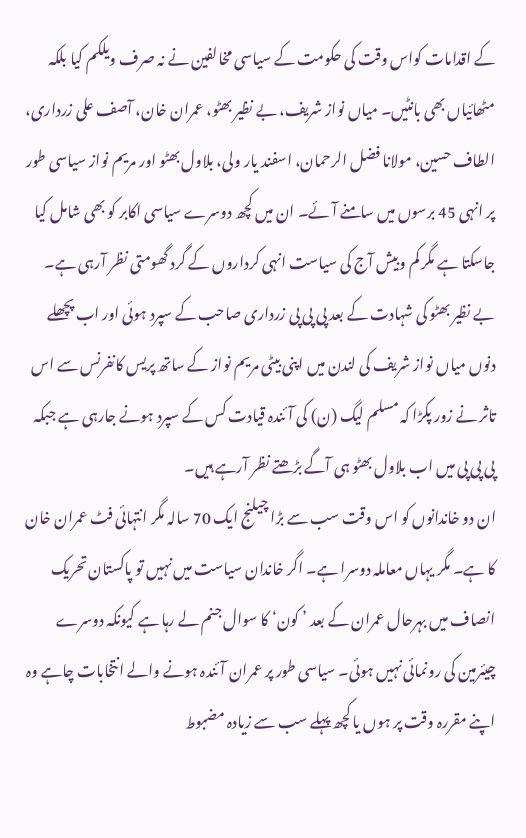کے اقدامات کواس وقت کی حکومت کے سیاسی مخالفین نے نہ صرف ویلکم کیا بلکہ مٹھائیاں بھی بانٹیں۔ میاں نواز شریف، بے نظیر بھٹو، عمران خان، آصف علی زرداری، الطاف حسین، مولانا فضل الرحمان، اسفند یار ولی، بلاول بھٹو اور مریم نواز سیاسی طور پر انہی 45 برسوں میں سامنے آئے۔ ان میں کچھ دوسرے سیاسی اکابر کو بھی شامل کیا جاسکتا ہے مگر کم وبیش آج کی سیاست انہی کرداروں کے گرد گھومتی نظر آرہی ہے۔ بے نظیر بھٹو کی شہادت کے بعد پی پی پی زرداری صاحب کے سپرد ہوئی اور اب پچھلے دنوں میاں نواز شریف کی لندن میں اپنی بیٹی مریم نواز کے ساتھ پریس کانفرنس سے اس تاثر نے زور پکڑا کہ مسلم لیگ (ن) کی آئندہ قیادت کس کے سپرد ہونے جارہی ہے جبکہ پی پی پی میں اب بلاول بھٹو ہی آگے بڑھتے نظر آرہے ہیں۔
ان دو خاندانوں کو اس وقت سب سے بڑا چیلنج ایک 70 سالہ مگر انتہائی فٹ عمران خان کا ہے۔ مگر یہاں معاملہ دوسرا ہے۔ اگر خاندان سیاست میں نہیں تو پاکستان تحریک انصاف میں بہرحال عمران کے بعد ’ کون‘ کا سوال جنم لے رہا ہے کیونکہ دوسرے چیئرمین کی رونمائی نہیں ہوئی۔ سیاسی طور پر عمران آئندہ ہونے والے انتخابات چاہے وہ اپنے مقررہ وقت پر ہوں یا کچھ پہلے سب سے زیادہ مضبوط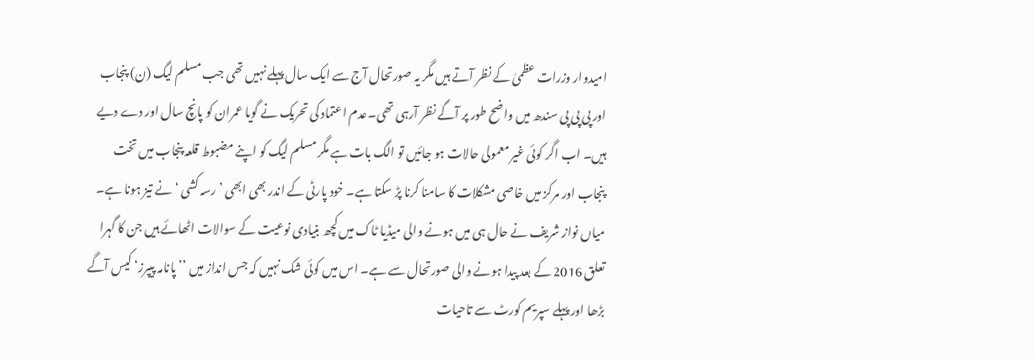امیدوار وزرات عظمیٰ کے نظر آتے ہیں مگر یہ صورتحال آج سے ایک سال پہلے نہیں تھی جب مسلم لیگ (ن) پنجاب اور پی پی پی سندھ میں واضح طور پر آگے نظر آرہی تھی۔عدم اعتماد کی تحریک نے گویا عمران کو پانچ سال اور دے دیے ہیں۔ اب اگر کوئی غیر معمولی حالات ہو جائیں تو الگ بات ہے مگر مسلم لیگ کو اپنے مضبوط قلعہ پنجاب میں تخت پنجاب اور مرکز میں خاصی مشکلات کا سامنا کرنا پڑ سکتا ہے۔ خود پارٹی کے اندر بھی ابھی ’ رسہ کشی ‘ نے تیز ہونا ہے۔
میاں نواز شریف نے حال ہی میں ہونے والی میڈیا ٹاک میں کچھ بنیادی نوعیت کے سوالات اٹھائے ہیں جن کا گہرا تعلق 2016 کے بعد پیدا ہونے والی صورتحال سے ہے۔ اس میں کوئی شک نہیں کہ جس انداز میں ’’ پانامہ پیپرز‘ کیس آگے بڑھا اور پہلے سپریم کورٹ سے تاحیات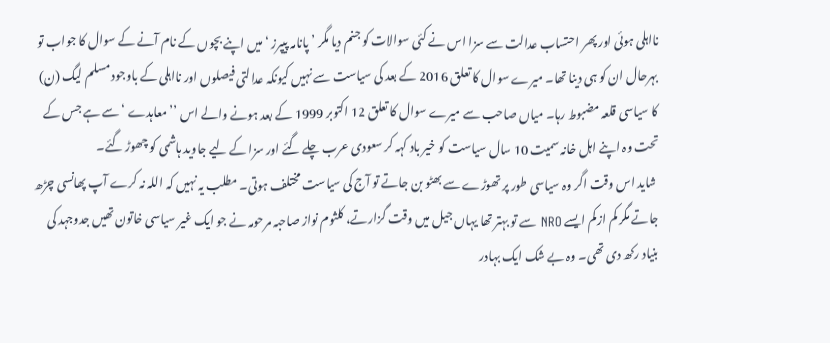نااہلی ہوئی اور پھر احتساب عدالت سے سزا اس نے کئی سوالات کو جنم دیا مگر ’ پانامہ پیپرز ‘ میں اپنے بچوں کے نام آنے کے سوال کا جواب تو بہرحال ان کو ہی دینا تھا۔ میرے سوال کا تعلق 2016 کے بعد کی سیاست سے نہیں کیونکہ عدالتی فیصلوں اور نااہلی کے باوجود مسلم لیگ (ن) کا سیاسی قلعہ مضبوط رہا۔ میاں صاحب سے میرے سوال کا تعلق 12 اکتوبر 1999 کے بعد ہونے والے اس ’’ معاہدے ‘ سے ہے جس کے تحت وہ اپنے اہل خانہ سمیت 10 سال سیاست کو خیر باد کہہ کر سعودی عرب چلے گئے اور سزا کے لیے جاوید ہاشمی کو چھوڑ گئے۔
 شاید اس وقت اگر وہ سیاسی طور پر تھوڑے سے بھٹو بن جاتے تو آج کی سیاست مختلف ہوتی۔ مطلب یہ نہیں کہ اللہ نہ کرے آپ پھانسی چڑھ جاتے مگر کم ازکم ایسے NRO سے تو بہتر تھا یہاں جیل میں وقت گزارتے، کلثوم نواز صاحبہ مرحومہ نے جو ایک غیر سیاسی خاتون تھیں جدوجہد کی بنیاد رکھ دی تھی۔ وہ بے شک ایک بہادر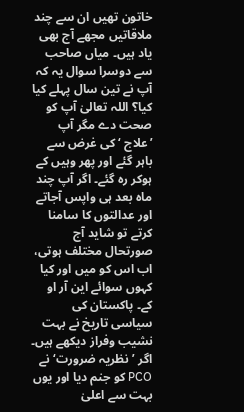خاتون تھیں ان سے چند ملاقاتیں مجھے آج بھی یاد ہیں۔ میاں صاحب سے دوسرا سوال یہ کہ آپ نے تین سال پہلے کیا کیا؟ اللہ تعالیٰ آپ کو صحت دے مگر آپ ’علاج ‘ کی غرض سے باہر گئے اور پھر وہیں کے ہوکر رہ گئے۔ اگر آپ چند ماہ بعد ہی واپس آجاتے اور عدالتوں کا سامنا کرتے تو شاید آج صورتحال مختلف ہوتی، اب اس کو میں اور کیا کہوں سوائے این آر او کے۔ پاکستان کی سیاسی تاریخ نے بہت نشیب وفراز دیکھے ہیں۔ اگر ’نظریہ ضرورت‘ نے PCO کو جنم دیا اور یوں بہت سے اعلیٰ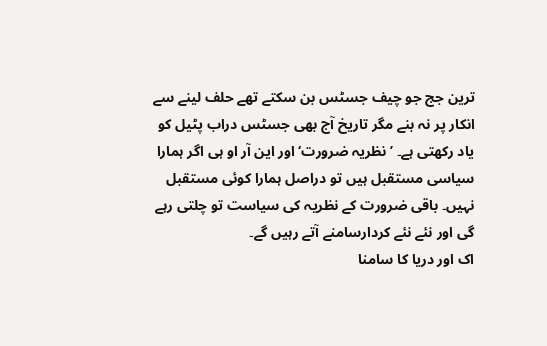ترین جج جو چیف جسٹس بن سکتے تھے حلف لینے سے انکار پر نہ بنے مگر تاریخ آج بھی جسٹس دراب پٹیل کو یاد رکھتی ہے۔ ’نظریہ ضرورت‘ اور این آر او ہی اگر ہمارا سیاسی مستقبل ہیں تو دراصل ہمارا کوئی مستقبل نہیں۔ باقی ضرورت کے نظریہ کی سیاست تو چلتی رہے گی اور نئے نئے کردارسامنے آتے رہیں گے۔
اک اور دریا کا سامنا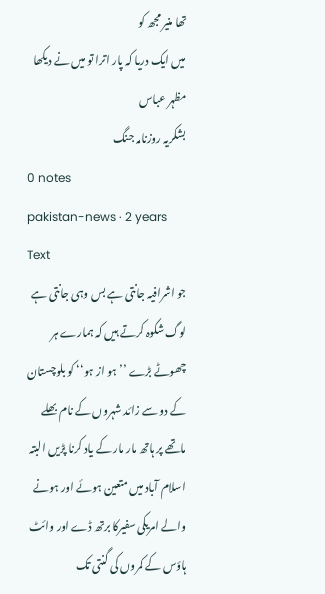تھا منیر مجھ کو
میں ایک دریا کہ پار اترا تو میں نے دیکھا
مظہر عباس
بشکریہ روزنامہ جنگ
0 notes
pakistan-news · 2 years
Text
جو اشرافیہ جانتی ہے بس وہی جانتی ہے
لوگ شکوہ کرتے ہیں کہ ہمارے ہر چھوٹے بڑے ’’ ہو از ہو‘‘ کو بلوچستان کے دو سے زائد شہروں کے نام بھلے ماتھے پر ہاتھ مار مار کے یاد کرنا پڑیں البتہ اسلام آباد میں متعین ہوئے اور ہونے والے امریکی سفیرکا برتھ ڈے اور وائٹ ہاؤس کے کمروں کی گنتی تک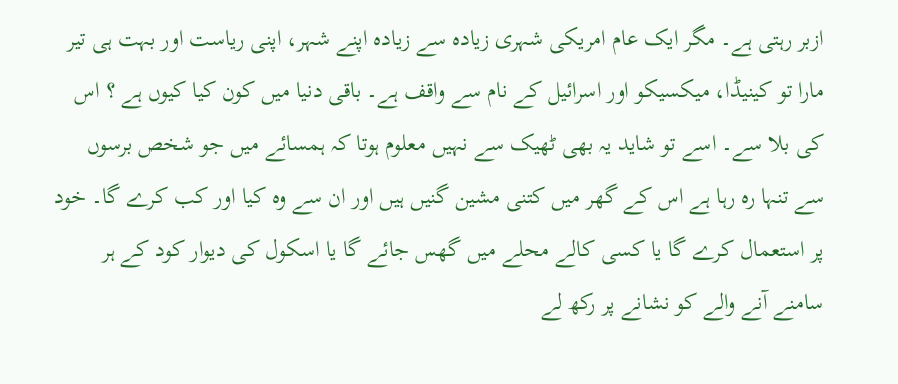ازبر رہتی ہے۔ مگر ایک عام امریکی شہری زیادہ سے زیادہ اپنے شہر، اپنی ریاست اور بہت ہی تیر مارا تو کینیڈا، میکسیکو اور اسرائیل کے نام سے واقف ہے۔ باقی دنیا میں کون کیا کیوں ہے ؟ اس کی بلا سے۔ اسے تو شاید یہ بھی ٹھیک سے نہیں معلوم ہوتا کہ ہمسائے میں جو شخص برسوں سے تنہا رہ رہا ہے اس کے گھر میں کتنی مشین گنیں ہیں اور ان سے وہ کیا اور کب کرے گا۔ خود پر استعمال کرے گا یا کسی کالے محلے میں گھس جائے گا یا اسکول کی دیوار کود کے ہر سامنے آنے والے کو نشانے پر رکھ لے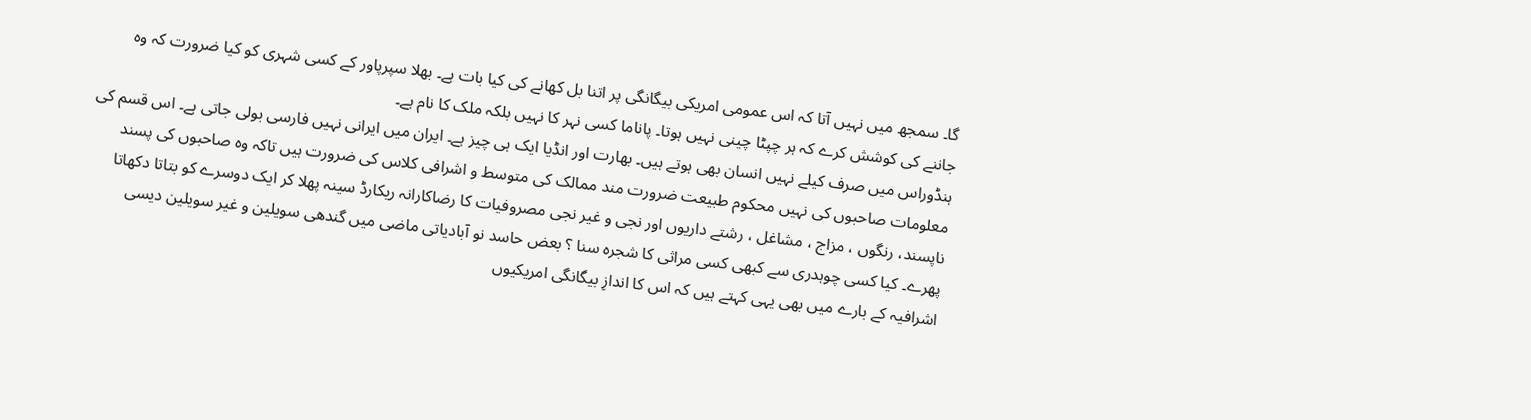گا۔ سمجھ میں نہیں آتا کہ اس عمومی امریکی بیگانگی پر اتنا بل کھانے کی کیا بات ہے۔ بھلا سپرپاور کے کسی شہری کو کیا ضرورت کہ وہ جاننے کی کوشش کرے کہ ہر چپٹا چینی نہیں ہوتا۔ پاناما کسی نہر کا نہیں بلکہ ملک کا نام ہے۔
ہنڈوراس میں صرف کیلے نہیں انسان بھی ہوتے ہیں۔ بھارت اور انڈیا ایک ہی چیز ہے۔ ایران میں ایرانی نہیں فارسی بولی جاتی ہے۔ اس قسم کی معلومات صاحبوں کی نہیں محکوم طبیعت ضرورت مند ممالک کی متوسط و اشرافی کلاس کی ضرورت ہیں تاکہ وہ صاحبوں کی پسند ناپسند، رنگوں ، مزاج ، مشاغل ، رشتے داریوں اور نجی و غیر نجی مصروفیات کا رضاکارانہ ریکارڈ سینہ پھلا کر ایک دوسرے کو بتاتا دکھاتا پھرے۔ کیا کسی چوہدری سے کبھی کسی مراثی کا شجرہ سنا ؟ بعض حاسد نو آبادیاتی ماضی میں گندھی سویلین و غیر سویلین دیسی اشرافیہ کے بارے میں بھی یہی کہتے ہیں کہ اس کا اندازِ بیگانگی امریکیوں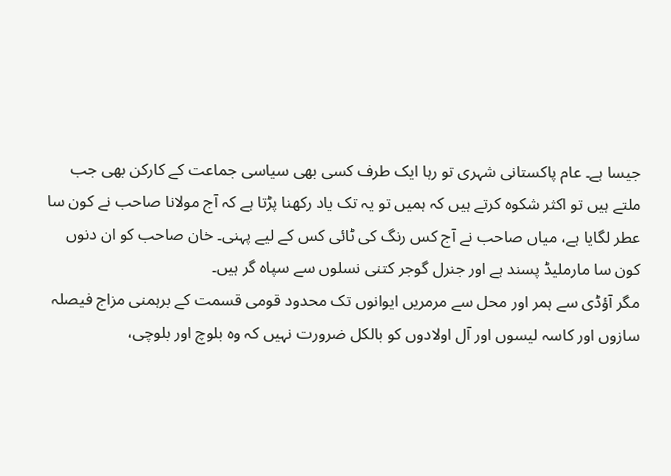جیسا ہے۔ عام پاکستانی شہری تو رہا ایک طرف کسی بھی سیاسی جماعت کے کارکن بھی جب ملتے ہیں تو اکثر شکوہ کرتے ہیں کہ ہمیں تو یہ تک یاد رکھنا پڑتا ہے کہ آج مولانا صاحب نے کون سا عطر لگایا ہے، میاں صاحب نے آج کس رنگ کی ٹائی کس کے لیے پہنی۔ خان صاحب کو ان دنوں کون سا مارملیڈ پسند ہے اور جنرل گوجر کتنی نسلوں سے سپاہ گر ہیں۔
مگر آؤڈی سے ہمر اور محل سے مرمریں ایوانوں تک محدود قومی قسمت کے برہمنی مزاج فیصلہ سازوں اور کاسہ لیسوں اور آل اولادوں کو بالکل ضرورت نہیں کہ وہ بلوچ اور بلوچی،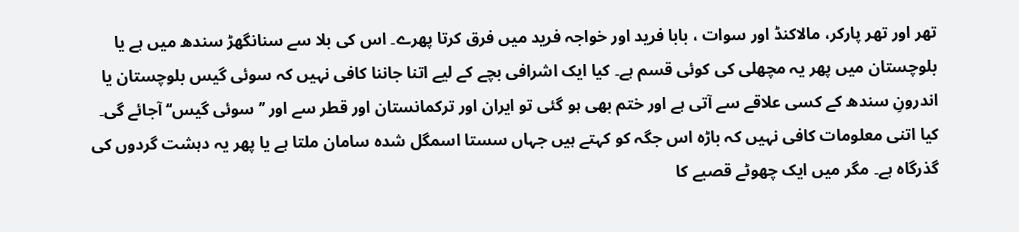تھر اور تھر پارکر، مالاکنڈ اور سوات ، بابا فرید اور خواجہ فرید میں فرق کرتا پھرے۔ اس کی بلا سے سنانگھڑ سندھ میں ہے یا بلوچستان میں پھر یہ مچھلی کی کوئی قسم ہے۔ کیا ایک اشرافی بچے کے لیے اتنا جاننا کافی نہیں کہ سوئی گیس بلوچستان یا اندرونِ سندھ کے کسی علاقے سے آتی ہے اور ختم بھی ہو گئی تو ایران اور ترکمانستان اور قطر سے اور ’’ سوئی گیس‘‘ آجائے گی۔ کیا اتنی معلومات کافی نہیں کہ باڑہ اس جگہ کو کہتے ہیں جہاں سستا اسمگل شدہ سامان ملتا ہے یا پھر یہ دہشت گردوں کی گذرگاہ ہے۔ مگر میں ایک چھوٹے قصبے کا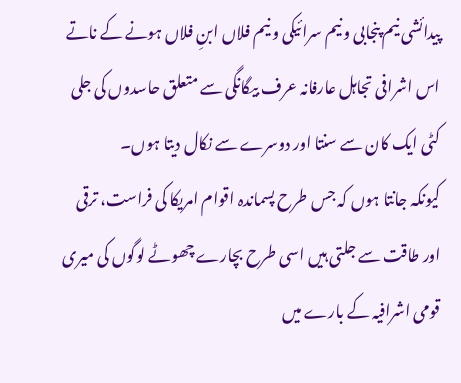پیدائشی نیم پنجابی و نیم سرائیکی و نیم فلاں ابنِ فلاں ہونے کے ناتے اس اشرافی تجاہل عارفانہ عرف بیگانگی سے متعلق حاسدوں کی جلی کٹی ایک کان سے سنتا اور دوسرے سے نکال دیتا ہوں۔
کیونکہ جانتا ہوں کہ جس طرح پسماندہ اقوام امریکا کی فراست، ترقی اور طاقت سے جلتی ہیں اسی طرح بچارے چھوٹے لوگوں کی میری قومی اشرافیہ کے بارے میں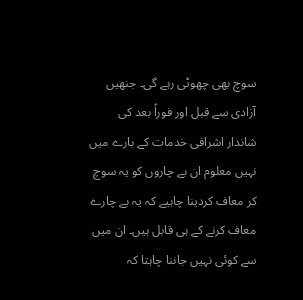سوچ بھی چھوٹی رہے گی۔ جنھیں آزادی سے قبل اور فوراً بعد کی شاندار اشرافی خدمات کے بارے میں نہیں معلوم ان بے چاروں کو یہ سوچ کر معاف کردینا چاہیے کہ یہ بے چارے معاف کرنے کے ہی قابل ہیں۔ ان میں سے کوئی نہیں جاننا چاہتا کہ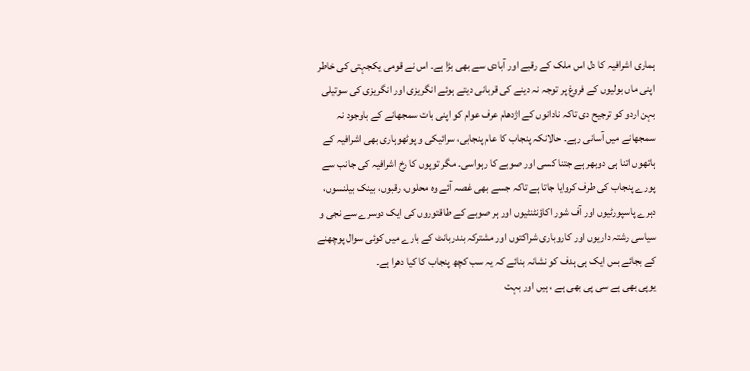ہماری اشرافیہ کا دل اس ملک کے رقبے اور آبادی سے بھی بڑا ہے۔ اس نے قومی یکجہتی کی خاطر اپنی ماں بولیوں کے فروغ پر توجہ نہ دینے کی قربانی دیتے ہوئے انگریزی اور انگریزی کی سوتیلی بہن اردو کو ترجیح دی تاکہ نادانوں کے اژدھام عرف عوام کو اپنی بات سمجھانے کے باوجود نہ سمجھانے میں آسانی رہے۔ حالانکہ پنجاب کا عام پنجابی، سرائیکی و پوٹھوہاری بھی اشرافیہ کے ہاتھوں اتنا ہی دوبھر ہے جتنا کسی اور صوبے کا رہواسی۔ مگر توپوں کا رخ اشرافیہ کی جانب سے پورے پنجاب کی طرف کروایا جاتا ہے تاکہ جسے بھی غصہ آئے وہ محلوں، رقبوں، بینک بیلنسوں، دہرے پاسپورٹیوں اور آف شور اکاؤنٹنٹیوں اور ہر صوبے کے طاقتوروں کی ایک دوسرے سے نجی و سیاسی رشتہ داریوں اور کاروباری شراکتوں اور مشترکہ بندربانٹ کے بارے میں کوئی سوال پوچھنے کے بجائے بس ایک ہی ہدف کو نشانہ بنائے کہ یہ سب کچھ پنجاب کا کیا دھرا ہے۔
یوپی بھی ہے سی پی بھی ہے ، ہیں اور بہت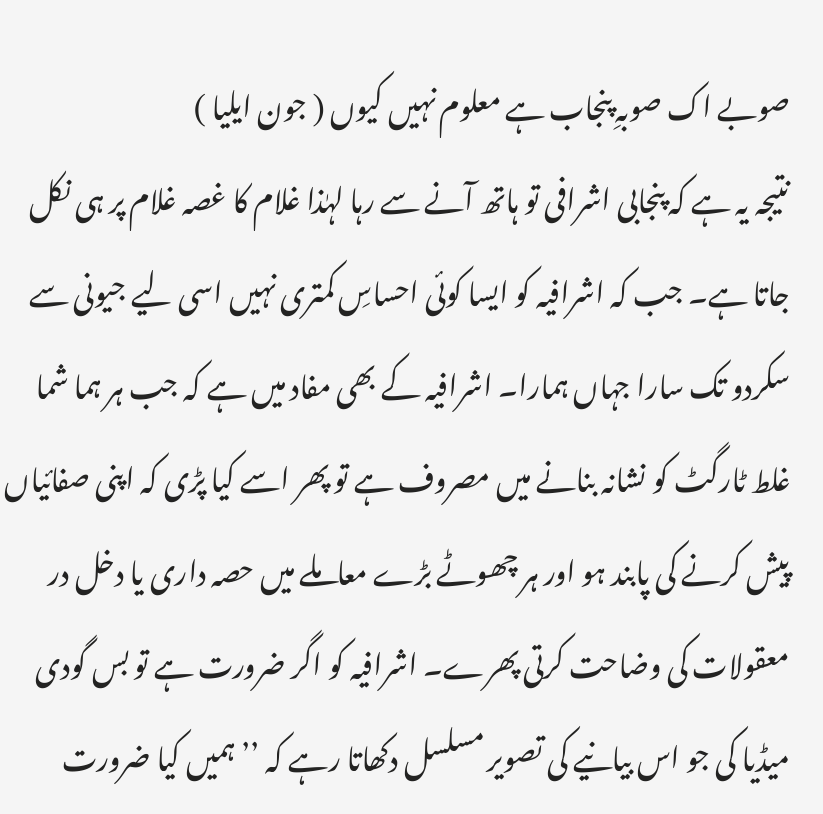صوبے اک صوبہِ پنجاب ہے معلوم نہیں کیوں ( جون ایلیا )
نتیجہ یہ ہے کہ پنجابی اشرافی تو ہاتھ آنے سے رہا لہٰذا غلام کا غصہ غلام پر ہی نکل جاتا ہے۔ جب کہ اشرافیہ کو ایسا کوئی احساسِ کمتری نہیں اسی لیے جیونی سے سکردو تک سارا جہاں ہمارا۔ اشرافیہ کے بھی مفاد میں ہے کہ جب ہر ہما شما غلط ٹارگٹ کو نشانہ بنانے میں مصروف ہے تو پھر اسے کیا پڑی کہ اپنی صفائیاں پیش کرنے کی پابند ہو اور ہر چھوٹے بڑے معاملے میں حصہ داری یا دخل در معقولات کی وضاحت کرتی پھرے۔ اشرافیہ کو اگر ضرورت ہے تو بس گودی میڈیا کی جو اس بیانیے کی تصویر مسلسل دکھاتا رہے کہ ’’ ہمیں کیا ضرورت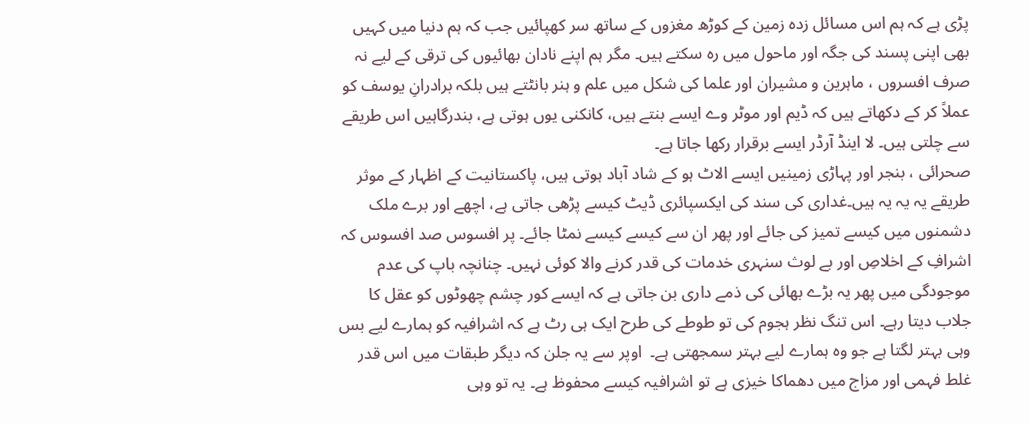پڑی ہے کہ ہم اس مسائل زدہ زمین کے کوڑھ مغزوں کے ساتھ سر کھپائیں جب کہ ہم دنیا میں کہیں بھی اپنی پسند کی جگہ اور ماحول میں رہ سکتے ہیں۔ مگر ہم اپنے نادان بھائیوں کی ترقی کے لیے نہ صرف افسروں ، ماہرین و مشیران اور علما کی شکل میں علم و ہنر بانٹتے ہیں بلکہ برادرانِ یوسف کو عملاً کر کے دکھاتے ہیں کہ ڈیم اور موٹر وے ایسے بنتے ہیں، کانکنی یوں ہوتی ہے، بندرگاہیں اس طریقے سے چلتی ہیں۔ لا اینڈ آرڈر ایسے برقرار رکھا جاتا ہے۔
صحرائی ، بنجر اور پہاڑی زمینیں ایسے الاٹ ہو کے شاد آباد ہوتی ہیں، پاکستانیت کے اظہار کے موثر طریقے یہ یہ یہ ہیں۔غداری کی سند کی ایکسپائری ڈیٹ کیسے پڑھی جاتی ہے، اچھے اور برے ملک دشمنوں میں کیسے تمیز کی جائے اور پھر ان سے کیسے کیسے نمٹا جائے۔ پر افسوس صد افسوس کہ اشرافِ کے اخلاصِ اور بے لوث سنہری خدمات کی قدر کرنے والا کوئی نہیں۔ چنانچہ باپ کی عدم موجودگی میں پھر یہ بڑے بھائی کی ذمے داری بن جاتی ہے کہ ایسے کور چشم چھوٹوں کو عقل کا جلاب دیتا رہے۔ اس تنگ نظر ہجوم کی تو طوطے کی طرح ایک ہی رٹ ہے کہ اشرافیہ کو ہمارے لیے بس وہی بہتر لگتا ہے جو وہ ہمارے لیے بہتر سمجھتی ہے۔  اوپر سے یہ جلن کہ دیگر طبقات میں اس قدر غلط فہمی اور مزاج میں دھماکا خیزی ہے تو اشرافیہ کیسے محفوظ ہے۔ یہ تو وہی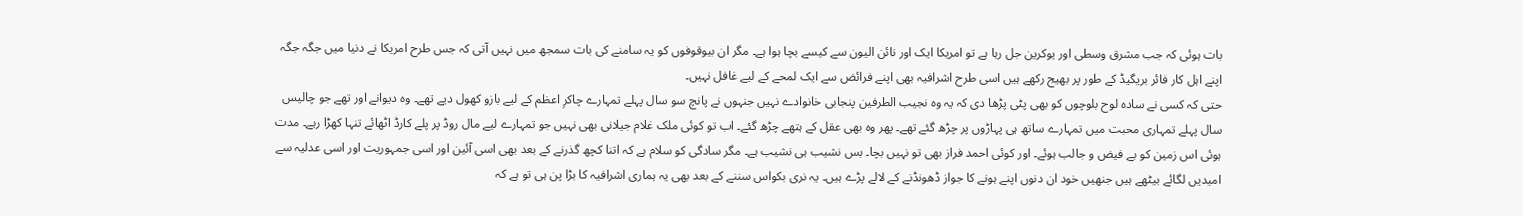بات ہوئی کہ جب مشرق وسطی اور یوکرین جل رہا ہے تو امریکا ایک اور نائن الیون سے کیسے بچا ہوا ہے۔ مگر ان بیوقوفوں کو یہ سامنے کی بات سمجھ میں نہیں آتی کہ جس طرح امریکا نے دنیا میں جگہ جگہ اپنے اہل کار فائر بریگیڈ کے طور پر بھیج رکھے ہیں اسی طرح اشرافیہ بھی اپنے فرائض سے ایک لمحے کے لیے غافل نہیں۔
حتی کہ کسی نے سادہ لوح بلوچوں کو بھی پٹی پڑھا دی کہ یہ وہ نجیب الطرفین پنجابی خانوادے نہیں جنہوں نے پانچ سو سال پہلے تمہارے چاکرِ اعظم کے لیے بازو کھول دیے تھے۔ وہ دیوانے اور تھے جو چالیس سال پہلے تمہاری محبت میں تمہارے ساتھ ہی پہاڑوں پر چڑھ گئے تھے۔ پھر وہ بھی عقل کے ہتھے چڑھ گئے۔ اب تو کوئی ملک غلام جیلانی بھی نہیں جو تمہارے لیے مال روڈ پر پلے کارڈ اٹھائے تنہا کھڑا رہے۔ مدت ہوئی اس زمین کو بے فیض و جالب ہوئے۔ اور کوئی احمد فراز بھی تو نہیں بچا۔ بس نشیب ہی نشیب ہے۔ مگر سادگی کو سلام ہے کہ اتنا کچھ گذرنے کے بعد بھی اسی آئین اور اسی جمہوریت اور اسی عدلیہ سے امیدیں لگائے بیٹھے ہیں جنھیں خود ان دنوں اپنے ہونے کا جواز ڈھونڈنے کے لالے پڑے ہیں۔ یہ نری بکواس سننے کے بعد بھی یہ ہماری اشرافیہ کا بڑا پن ہی تو ہے کہ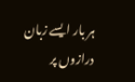ہر بار ایسے زبان درازوں پر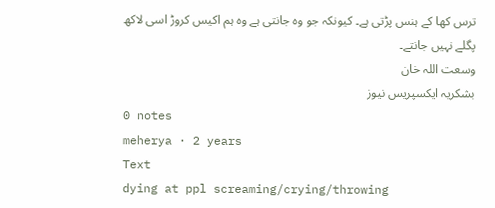ترس کھا کے ہنس پڑتی ہے۔ کیونکہ جو وہ جانتی ہے وہ ہم اکیس کروڑ اسی لاکھ پگلے نہیں جانتے۔
وسعت اللہ خان
بشکریہ ایکسپریس نیوز
0 notes
meherya · 2 years
Text
dying at ppl screaming/crying/throwing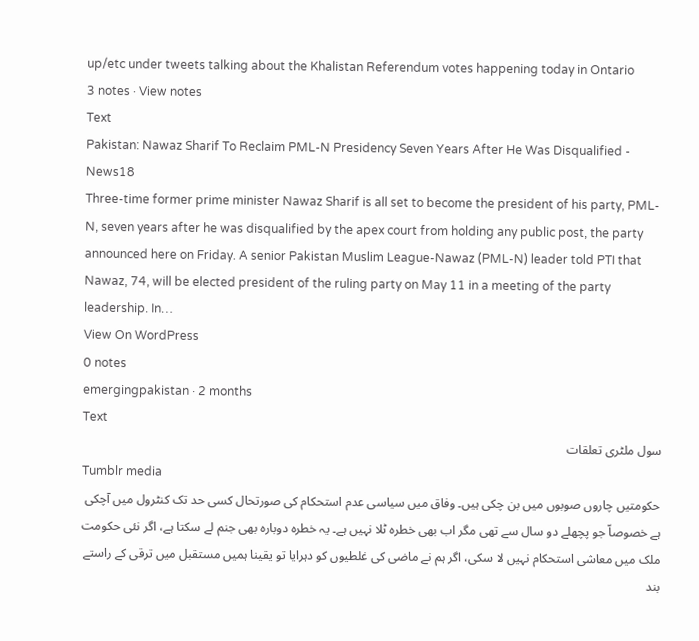up/etc under tweets talking about the Khalistan Referendum votes happening today in Ontario
3 notes · View notes
Text
Pakistan: Nawaz Sharif To Reclaim PML-N Presidency Seven Years After He Was Disqualified - News18
Three-time former prime minister Nawaz Sharif is all set to become the president of his party, PML-N, seven years after he was disqualified by the apex court from holding any public post, the party announced here on Friday. A senior Pakistan Muslim League-Nawaz (PML-N) leader told PTI that Nawaz, 74, will be elected president of the ruling party on May 11 in a meeting of the party leadership. In…
View On WordPress
0 notes
emergingpakistan · 2 months
Text
سول ملٹری تعلقات
Tumblr media
حکومتیں چاروں صوبوں میں بن چکی ہیں۔ وفاق میں سیاسی عدم استحکام کی صورتحال کسی حد تک کنٹرول میں آچکی ہے خصوصاّ جو پچھلے دو سال سے تھی مگر اب بھی خطرہ ٹلا نہیں ہے۔ یہ خطرہ دوبارہ بھی جنم لے سکتا ہے، اگر نئی حکومت ملک میں معاشی استحکام نہیں لا سکی، اگر ہم نے ماضی کی غلطیوں کو دہرایا تو یقینا ہمیں مستقبل میں ترقی کے راستے بند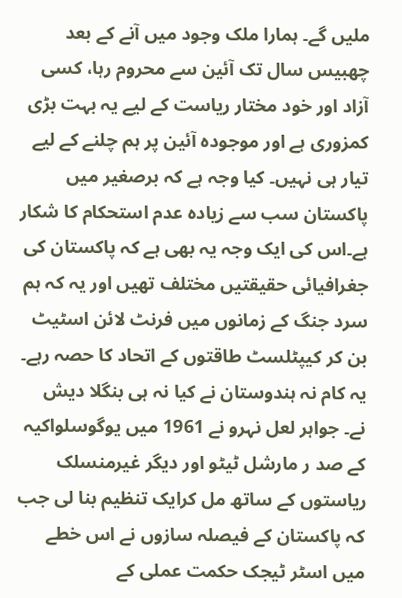ملیں گے۔ ہمارا ملک وجود میں آنے کے بعد چھبیس سال تک آئین سے محروم رہا، کسی آزاد اور خود مختار ریاست کے لیے یہ بہت بڑی کمزوری ہے اور موجودہ آئین پر ہم چلنے کے لیے تیار ہی نہیں۔ کیا وجہ ہے کہ برصغیر میں پاکستان سب سے زیادہ عدم استحکام کا شکار ہے۔اس کی ایک وجہ یہ بھی ہے کہ پاکستان کی جغرافیائی حقیقتیں مختلف تھیں اور یہ کہ ہم سرد جنگ کے زمانوں میں فرنٹ لائن اسٹیٹ بن کر کیپٹلسٹ طاقتوں کے اتحاد کا حصہ رہے۔ یہ کام نہ ہندوستان نے کیا نہ ہی بنگلا دیش نے۔ جواہر لعل نہرو نے 1961 میں یوگوسلواکیہ کے صد ر مارشل ٹیٹو اور دیگر غیرمنسلک ریاستوں کے ساتھ مل کرایک تنظیم بنا لی جب کہ پاکستان کے فیصلہ سازوں نے اس خطے میں اسٹر ٹیجک حکمت عملی کے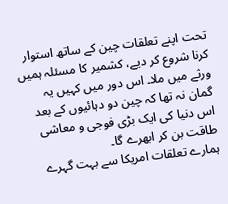تحت اپنے تعلقات چین کے ساتھ استوار کرنا شروع کر دیے، کشمیر کا مسئلہ ہمیں ورثے میں ملا۔ اس دور میں کہیں یہ گمان نہ تھا کہ چین دو دہائیوں کے بعد اس دنیا کی ایک بڑی فوجی و معاشی طاقت بن کر ابھرے گا۔
ہمارے تعلقات امریکا سے بہت گہرے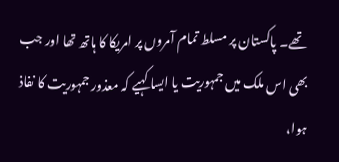تھے۔ پاکستان پر مسلط تمام آمروں پر امریکا کا ہاتھ تھا اور جب بھی اس ملک میں جمہوریت یا ایسا کہیے کہ معذور جمہوریت کا نفاذ ہوا،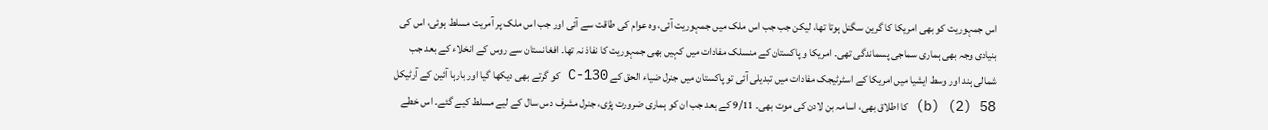اس جمہوریت کو بھی امریکا کا گرین سگنل ہوتا تھا، لیکن جب جب اس ملک میں جمہوریت آئی، وہ عوام کی طاقت سے آئی اور جب اس ملک پر آمریت مسلط ہوئی، اس کی بنیادی وجہ بھی ہماری سماجی پسماندگی تھی۔ امریکا و پاکستان کے منسلک مفادات میں کہیں بھی جمہوریت کا نفاذ نہ تھا۔ افغانستان سے روس کے انخلاء کے بعد جب شمالی ہند اور وسط ایشیا میں امریکا کے اسٹرٹیجک مفادات میں تبدیلی آئی تو پاکستان میں جنرل ضیاء الحق کے C-130 کو گرتے بھی دیکھا گیا اور بارہا آئین کے آرٹیکل 58 (2) (b) کا اطلاق بھی، اسامہ بن لادن کی موت بھی۔ 9/11 کے بعد جب ان کو ہماری ضرورت پڑی، جنرل مشرف دس سال کے لیے مسلط کیے گئے۔ اس خطے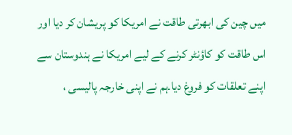میں چین کی ابھرتی طاقت نے امریکا کو پریشان کر دیا اور اس طاقت کو کاؤنٹر کرنے کے لیے امریکا نے ہندوستان سے اپنے تعلقات کو فروغ دیا۔ہم نے اپنی خارجہ پالیسی ،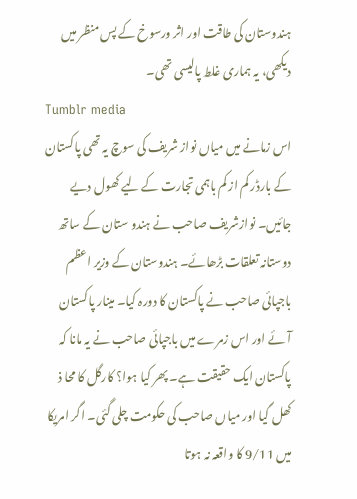ہندوستان کی طاقت اور اثر ورسوخ کے پس منظر میں دیکھی، یہ ہماری غلط پالیسی تھی۔
Tumblr media
اس زمانے میں میاں نواز شریف کی سوچ یہ تھی پاکستان کے بارڈر کم از کم باہمی تجارت کے لیے کھول دیے جائیں۔ نوازشریف صاحب نے ہندو ستان کے ساتھ دوستانہ تعلقات بڑھائے۔ ہندوستان کے وزیر اعظم باجپائی صاحب نے پاکستان کا دورہ کیا۔ مینار پاکستان آئے اور اس زمرے میں باجپائی صاحب نے یہ مانا کہ پاکستان ایک حقیقت ہے۔ پھر کیا ہوا؟ کارگل کا محا ذ کھل گیا اور میاں صاحب کی حکومت چلی گئی۔ اگر امریکا میں 9/11 کا واقعہ نہ ہوتا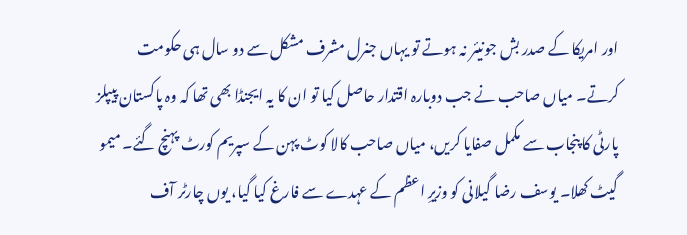اور امریکا کے صدر بش جونیئر نہ ہوتے تو یہاں جنرل مشرف مشکل سے دو سال ہی حکومت کرتے۔ میاں صاحب نے جب دوبارہ اقتدار حاصل کیا تو ان کا یہ ایجنڈا بھی تھا کہ وہ پاکستان پیپلز پارٹی کا پنجاب سے مکمل صفایا کریں، میاں صاحب کالا کوٹ پہن کے سپریم کورٹ پہنچ گئے۔ میمو گیٹ کھلا۔ یوسف رضا گیلانی کو وزیرِ اعظم کے عہدے سے فارغ کیا گیا، یوں چارٹر آف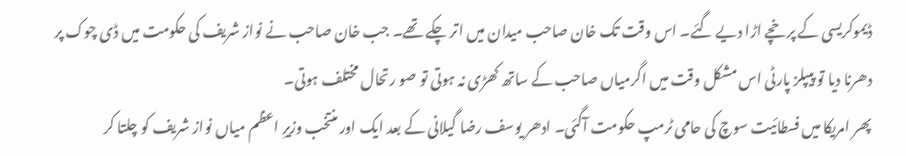ڈیموکریسی کے پرخچے اڑا دیے گئے۔ اس وقت تک خان صاحب میدان میں اتر چکے تھے۔ جب خان صاحب نے نواز شریف کی حکومت میں ڈی چوک پر دھرنا دیا تو پیپلز پارٹی اس مشکل وقت میں اگرمیاں صاحب کے ساتھ کھڑی نہ ہوتی تو صو رتحال مختلف ہوتی۔
پھر امریکا میں فسطائیت سوچ کی حامی ٹرمپ حکومت آگئی۔ ادھر یوسف رضا گیلانی کے بعد ایک اور منتخب وزیرِ اعظم میاں نواز شریف کو چلتا کر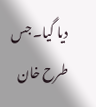دیا گیا۔ جس طرح خان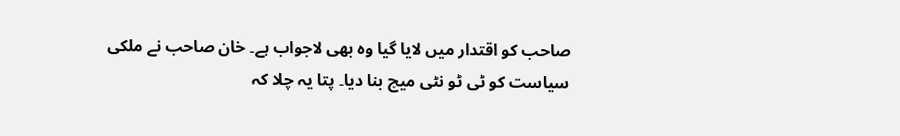صاحب کو اقتدار میں لایا گیا وہ بھی لاجواب ہے۔ خان صاحب نے ملکی سیاست کو ٹی ٹو نٹی میچ بنا دیا۔ پتا یہ چلا کہ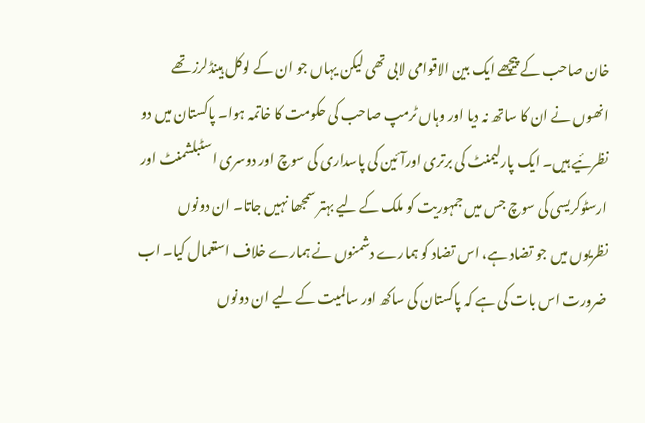خان صاحب کے پیچھے ایک بین الاقوامی لابی تھی لیکن یہاں جو ان کے لوکل ہینڈلرز تھے انھوں نے ان کا ساتھ نہ دیا اور وہاں ٹرمپ صاحب کی حکومت کا خاتمہ ہوا۔ پاکستان میں دو نظرئیے ہیں۔ ایک پارلیمنٹ کی برتری اورآئین کی پاسداری کی سوچ اور دوسری اسٹبلشمنٹ اور ارسٹوکریسی کی سوچ جس میں جمہوریت کو ملک کے لیے بہتر سمجھا نہیں جاتا۔ ان دونوں نظریوں میں جو تضاد ہے، اس تضاد کو ہمارے دشمنوں نے ہمارے خلاف استعمال کیا۔ اب ضرورت اس بات کی ہے کہ پاکستان کی ساکھ اور سالمیت کے لیے ان دونوں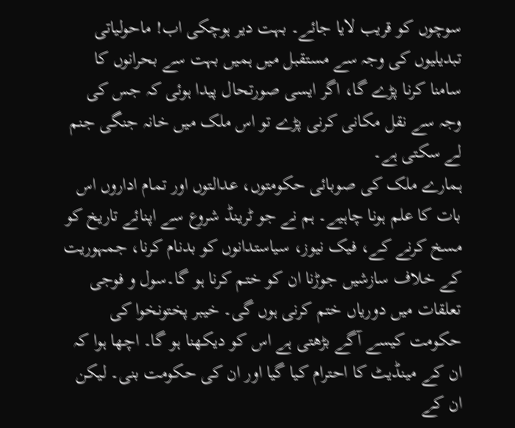سوچوں کو قریب لایا جائے۔ بہت دیر ہوچکی اب! ماحولیاتی تبدیلیوں کی وجہ سے مستقبل میں ہمیں بہت سے بحرانوں کا سامنا کرنا پڑے گا، اگر ایسی صورتحال پیدا ہوئی کہ جس کی وجہ سے نقل مکانی کرنی پڑے تو اس ملک میں خانہ جنگی جنم لے سکتی ہے۔
ہمارے ملک کی صوبائی حکومتوں، عدالتوں اور تمام اداروں اس بات کا علم ہونا چاہیے۔ ہم نے جو ٹرینڈ شروع سے اپنائے تاریخ کو مسخ کرنے کے، فیک نیوز، سیاستدانوں کو بدنام کرنا، جمہوریت کے خلاف سازشیں جوڑنا ان کو ختم کرنا ہو گا۔سول و فوجی تعلقات میں دوریاں ختم کرنی ہوں گی۔ خیبر پختونخوا کی حکومت کیسے آگے بڑھتی ہے اس کو دیکھنا ہو گا۔ اچھا ہوا کہ ان کے مینڈیٹ کا احترام کیا گیا اور ان کی حکومت بنی۔ لیکن ان کے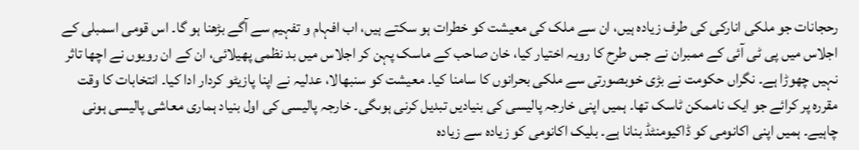رحجانات جو ملکی انارکی کی طرف زیادہ ہیں، ان سے ملک کی معیشت کو خطرات ہو سکتے ہیں، اب افہام و تفہیم سے آگے بڑھنا ہو گا۔ اس قومی اسمبلی کے اجلاس میں پی ٹی آئی کے ممبران نے جس طرح کا رویہ اختیار کیا، خان صاحب کے ماسک پہن کر اجلاس میں بد نظمی پھیلائی، ان کے ان رویوں نے اچھا تاثر نہیں چھوڑا ہے۔ نگراں حکومت نے بڑی خوبصورتی سے ملکی بحرانوں کا سامنا کیا۔ معیشت کو سنبھالا، عدلیہ نے اپنا پازیٹو کردار ادا کیا۔ انتخابات کا وقت مقررہ پر کرائے جو ایک ناممکن ٹاسک تھا۔ ہمیں اپنی خارجہ پالیسی کی بنیادیں تبدیل کرنی ہوںگی۔ خارجہ پالیسی کی اول بنیاد ہماری معاشی پالیسی ہونی چاہیے۔ ہمیں اپنی اکانومی کو ڈاکیومنٹڈ بنانا ہے۔ بلیک اکانومی کو زیادہ سے زیادہ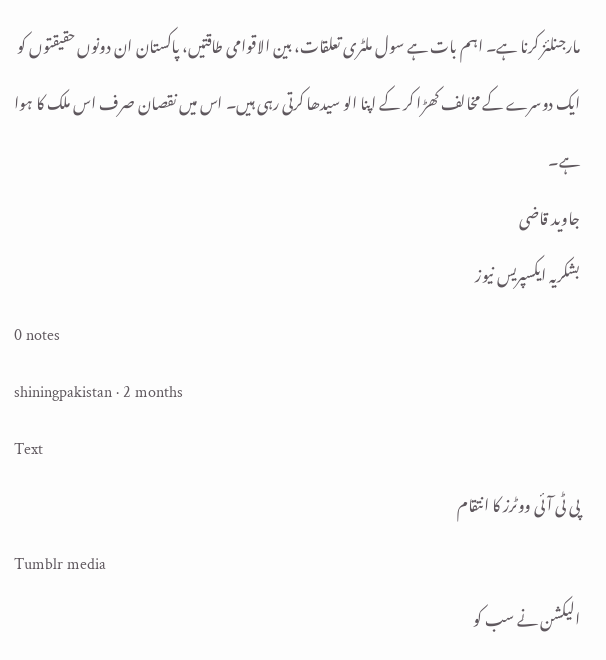مارجنلئز کرنا ہے۔ اہم بات ہے سول ملٹری تعلقات، بین الاقوامی طاقتیں، پاکستان ان دونوں حقیقتوں کو ایک دوسرے کے مخالف کھڑا کر کے اپنا الو سیدھا کرتی رہی ہیں۔ اس میں نقصان صرف اس ملک کا ہوا ہے۔
جاوید قاضی
بشکریہ ایکسپریس نیوز
0 notes
shiningpakistan · 2 months
Text
پی ٹی آئی ووٹرز کا انتقام
Tumblr media
الیکشن نے سب کو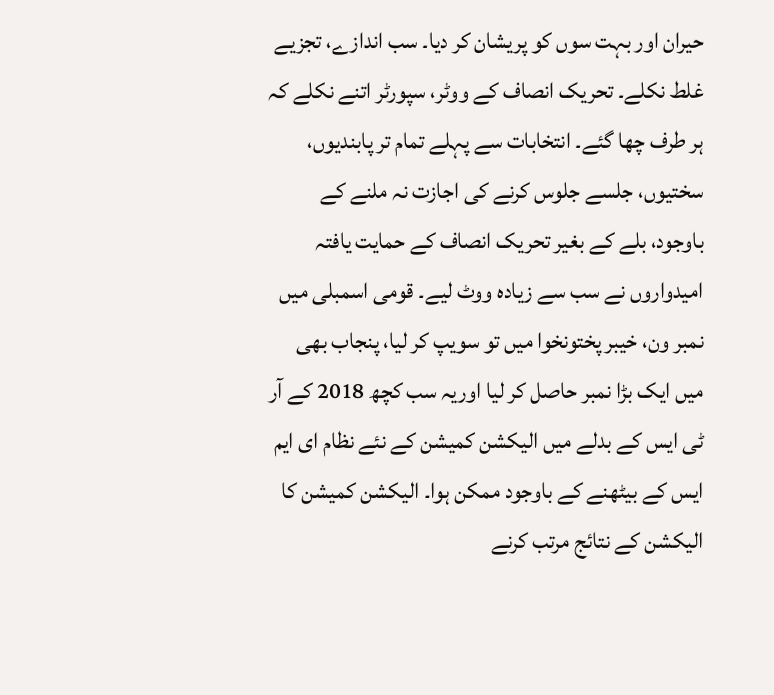حیران اور بہت سوں کو پریشان کر دیا۔ سب اندازے، تجزیے غلط نکلے۔ تحریک انصاف کے ووٹر، سپورٹر اتنے نکلے کہ ہر طرف چھا گئے۔ انتخابات سے پہلے تمام تر پابندیوں، سختیوں، جلسے جلوس کرنے کی اجازت نہ ملنے کے باوجود، بلے کے بغیر تحریک انصاف کے حمایت یافتہ امیدواروں نے سب سے زیادہ ووٹ لیے۔ قومی اسمبلی میں نمبر ون، خیبر پختونخوا میں تو سویپ کر لیا، پنجاب بھی میں ایک بڑا نمبر حاصل کر لیا اوریہ سب کچھ 2018 کے آر ٹی ایس کے بدلے میں الیکشن کمیشن کے نئے نظام ای ایم ایس کے بیٹھنے کے باوجود ممکن ہوا۔ الیکشن کمیشن کا الیکشن کے نتائج مرتب کرنے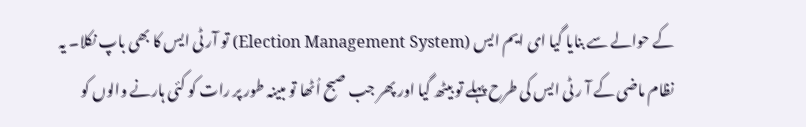کے حوالے سے بنایا گیا ای ایم ایس (Election Management System) تو آر ٹی ایس کا بھی باپ نکلا۔ یہ نظام ماضی کے آ ر ٹی ایس کی طرح پہلے تو بیٹھ گیا اور پھر جب صبح اُٹھا تو مبینہ طور پر رات کو کئی ہارنے والوں کو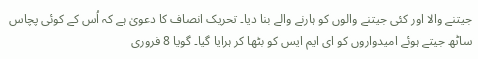جیتنے والا اور کئی جیتنے والوں کو ہارنے والے بنا دیا۔ تحریک انصاف کا دعویٰ ہے کہ اُس کے کوئی پچاس ساٹھ جیتے ہوئے امیدواروں کو ای ایم ایس کو بٹھا کر ہرایا گیا۔ گویا 8 فروری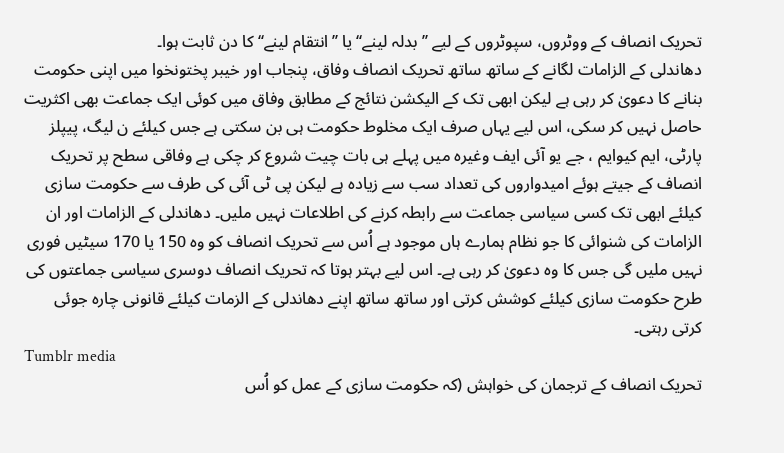تحریک انصاف کے ووٹروں، سپوٹروں کے لیے ’’ بدلہ لینے‘‘ یا ’’انتقام لینے‘‘ کا دن ثابت ہوا۔
دھاندلی کے الزامات لگانے کے ساتھ ساتھ تحریک انصاف وفاق، پنجاب اور خیبر پختونخوا میں اپنی حکومت بنانے کا دعویٰ کر رہی ہے لیکن ابھی تک کے الیکشن نتائج کے مطابق وفاق میں کوئی ایک جماعت بھی اکثریت حاصل نہیں کر سکی، اس لیے یہاں صرف ایک مخلوط حکومت ہی بن سکتی ہے جس کیلئے ن لیگ، پیپلز پارٹی، ایم کیوایم ، جے یو آئی ایف وغیرہ میں پہلے ہی بات چیت شروع کر چکی ہے وفاقی سطح پر تحریک انصاف کے جیتے ہوئے امیدواروں کی تعداد سب سے زیادہ ہے لیکن پی ٹی آئی کی طرف سے حکومت سازی کیلئے ابھی تک کسی سیاسی جماعت سے رابطہ کرنے کی اطلاعات نہیں ملیں۔ دھاندلی کے الزامات اور ان الزامات کی شنوائی کا جو نظام ہمارے ہاں موجود ہے اُس سے تحریک انصاف کو وہ 150 یا 170 سیٹیں فوری نہیں ملیں گی جس کا وہ دعویٰ کر رہی ہے۔ اس لیے بہتر ہوتا کہ تحریک انصاف دوسری سیاسی جماعتوں کی طرح حکومت سازی کیلئے کوشش کرتی اور ساتھ ساتھ اپنے دھاندلی کے الزمات کیلئے قانونی چارہ جوئی کرتی رہتی۔
Tumblr media
تحریک انصاف کے ترجمان کی خواہش (کہ حکومت سازی کے عمل کو اُس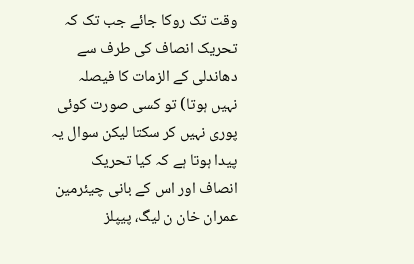وقت تک روکا جائے جب تک کہ تحریک انصاف کی طرف سے دھاندلی کے الزمات کا فیصلہ نہیں ہوتا) تو کسی صورت کوئی پوری نہیں کر سکتا لیکن سوال یہ پیدا ہوتا ہے کہ کیا تحریک انصاف اور اس کے بانی چیئرمین عمران خان ن لیگ، پیپلز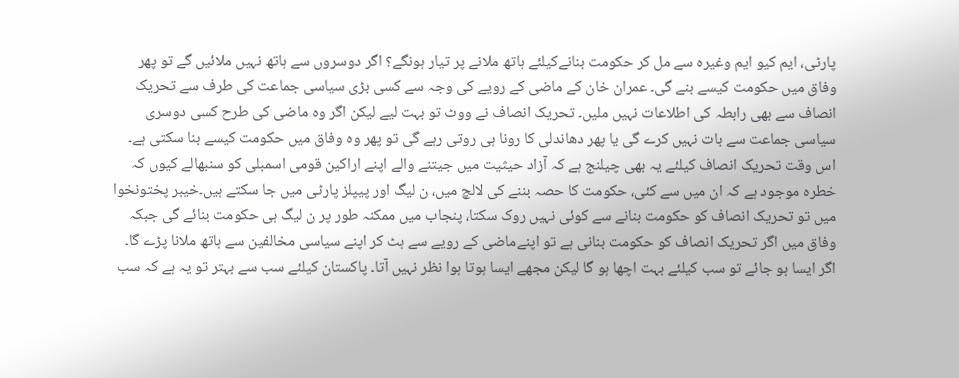پارٹی، ایم کیو ایم وغیرہ سے مل کر حکومت بنانےکیلئے ہاتھ ملانے پر تیار ہونگے؟ اگر دوسروں سے ہاتھ نہیں ملائیں گے تو پھر وفاق میں حکومت کیسے بنے گی۔ عمران خان کے ماضی کے رویے کی وجہ سے کسی بڑی سیاسی جماعت کی طرف سے تحریک انصاف سے بھی رابطہ کی اطلاعات نہیں ملیں۔ تحریک انصاف نے ووٹ تو بہت لیے لیکن اگر وہ ماضی کی طرح کسی دوسری سیاسی جماعت سے بات نہیں کرے گی یا پھر دھاندلی کا رونا ہی روتی رہے گی تو پھر وہ وفاق میں حکومت کیسے بنا سکتی ہے۔
اس وقت تحریک انصاف کیلئے یہ بھی چیلنج ہے کہ آزاد حیثیت میں جیتنے والے اپنے اراکین قومی اسمبلی کو سنبھالے کیوں کہ خطرہ موجود ہے کہ ان میں سے کئی، حکومت کا حصہ بننے کی لالچ میں، ن لیگ اور پیپلز پارٹی میں جا سکتے ہیں۔خیبر پختونخوا میں تو تحریک انصاف کو حکومت بنانے سے کوئی نہیں روک سکتا، پنجاب میں ممکنہ طور پر ن لیگ ہی حکومت بنائے گی جبکہ وفاق میں اگر تحریک انصاف کو حکومت بنانی ہے تو اپنےماضی کے رویے سے ہٹ کر اپنے سیاسی مخالفین سے ہاتھ ملانا پڑے گا۔ اگر ایسا ہو جائے تو سب کیلئے بہت اچھا ہو گا لیکن مجھے ایسا ہوتا ہوا نظر نہیں آتا۔ پاکستان کیلئے سب سے بہتر تو یہ ہے کہ سب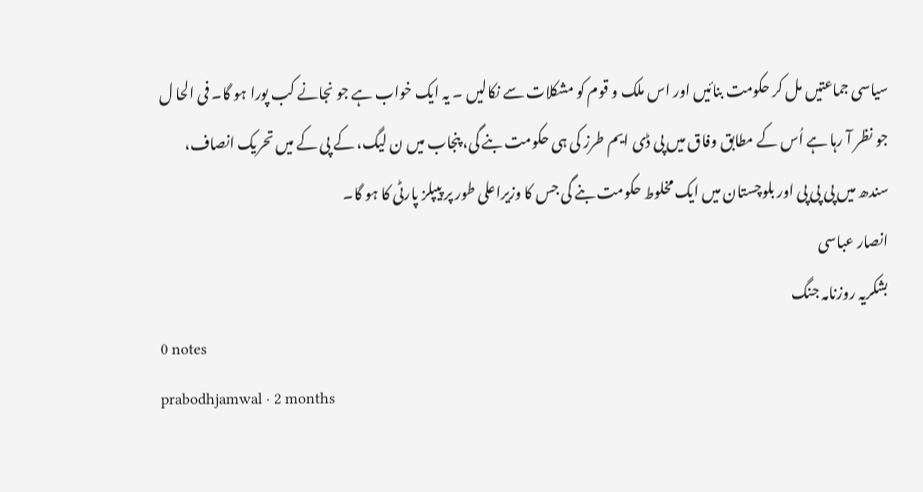سیاسی جماعتیں مل کر حکومت بنائیں اور اس ملک و قوم کو مشکلات سے نکالیں ۔ یہ ایک خواب ہے جو نجانے کب پورا ہو گا۔ فی الحا ل جو نظر آ رہا ہے اُس کے مطابق وفاق میں پی ڈی ایم طرز کی ہی حکومت بنے گی، پنجاب میں ن لیگ، کے پی کے میں تحریک انصاف، سندھ میں پی پی پی اور بلوچستان میں ایک مخلوط حکومت بنے گی جس کا وزیراعلی طور پر پیپلز پارٹی کا ہو گا۔
انصار عباسی
بشکریہ روزنامہ جنگ
0 notes
prabodhjamwal · 2 months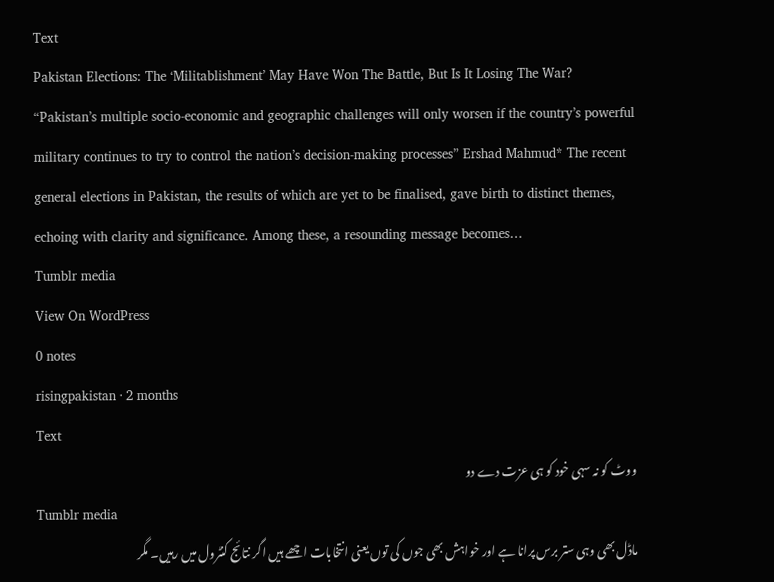Text
Pakistan Elections: The ‘Militablishment’ May Have Won The Battle, But Is It Losing The War?
“Pakistan’s multiple socio-economic and geographic challenges will only worsen if the country’s powerful military continues to try to control the nation’s decision-making processes” Ershad Mahmud* The recent general elections in Pakistan, the results of which are yet to be finalised, gave birth to distinct themes, echoing with clarity and significance. Among these, a resounding message becomes…
Tumblr media
View On WordPress
0 notes
risingpakistan · 2 months
Text
ووٹ کو نہ سہی خود کو ہی عزت دے دو
Tumblr media
ماڈل بھی وہی ستر برس پرانا ہے اور خواہش بھی جوں کی توں یعنی انتخابات اچھے ہیں اگر نتائج کنٹرول میں رہیں۔ مگر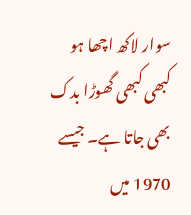سوار لاکھ اچھا ہو کبھی کبھی گھوڑا بدک بھی جاتا ہے۔ جیسے 1970 میں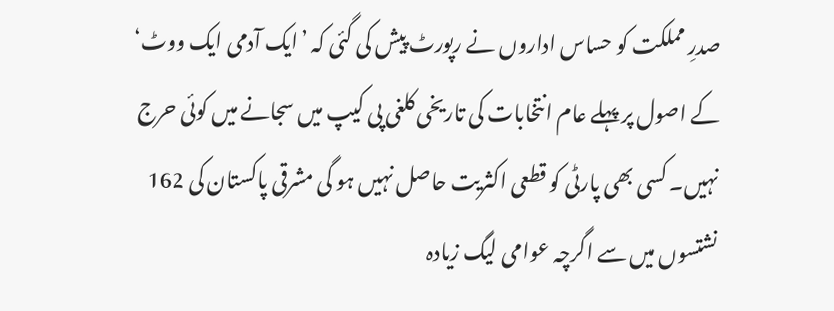صدرِ مملکت کو حساس اداروں نے رپورٹ پیش کی گئی کہ ’ایک آدمی ایک ووٹ‘ کے اصول پر پہلے عام انتخابات کی تاریخی کلغی پی کیپ میں سجانے میں کوئی حرج نہیں۔ کسی بھی پارٹی کو قطعی اکثریت حاصل نہیں ہو گی مشرقی پاکستان کی 162 نشتسوں میں سے اگرچہ عوامی لیگ زیادہ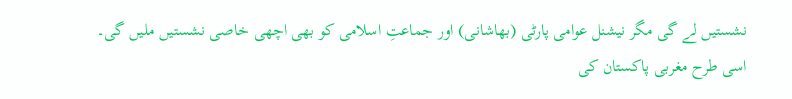نشستیں لے گی مگر نیشنل عوامی پارٹی (بھاشانی) اور جماعتِ اسلامی کو بھی اچھی خاصی نشستیں ملیں گی۔ اسی طرح مغربی پاکستان کی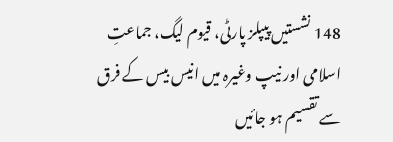148 نشستیں پیپلز پارٹی، قیوم لیگ، جماعتِ اسلامی اور نیپ وغیرہ میں انیس بیس کے فرق سے تقسیم ہو جائیں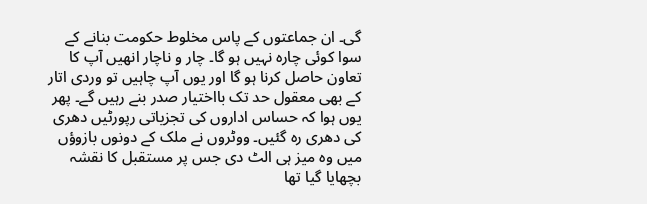گی۔ ان جماعتوں کے پاس مخلوط حکومت بنانے کے سوا کوئی چارہ نہیں ہو گا۔ چار و ناچار انھیں آپ کا تعاون حاصل کرنا ہو گا اور یوں آپ چاہیں تو وردی اتار کے بھی معقول حد تک بااختیار صدر بنے رہیں گے۔ پھر یوں ہوا کہ حساس اداروں کی تجزیاتی رپورٹیں دھری کی دھری رہ گئیں۔ ووٹروں نے ملک کے دونوں بازوؤں میں وہ میز ہی الٹ دی جس پر مستقبل کا نقشہ بچھایا گیا تھا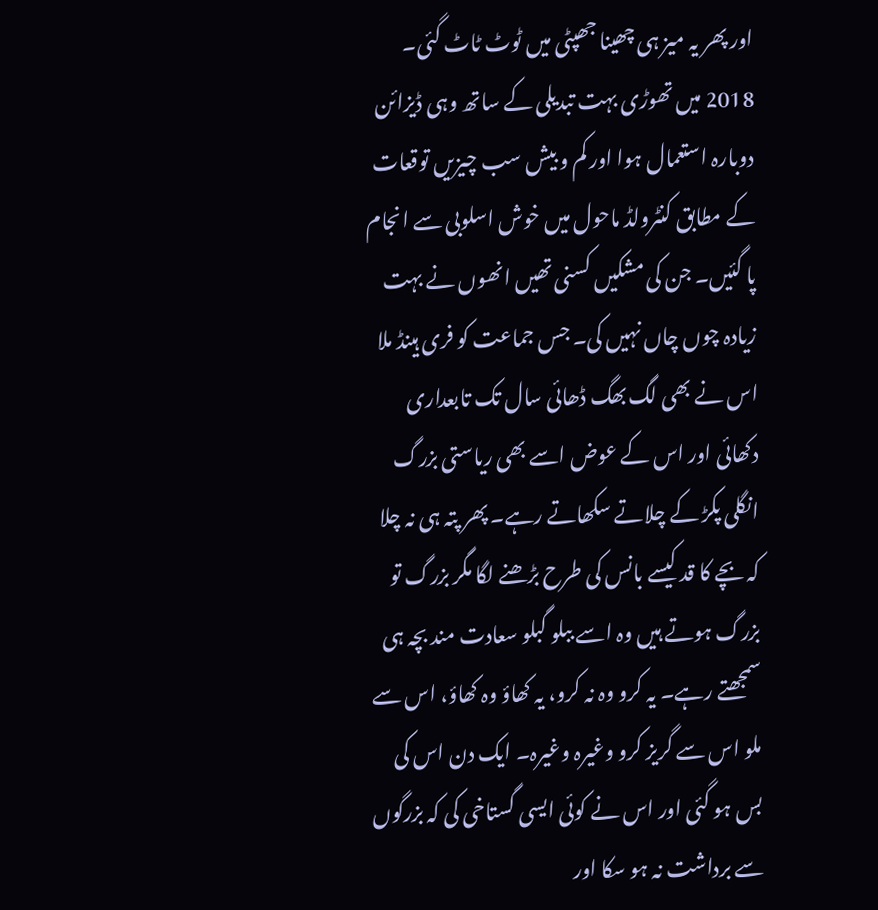اور پھر یہ میز ہی چھینا جھپٹی میں ٹوٹ ٹاٹ گئی۔
2018 میں تھوڑی بہت تبدیلی کے ساتھ وہی ڈیزائن دوبارہ استعمال ہوا اور کم و بیش سب چیزیں توقعات کے مطابق کنٹرولڈ ماحول میں خوش اسلوبی سے انجام پا گئیں۔ جن کی مشکیں کسنی تھیں انھوں نے بہت زیادہ چوں چاں نہیں کی۔ جس جماعت کو فری ہینڈ ملا اس نے بھی لگ بھگ ڈھائی سال تک تابعداری دکھائی اور اس کے عوض اسے بھی ریاستی بزرگ انگلی پکڑ کے چلاتے سکھاتے رہے۔ پھر پتہ ہی نہ چلا کہ بچے کا قد کیسے بانس کی طرح بڑھنے لگا مگر بزرگ تو بزرگ ہوتے ہیں وہ اسے ببلو گبلو سعادت مند بچہ ہی سمجھتے رہے۔ یہ کرو وہ نہ کرو، یہ کھاؤ وہ کھاؤ، اس سے ملو اس سے گریز کرو وغیرہ وغیرہ۔ ایک دن اس کی بس ہو گئی اور اس نے کوئی ایسی گستاخی کی کہ بزرگوں سے برداشت نہ ہو سکا اور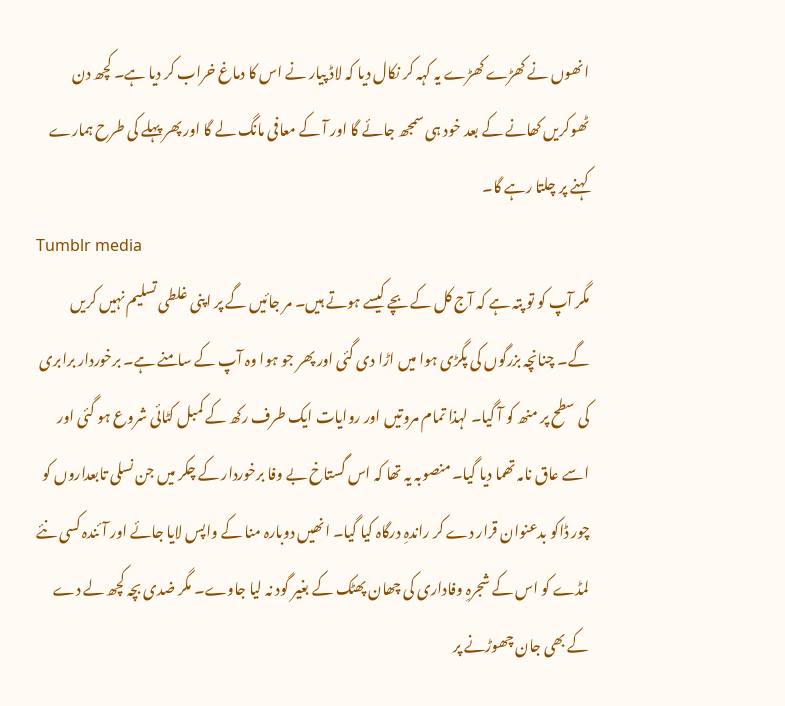انھوں نے کھڑے کھڑے یہ کہہ کر نکال دیا کہ لاڈ پیار نے اس کا دماغ خراب کر دیا ہے۔ کچھ دن ٹھوکریں کھانے کے بعد خود ہی سمجھ جائے گا اور آ کے معافی مانگ لے گا اور پھر پہلے کی طرح ہمارے کہنے پر چلتا رہے گا۔
Tumblr media
مگر آپ کو تو پتہ ہے کہ آج کل کے بچے کیسے ہوتے ہیں۔ مر جائیں گے پر اپنی غلطی تسلیم نہیں کریں گے۔ چنانچہ بزرگوں کی پگڑی ہوا میں اڑا دی گئی اور پھر جو ہوا وہ آپ کے سامنے ہے۔ برخوردار برابری کی سطح پر منھ کو آ گیا۔ لہذا تمام مروتیں اور روایات ایک طرف رکھ کے کمبل کٹائی شروع ہو گئی اور اسے عاق نامہ تھما دیا گیا۔ منصوبہ یہ تھا کہ اس گستاخ بے وفا برخوردار کے چکر میں جن نسلی تابعداروں کو چور ڈاکو بدعنوان قرار دے کر راندہِ درگاہ کیا گیا۔ انھیں دوبارہ منا کے واپس لایا جائے اور آئندہ کسی نئے لمڈے کو اس کے شجرہِ وفاداری کی چھان پھٹک کے بغیر گود نہ لیا جاوے۔ مگر ضدی بچہ کچھ لے دے کے بھی جان چھوڑنے پر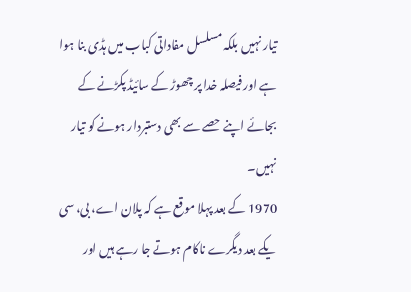تیار نہیں بلکہ مسلسل مفاداتی کباب میں ہڈی بنا ہوا ہے اور فیصلہ خدا پر چھوڑ کے سائیڈ پکڑنے کے بجائے اپنے حصے سے بھی دستبردار ہونے کو تیار نہیں۔
1970 کے بعد پہلا موقع ہے کہ پلان اے، بی، سی یکے بعد دیگرے ناکام ہوتے جا رہے ہیں اور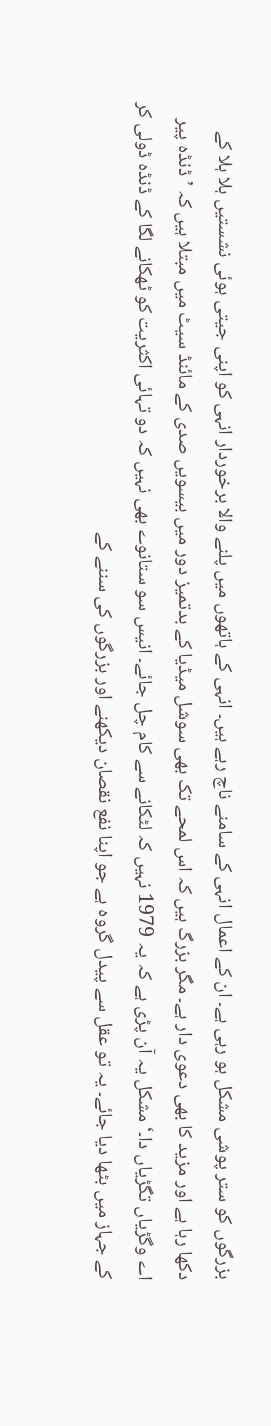بزرگوں کو ستر پوشی مشکل ہو رہی ہے۔ ان کے اعمال انہی کے سامنے ناچ رہے ہیں۔ انہی کے ہاتھوں میں پلنے والا برخوردار انہی کو اپنی جیتی ہوئی نشستیں ہلا ہلا کے دکھا رہا ہے اور مزید کا بھی دعوی دار ہے۔ مگر بزرگ ہیں کہ اس لمحے تک بھی سوشل میڈیا کے بدتمیز دور میں بیسویں صدی کے مائنڈ سیٹ میں مبتلا ہیں کہ ’ڈنڈہ پیر اے وگڑیاں تگڑیاں دا۔‘ مشکل یہ آن پڑی ہے کہ یہ 1979 نہیں کہ لٹکانے سے کام چل جائے۔ انیس سو ستانوے بھی نہیں کہ دو تہائی اکثریت کو ٹھکانے لگا کے ڈنڈہ ڈولی کر کے جہاز میں بٹھا دیا جائے۔ یہ تو عقل سے پیدل گروہ ہے جو اپنا نفع نقصان دیکھنے اور بزرگوں کی سننے کے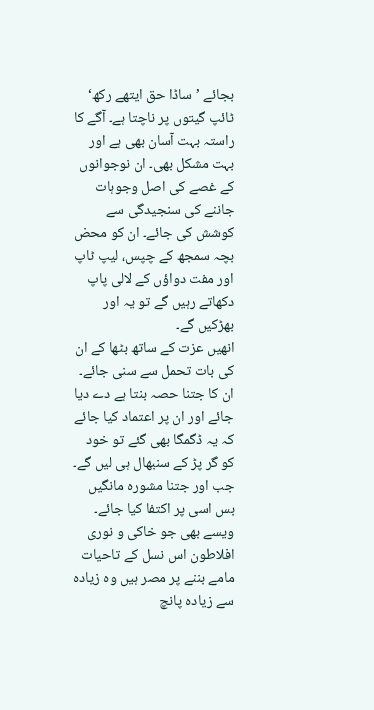بجائے ’ساڈا حق ایتھے رکھ‘ ٹائپ گیتوں پر ناچتا ہے۔ آگے کا راستہ بہت آسان بھی ہے اور بہت مشکل بھی۔ ان نوجوانوں کے غصے کی اصل وجوہات جاننے کی سنجیدگی سے کوشش کی جائے۔ ان کو محض بچہ سمجھ کے چپس، لیپ ٹاپ اور مفت دواؤں کے لالی پاپ دکھاتے رہیں گے تو یہ اور بھڑکیں گے۔
انھیں عزت کے ساتھ بٹھا کے ان کی بات تحمل سے سنی جائے۔ ان کا جتنا حصہ بنتا ہے دے دیا جائے اور ان پر اعتماد کیا جائے کہ یہ ڈگمگا بھی گئے تو خود کو گر پڑ کے سنبھال ہی لیں گے۔ جب اور جتنا مشورہ مانگیں بس اسی پر اکتفا کیا جائے۔ ویسے بھی جو خاکی و نوری افلاطون اس نسل کے تاحیات مامے بننے پر مصر ہیں وہ زیادہ سے زیادہ پانچ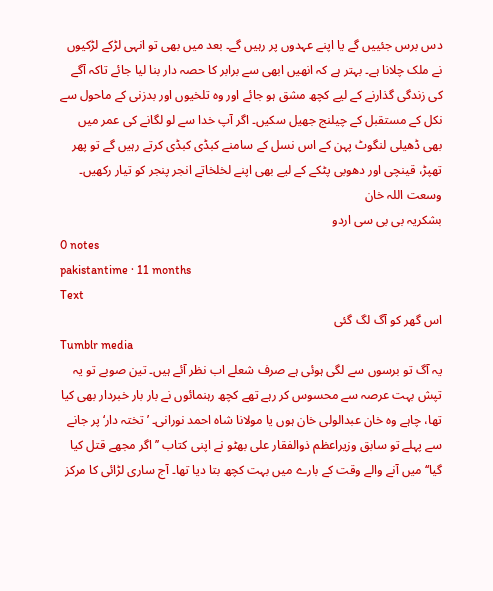دس برس جئییں گے یا اپنے عہدوں پر رہیں گے۔ بعد میں بھی تو انہی لڑکے لڑکیوں نے ملک چلانا ہے۔ بہتر ہے کہ انھیں ابھی سے برابر کا حصہ دار بنا لیا جائے تاکہ آگے کی زندگی گذارنے کے لیے کچھ مشق ہو جائے اور وہ تلخیوں اور بدزنی کے ماحول سے نکل کے مستقبل کے چیلنج جھیل سکیں۔ اگر آپ خدا سے لو لگانے کی عمر میں بھی ڈھیلی لنگوٹ پہن کے اس نسل کے سامنے کبڈی کبڈی کرتے رہیں گے تو پھر تھپڑ، قینچی اور دھوبی پٹکے کے لیے بھی اپنے لخلخاتے انجر پنجر کو تیار رکھیں۔
وسعت اللہ خان
بشکریہ بی بی سی اردو
0 notes
pakistantime · 11 months
Text
اس گھر کو آگ لگ گئی
Tumblr media
یہ آگ تو برسوں سے لگی ہوئی ہے صرف شعلے اب نظر آئے ہیں۔ تین صوبے تو یہ تپش بہت عرصہ سے محسوس کر رہے تھے کچھ رہنمائوں نے بار بار خبردار بھی کیا تھا، چاہے وہ خان عبدالولی خان ہوں یا مولانا شاہ احمد نورانی۔ ’تختہ دار‘ پر جانے سے پہلے تو سابق وزیراعظم ذوالفقار علی بھٹو نے اپنی کتاب ’’اگر مجھے قتل کیا گیا‘‘ میں آنے والے وقت کے بارے میں بہت کچھ بتا دیا تھا۔ آج ساری لڑائی کا مرکز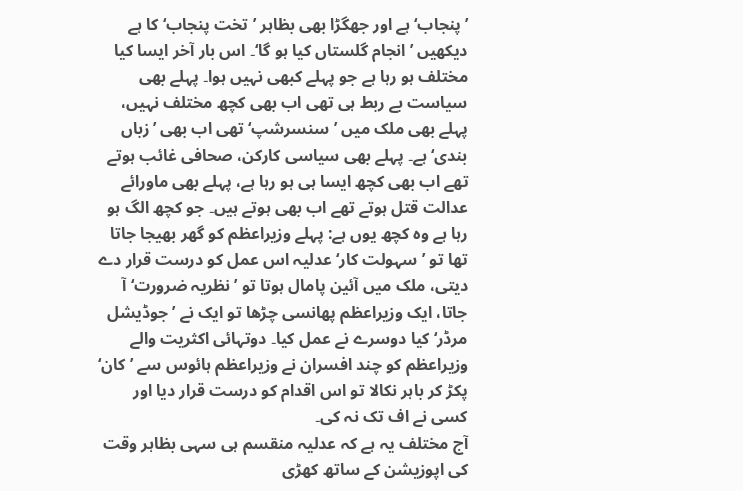’پنجاب‘ ہے اور جھگڑا بھی بظاہر ’تخت پنجاب‘ کا ہے دیکھیں ’انجام گلستاں کیا ہو گا‘۔ اس بار آخر ایسا کیا مختلف ہو رہا ہے جو پہلے کبھی نہیں ہوا۔ پہلے بھی سیاست بے ربط ہی تھی اب بھی کچھ مختلف نہیں، پہلے بھی ملک میں ’سنسرشپ‘ تھی اب بھی ’زباں بندی‘ ہے۔ پہلے بھی سیاسی کارکن، صحافی غائب ہوتے تھے اب بھی کچھ ایسا ہی ہو رہا ہے، پہلے بھی ماورائے عدالت قتل ہوتے تھے اب بھی ہوتے ہیں۔ جو کچھ الگ ہو رہا ہے وہ کچھ یوں ہے: پہلے وزیراعظم کو گھر بھیجا جاتا تھا تو ’سہولت کار‘ عدلیہ اس عمل کو درست قرار دے دیتی، ملک میں آئین پامال ہوتا تو ’نظریہ ضرورت‘ آ جاتا، ایک وزیراعظم پھانسی چڑھا تو ایک نے ’جوڈیشل مرڈر‘ کیا دوسرے نے عمل کیا۔ دوتہائی اکثریت والے وزیراعظم کو چند افسران نے وزیراعظم ہائوس سے ’کان‘ پکڑ کر باہر نکالا تو اس اقدام کو درست قرار دیا اور کسی نے اف تک نہ کی۔
آج مختلف یہ ہے کہ عدلیہ منقسم ہی سہی بظاہر وقت کی اپوزیشن کے ساتھ کھڑی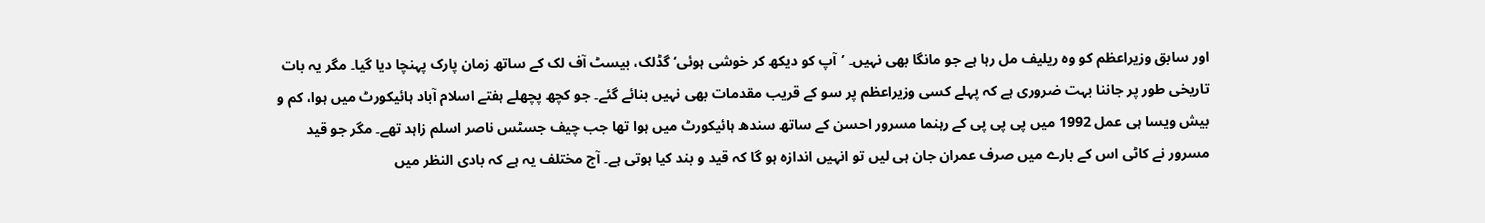اور سابق وزیراعظم کو وہ ریلیف مل رہا ہے جو مانگا بھی نہیں۔ ’آپ کو دیکھ کر خوشی ہوئی‘ گڈلک، بیسٹ آف لک کے ساتھ زمان پارک پہنچا دیا گیا۔ مگر یہ بات تاریخی طور پر جاننا بہت ضروری ہے کہ پہلے کسی وزیراعظم پر سو کے قریب مقدمات بھی نہیں بنائے گئے۔ جو کچھ پچھلے ہفتے اسلام آباد ہائیکورٹ میں ہوا، کم و بیش ویسا ہی عمل 1992 میں پی پی پی کے رہنما مسرور احسن کے ساتھ سندھ ہائیکورٹ میں ہوا تھا جب چیف جسٹس ناصر اسلم زاہد تھے۔ مگر جو قید مسرور نے کاٹی اس کے بارے میں صرف عمران جان ہی لیں تو انہیں اندازہ ہو گا کہ قید و بند کیا ہوتی ہے۔ آج مختلف یہ ہے کہ بادی النظر میں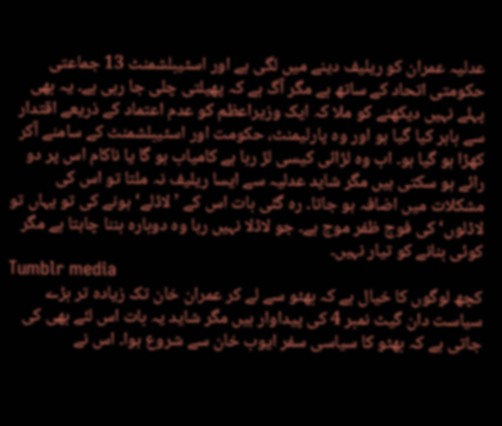عدلیہ عمران کو ریلیف دینے میں لگی ہے اور اسٹیبلشمنٹ 13 جماعتی حکومتی اتحاد کے ساتھ ہے مگر آگ ہے کہ پھیلتی چلی جا رہی ہے۔ یہ بھی پہلے نہیں دیکھنے کو ملا کہ ایک وزیراعظم کو عدم اعتماد کے ذریعے اقتدار سے باہر کیا گیا ہو اور وہ پارلیمنٹ، حکومت اور اسٹیبلشمنٹ کے سامنے آکر کھڑا ہو گیا ہو۔ اب وہ لڑائی کیسی لڑ رہا ہے کامیاب ہو گا یا ناکام اس پر دو رائے ہو سکتی ہیں مگر شاید عدلیہ سے ایسا ریلیف نہ ملتا تو اس کی مشکلات میں اضافہ ہو جاتا۔ رہ گئی بات اس کے ’لاڈلے‘ ہونے کی تو یہاں تو لاڈلوں‘ کی فوج ظفر موج ہے۔ جو لاڈلا نہیں رہا وہ دوبارہ بننا چاہتا ہے مگر کوئی بنانے کو تیار نہیں۔
Tumblr media
کچھ لوگوں کا خیال ہے کہ بھٹو سے لے کر عمران خان تک زیادہ تر بڑے سیاست دان گیٹ نمبر 4 کی پیداوار ہیں مگر شاید یہ بات اس لئے بھی کی جاتی ہے کہ بھٹو کا سیاسی سفر ایوب خان سے شروع ہوا۔ اس نے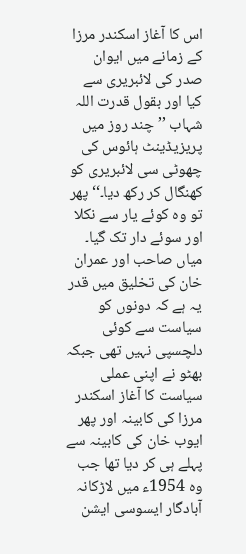اس کا آغاز اسکندر مرزا کے زمانے میں ایوان صدر کی لائبریری سے کیا اور بقول قدرت اللہ شہاب ’’چند روز میں پریزیڈینٹ ہائوس کی چھوٹی سی لائبریری کو کھنگال کر رکھ دیا۔‘‘ پھر تو وہ کوئے یار سے نکلا اور سوئے دار تک گیا۔ میاں صاحب اور عمران خان کی تخلیق میں قدر یہ ہے کہ دونوں کو سیاست سے کوئی دلچسپی نہیں تھی جبکہ بھٹو نے اپنی عملی سیاست کا آغاز اسکندر مرزا کی کابینہ اور پھر ایوب خان کی کابینہ سے پہلے ہی کر دیا تھا جب وہ 1954ء میں لاڑکانہ آبادگار ایسوسی ایشن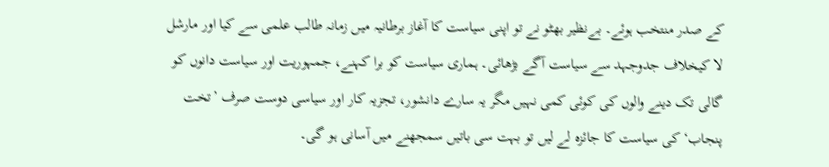کے صدر منتخب ہوئے۔ بےنظیر بھٹو نے تو اپنی سیاست کا آغاز برطانیہ میں زمانہ طالب علمی سے کیا اور مارشل لا کیخلاف جدوجہد سے سیاست آگے بڑھائی۔ ہماری سیاست کو برا کہنے، جمہوریت اور سیاست دانوں کو گالی تک دینے والوں کی کوئی کمی نہیں مگر یہ سارے دانشور، تجزیہ کار اور سیاسی دوست صرف ’تخت پنجاب‘ کی سیاست کا جائزہ لے لیں تو بہت سی باتیں سمجھنے میں آسانی ہو گی۔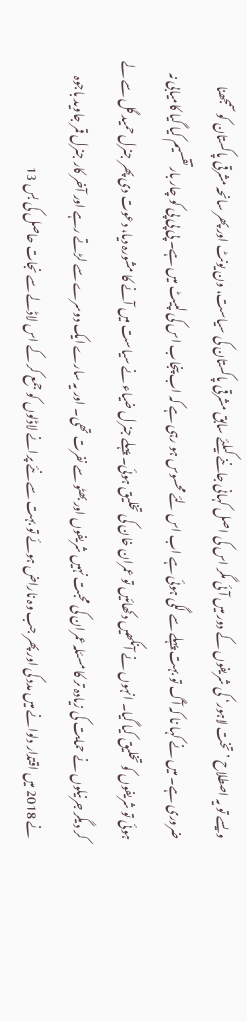ویسے تو یہ اصطلاح ’تخت لاہور‘ کی شریفوں کے دور میں آئی مگر اس کی اصل کہانی جاننے کیلئے سابق مشرقی پاکستان کی سیاست، ون یونٹ اور پھر سانحہ مشرقی پاکستان کو سمجھنا ضروری ہے۔ میں نے کہا نا کہ آگ تو بہت پہلے سے لگی ہوئی ہے اب اس لئے محسوس ہو رہی ہے کہ اب پنجاب اس کی لپیٹ میں ہے۔ پی پی پی کو چار بار تقسیم کیا گیا کامیابی نہ ہوئی تو شریفوں کو تخلیق کیا گیا۔ انہوں نے آنکھیں دکھائیں تو عمران خان کی تخلیق ہوئی۔ پہلے جنرل ضیاء نے سیاست میں آنے کا مشورہ دیا، دعوت دی پھر جنرل حمید گل سے لے کر دیگر جرنیلوں نے حمایت کی زیادہ تر کا مسئلہ عمران کی محبت نہیں شریفوں اور بھٹو سے نفرت تھی۔ اور یہ سارے ایک دوسرے سے لڑتے رہے اور آخر کار جنرل قمر جاوید باجوہ نے 2018 میں اقتدار دلوانے میں مدد کی اور پھر جب وہ ناراض ہوئے تو بہت سے نئے پرانے لاڈلوں کو جمع کر کے اس لاڈلے سے نجات حاصل کی بس 13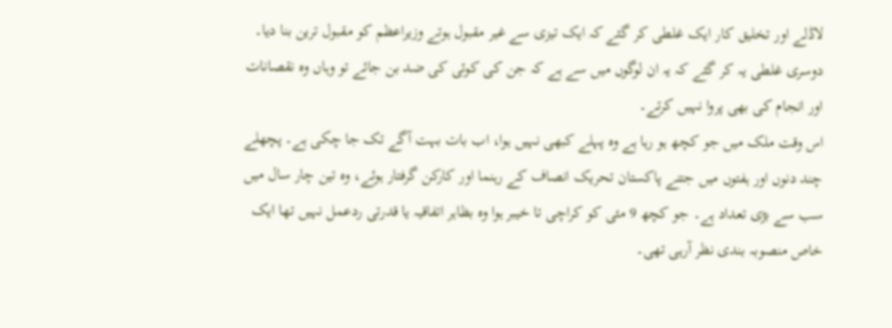لاڈلے اور تخلیق کار ایک غلطی کر گئے کہ ایک تیزی سے غیر مقبول ہوتے وزیراعظم کو مقبول ترین بنا دیا۔ دوسری غلطی یہ کر گئے کہ یہ ان لوگوں میں سے ہے کہ جن کی کوئی کی ضد بن جائے تو وہاں وہ نقصانات اور انجام کی بھی پروا نہیں کرتے۔
اس وقت ملک میں جو کچھ ہو رہا ہے وہ پہلے کبھی نہیں ہوا، اب بات بہت آگے تک جا چکی ہے۔ پچھلے چند دنوں اور ہفتوں میں جتنے پاکستان تحریک انصاف کے رہنما اور کارکن گرفتار ہوئے، وہ تین چار سال میں سب سے بڑی تعداد ہے۔ جو کچھ 9 مئی کو کراچی تا خیبر ہوا وہ بظاہر اتفاقیہ یا قدرتی ردعمل نہیں تھا ایک خاص منصوبہ بندی نظر آرہی تھی۔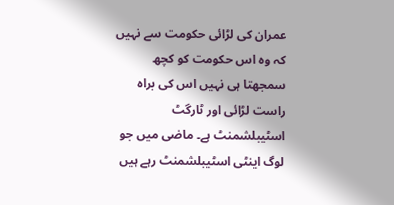عمران کی لڑائی حکومت سے نہیں کہ وہ اس حکومت کو کچھ سمجھتا ہی نہیں اس کی براہ راست لڑائی اور ٹارگٹ اسٹیبلشمنٹ ہے۔ ماضی میں جو لوگ اینٹی اسٹیبلشمنٹ رہے ہیں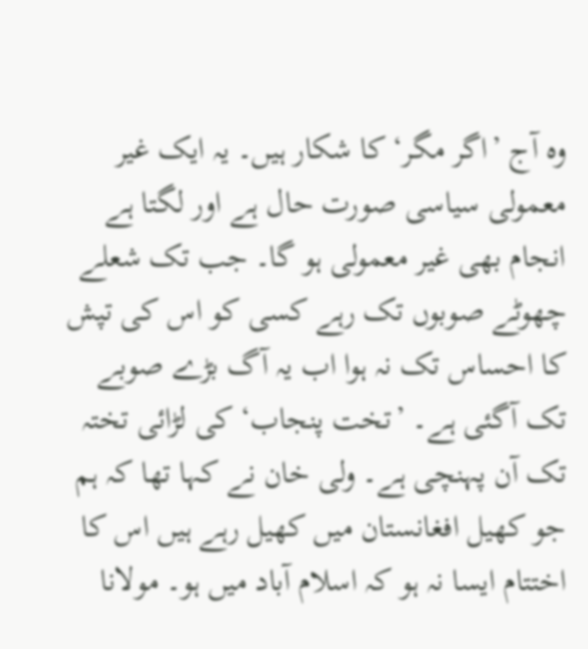وہ آج ’اگر مگر‘ کا شکار ہیں۔ یہ ایک غیر معمولی سیاسی صورت حال ہے اور لگتا ہے انجام بھی غیر معمولی ہو گا۔ جب تک شعلے چھوٹے صوبوں تک رہے کسی کو اس کی تپش کا احساس تک نہ ہوا اب یہ آگ بڑے صوبے تک آگئی ہے۔ ’تخت پنجاب‘ کی لڑائی تختہ تک آن پہنچی ہے۔ ولی خان نے کہا تھا کہ ہم جو کھیل افغانستان میں کھیل رہے ہیں اس کا اختتام ایسا نہ ہو کہ اسلام آباد میں ہو۔ مولانا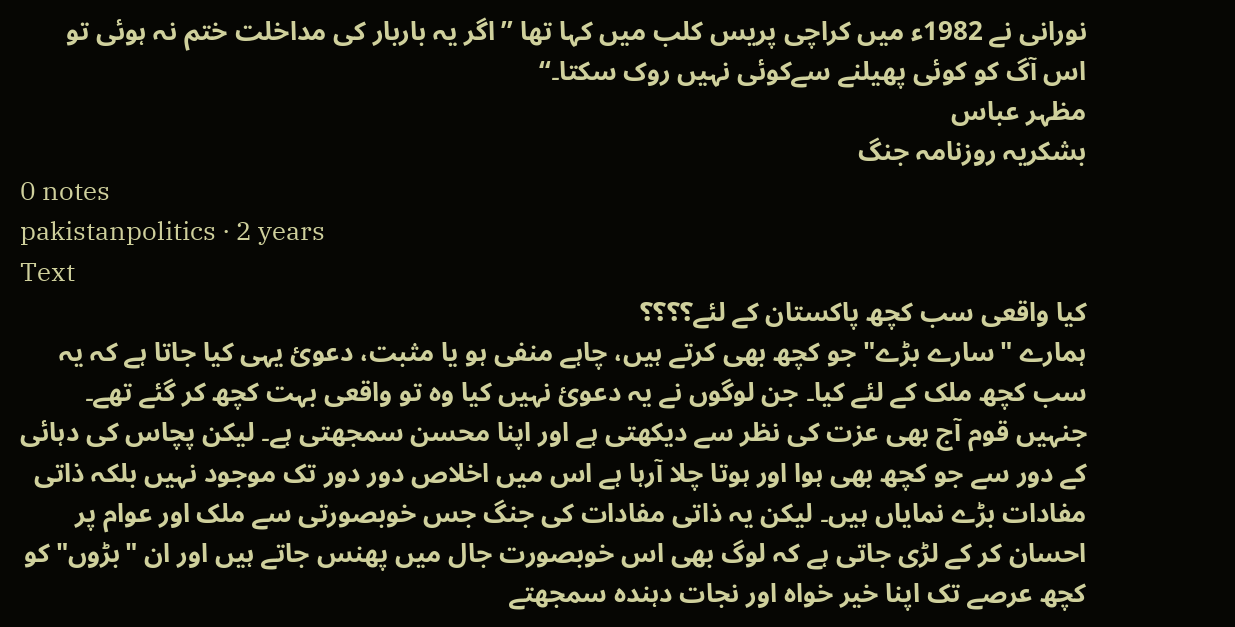نورانی نے 1982ء میں کراچی پریس کلب میں کہا تھا ’’اگر یہ باربار کی مداخلت ختم نہ ہوئی تو اس آگ کو کوئی پھیلنے سےکوئی نہیں روک سکتا۔‘‘
مظہر عباس
بشکریہ روزنامہ جنگ
0 notes
pakistanpolitics · 2 years
Text
کیا واقعی سب کچھ پاکستان کے لئے؟؟؟؟
ہمارے "سارے بڑے" جو کچھ بھی کرتے ہیں، چاہے منفی ہو یا مثبت، دعوئ یہی کیا جاتا ہے کہ یہ سب کچھ ملک کے لئے کیا۔ جن لوگوں نے یہ دعوئ نہیں کیا وہ تو واقعی بہت کچھ کر گئے تھے۔ جنہیں قوم آج بھی عزت کی نظر سے دیکھتی ہے اور اپنا محسن سمجھتی ہے۔ لیکن پچاس کی دہائی کے دور سے جو کچھ بھی ہوا اور ہوتا چلا آرہا ہے اس میں اخلاص دور دور تک موجود نہیں بلکہ ذاتی مفادات بڑے نمایاں ہیں۔ لیکن یہ ذاتی مفادات کی جنگ جس خوبصورتی سے ملک اور عوام پر احسان کر کے لڑی جاتی ہے کہ لوگ بھی اس خوبصورت جال میں پھنس جاتے ہیں اور ان "بڑوں" کو کچھ عرصے تک اپنا خیر خواہ اور نجات دہندہ سمجھتے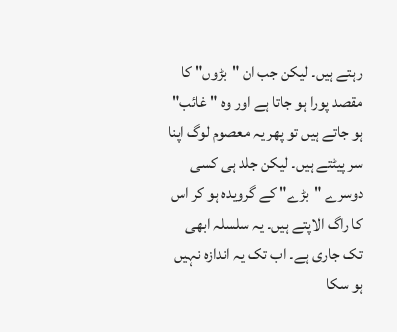رہتے ہیں۔ لیکن جب ان "بڑوں" کا مقصد پورا ہو جاتا ہے اور وہ " غائب" ہو جاتے ہیں تو پھر یہ معصوم لوگ اپنا سر پیٹتے ہیں۔ لیکن جلد ہی کسی دوسرے "بڑے" کے گرویدہ ہو کر اس کا راگ الاپتے ہیں۔ یہ سلسلہ ابھی تک جاری ہے۔ اب تک یہ اندازہ نہیں ہو سکا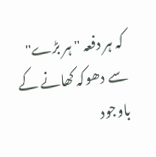کہ ہر دفعہ "ہر بڑے" سے دھوکہ کھانے کے باوجود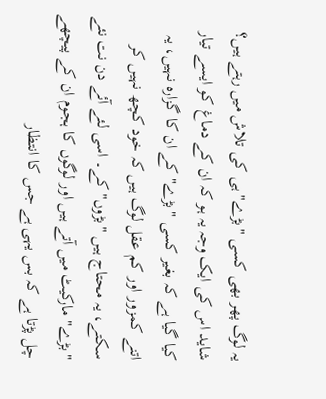یہ لوگ پھر بھی کسی "بڑے" ہی کی تلاش میں رہتے ہیں؟
شاید اس کی ایک وجہ یہ ہو کہ ان کے دماغ کو ایسے تیار کیا گیا ہے کہ بغیر کسی "بڑے" کے ان کا گزارہ نہیں، یہ اتنے کمزور اور کم عقل لوگ ہیں کہ خود کچھ نہیں کر سکتے، یہ محتاج ہیں "بڑوں" کے۔ اسی لئے آئے دن نت نئے "بڑے" مارکیٹ میں آتے ہیں اور لوگوں کا ہجوم ان کے پیچھے چل پڑتا ہے کہ بس یہی ہے جس کا انتظار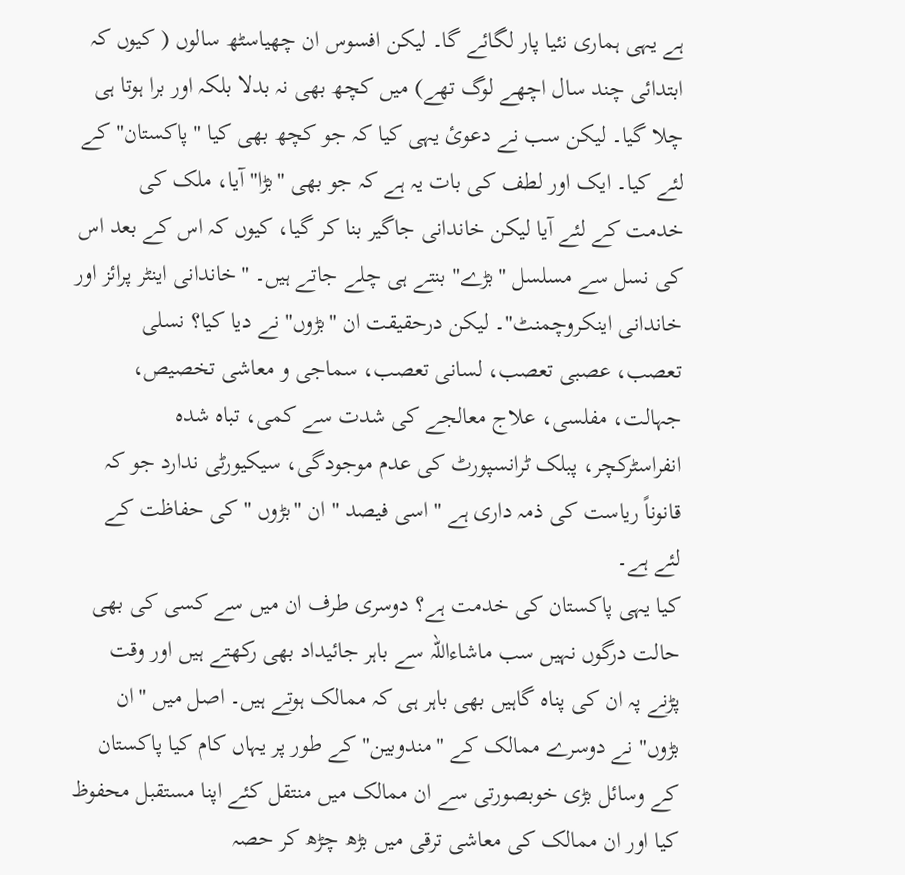ہے یہی ہماری نئیا پار لگائے گا۔ لیکن افسوس ان چھیاسٹھ سالوں ( کیوں کہ ابتدائی چند سال اچھے لوگ تھے) میں کچھ بھی نہ بدلا بلکہ اور برا ہوتا ہی چلا گیا۔ لیکن سب نے دعوئ یہی کیا کہ جو کچھ بھی کیا "پاکستان" کے لئے کیا۔ ایک اور لطف کی بات یہ ہے کہ جو بھی "بڑا" آیا، ملک کی خدمت کے لئے آیا لیکن خاندانی جاگیر بنا کر گیا، کیوں کہ اس کے بعد اس کی نسل سے مسلسل "بڑے" بنتے ہی چلے جاتے ہیں۔ "خاندانی اینٹر پرائز اور خاندانی اینکروچمنٹ"۔ لیکن درحقیقت ان "بڑوں" نے دیا کیا؟ نسلی تعصب، عصبی تعصب، لسانی تعصب، سماجی و معاشی تخصیص، جہالت، مفلسی، علاج معالجے کی شدت سے کمی، تباہ شدہ انفراسٹرکچر، پبلک ٹرانسپورٹ کی عدم موجودگی، سیکیورٹی ندارد جو کہ قانوناً ریاست کی ذمہ داری ہے "اسی فیصد " ان "بڑوں " کی حفاظت کے لئے ہے۔
کیا یہی پاکستان کی خدمت ہے؟ دوسری طرف ان میں سے کسی کی بھی حالت درگوں نہیں سب ماشاءاللہ سے باہر جائیداد بھی رکھتے ہیں اور وقت پڑنے پہ ان کی پناہ گاہیں بھی باہر ہی کہ ممالک ہوتے ہیں۔ اصل میں "ان بڑوں" نے دوسرے ممالک کے "مندوبین" کے طور پر یہاں کام کیا پاکستان کے وسائل بڑی خوبصورتی سے ان ممالک میں منتقل کئے اپنا مستقبل محفوظ کیا اور ان ممالک کی معاشی ترقی میں بڑھ چڑھ کر حصہ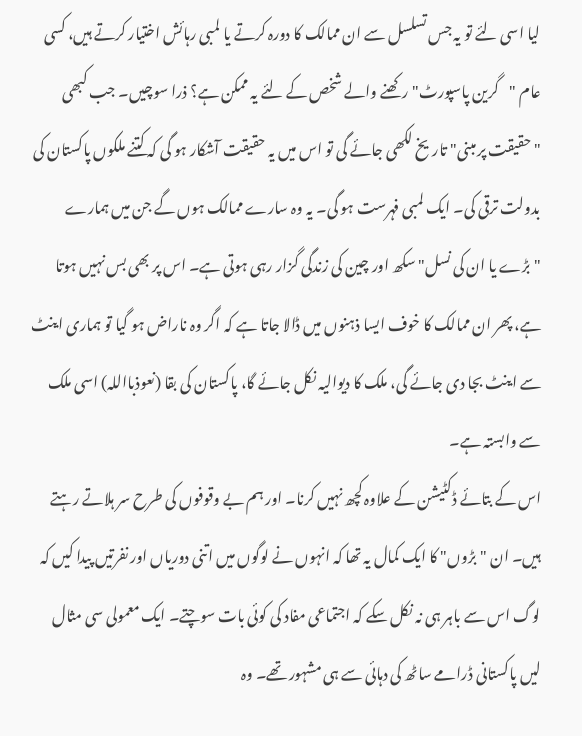لیا اسی لئے تو یہ جس تسلسل سے ان ممالک کا دورہ کرتے یا لمبی رہائش اختیار کرتے ہیں، کسی عام "گرین پاسپورٹ" رکھنے والے شخص کے لئے یہ ممکن ہے؟ ذرا سوچیں۔ جب کبھی "حقیقت پر مبنی" تاریخ لکھی جائے گی تو اس میں یہ حقیقت آشکار ہو گی کہ کتنے ملکوں پاکستان کی بدولت ترقی کی۔ ایک لمبی فہرست ہو گی۔ یہ وہ سارے ممالک ہوں گے جن میں ہمارے "بڑے یا ان کی نسل" سکھ اور چین کی زندگی گزار رہی ہوتی ہے۔ اس پر بھی بس نہیں ہوتا ہے، پھر ان ممالک کا خوف ایسا ذہنوں میں ڈالا جاتا ہے کہ اگر وہ ناراض ہو گیا تو ہماری اینٹ سے اینٹ بجا دی جائے گی، ملک کا دیوالیہ نکل جائے گا، پاکستان کی بقا (نعوذبااللہ) اسی ملک سے وابستہ ہے۔
اس کے بتائے ڈکٹیشن کے علاوہ کچھ نہیں کرنا۔ اور ہم بے وقوفوں کی طرح سر ہلاتے رہتے ہیں۔ ان "بڑوں" کا ایک کمال یہ تھا کہ انہوں نے لوگوں میں اتنی دوریاں اور نفرتیں پیدا کیں کہ لوگ اس سے باہر ہی نہ نکل سکے کہ اجتماعی مفاد کی کوئی بات سوچتے۔ ایک معمولی سی مثال لیں پاکستانی ڈرامے ساٹھ کی دہائی سے ہی مشہور تھے۔ وہ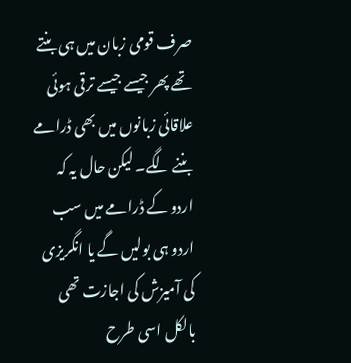صرف قومی زبان میں ہی بنتے تھے پھر جیسے جیسے ترقی ہوئی علاقائی زبانوں میں بھی ڈرامے بننے لگے۔ لیکن حال یہ کہ اردو کے ڈرامے میں سب اردو ہی بولیں گے یا انگریزی کی آمیزش کی اجازت تھی بالکل اسی طرح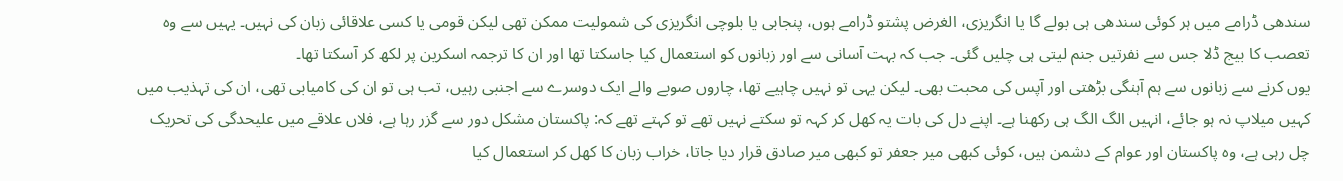سندھی ڈرامے میں ہر کوئی سندھی ہی بولے گا یا انگریزی، الغرض پشتو ڈرامے ہوں، پنجابی یا بلوچی انگریزی کی شمولیت ممکن تھی لیکن قومی یا کسی علاقائی زبان کی نہیں۔ یہیں سے وہ تعصب کا بیج ڈلا جس سے نفرتیں جنم لیتی ہی چلیں گئی۔ جب کہ بہت آسانی سے اور زبانوں کو استعمال کیا جاسکتا تھا اور ان کا ترجمہ اسکرین پر لکھ کر آسکتا تھا۔
یوں کرنے سے زبانوں سے ہم آہنگی بڑھتی اور آپس کی محبت بھی۔ لیکن یہی تو نہیں چاہیے تھا، چاروں صوبے والے ایک دوسرے سے اجنبی رہیں، تب ہی تو ان کی کامیابی تھی، ان کی تہذیب میں کہیں میلاپ نہ ہو جائے، انہیں الگ الگ ہی رکھنا ہے۔ اپنے دل کی بات یہ کھل کر کہہ تو سکتے نہیں تھے تو کہتے تھے کہ: پاکستان مشکل دور سے گزر رہا ہے، فلاں علاقے میں علیحدگی کی تحریک چل رہی ہے، وہ پاکستان اور عوام کے دشمن ہیں، کوئی کبھی میر جعفر تو کبھی میر صادق قرار دیا جاتا، خراب زبان کا کھل کر استعمال کیا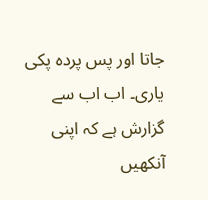جاتا اور پس پردہ پکی یاری۔ اب اب سے گزارش ہے کہ اپنی آنکھیں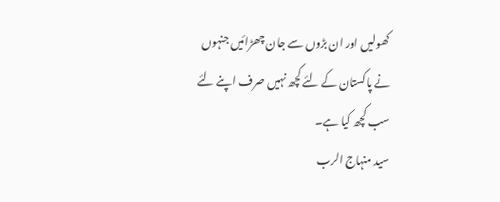کھولیں اور ان بڑوں سے جان چھڑائیں جنہوں نے پاکستان کے لئے کچھ نہیں صرف اپنے لئے سب کچھ کیا ہے۔
سید منہاج الرب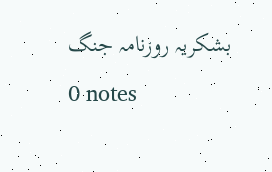بشکریہ روزنامہ جنگ
0 notes